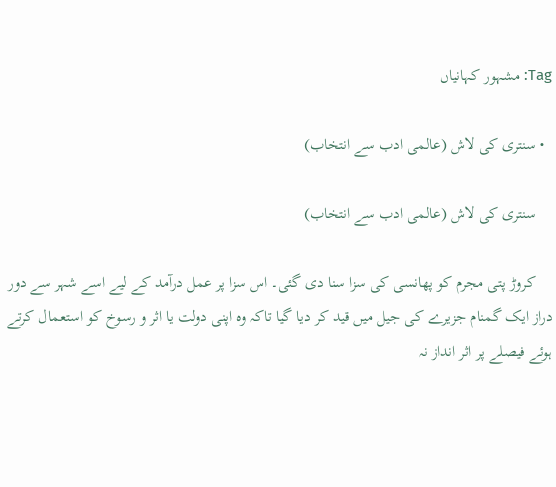Tag: مشہور کہانیاں

  • سنتری کی لاش (عالمی ادب سے انتخاب)

    سنتری کی لاش (عالمی ادب سے انتخاب)

    کروڑ پتی مجرم کو پھانسی کی سزا سنا دی گئی۔ اس سزا پر عمل درآمد کے لیے اسے شہر سے دور دراز ایک گمنام جزیرے کی جیل میں قید کر دیا گیا تاکہ وہ اپنی دولت یا اثر و رسوخ کو استعمال کرتے ہوئے فیصلے پر اثر انداز نہ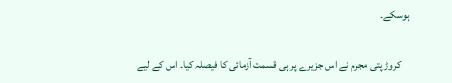ہوسکے۔

    کروڑ پتی مجرم نے اس جزیرے پر ہی قسمت آزمائی کا فیصلہ کیا۔ اس کے لیے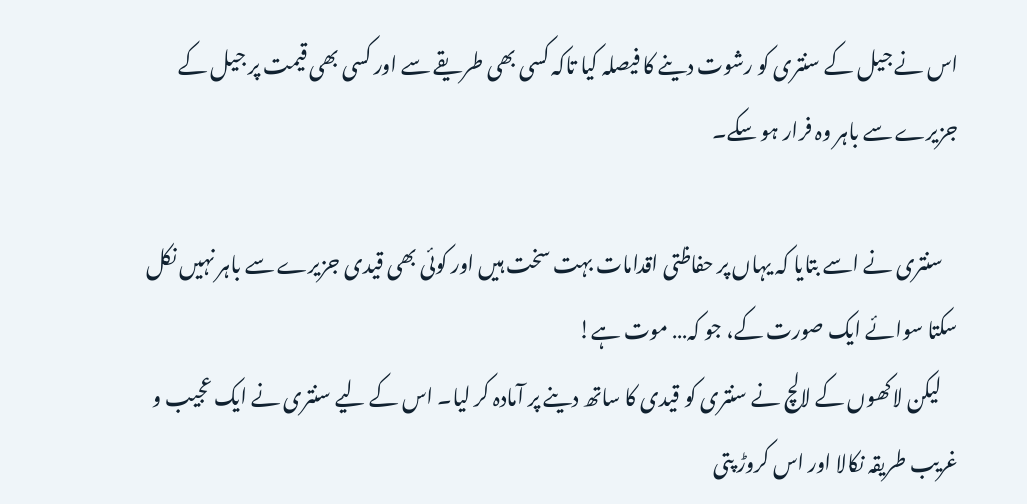اس نے جیل کے سنتری کو رشوت دینے کا فیصلہ کیا تاکہ کسی بھی طریقے سے اور کسی بھی قیمت پر جیل کے جزیرے سے باہر وہ فرار ہو سکے۔

    سنتری نے اسے بتایا کہ یہاں پر حفاظتی اقدامات بہت سخت ہیں اور کوئی بھی قیدی جزیرے سے باہر نہیں نکل سکتا سوائے ایک صورت کے، جو کہ… موت ہے!
    لیکن لاکھوں کے لالچ نے سنتری کو قیدی کا ساتھ دینے پر آمادہ کر لیا۔ اس کے لیے سنتری نے ایک عجیب و غریب طریقہ نکالا اور اس کروڑ پتی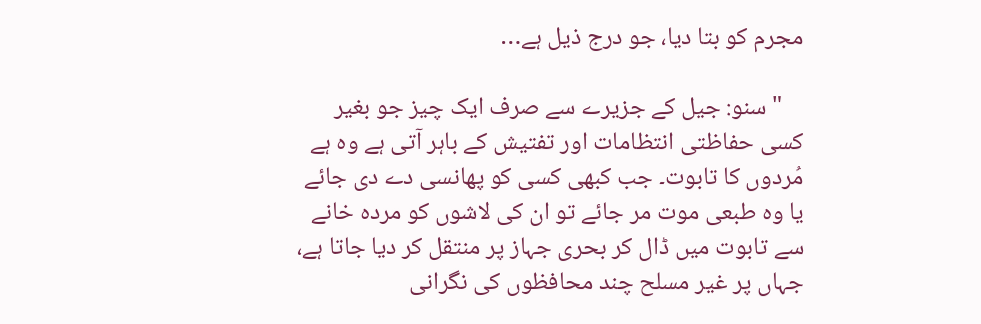مجرم کو بتا دیا، جو درج ذیل ہے…

    "سنو: جیل کے جزیرے سے صرف ایک چیز جو بغیر کسی حفاظتی انتظامات اور تفتیش کے باہر آتی ہے وہ ہے مُردوں کا تابوت۔ جب کبھی کسی کو پھانسی دے دی جائے یا وہ طبعی موت مر جائے تو ان کی لاشوں کو مردہ خانے سے تابوت میں ڈال کر بحری جہاز پر منتقل کر دیا جاتا ہے، جہاں پر غیر مسلح چند محافظوں کی نگرانی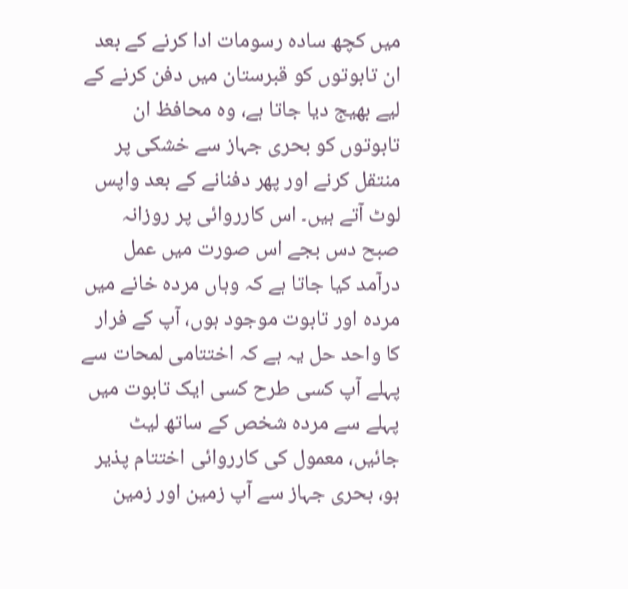میں کچھ سادہ رسومات ادا کرنے کے بعد ان تابوتوں کو قبرستان میں دفن کرنے کے لیے بھیج دیا جاتا ہے، وہ محافظ ان تابوتوں کو بحری جہاز سے خشکی پر منتقل کرنے اور پھر دفنانے کے بعد واپس لوٹ آتے ہیں۔ اس کارروائی پر روزانہ صبح دس بجے اس صورت میں عمل درآمد کیا جاتا ہے کہ وہاں مردہ خانے میں مردہ اور تابوت موجود ہوں، آپ کے فرار کا واحد حل یہ ہے کہ اختتامی لمحات سے پہلے آپ کسی طرح کسی ایک تابوت میں پہلے سے مردہ شخص کے ساتھ لیٹ جائیں، معمول کی کارروائی اختتام پذیر ہو، بحری جہاز سے آپ زمین اور زمین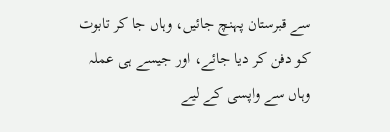سے قبرستان پہنچ جائیں، وہاں جا کر تابوت کو دفن کر دیا جائے، اور جیسے ہی عملہ وہاں سے واپسی کے لیے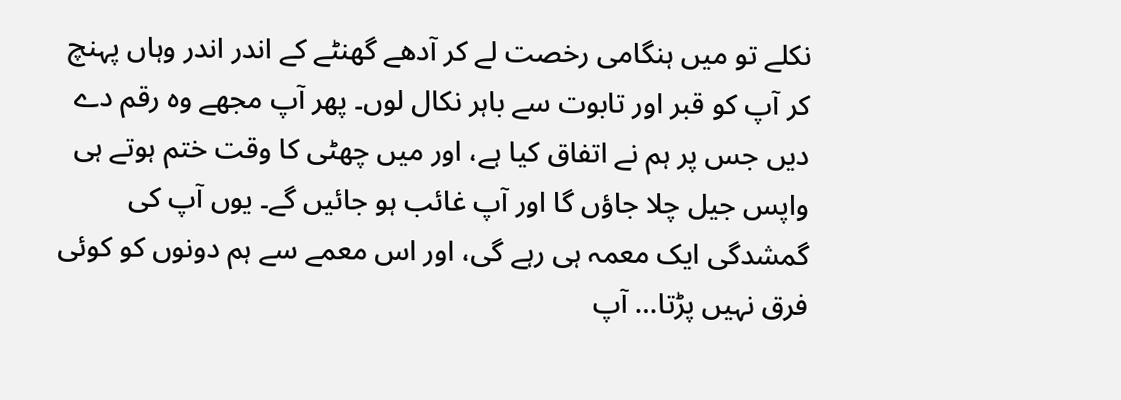نکلے تو میں ہنگامی رخصت لے کر آدھے گھنٹے کے اندر اندر وہاں پہنچ کر آپ کو قبر اور تابوت سے باہر نکال لوں۔ پھر آپ مجھے وہ رقم دے دیں جس پر ہم نے اتفاق کیا ہے، اور میں چھٹی کا وقت ختم ہوتے ہی واپس جیل چلا جاؤں گا اور آپ غائب ہو جائیں گے۔ یوں آپ کی گمشدگی ایک معمہ ہی رہے گی، اور اس معمے سے ہم دونوں کو کوئی فرق نہیں پڑتا… آپ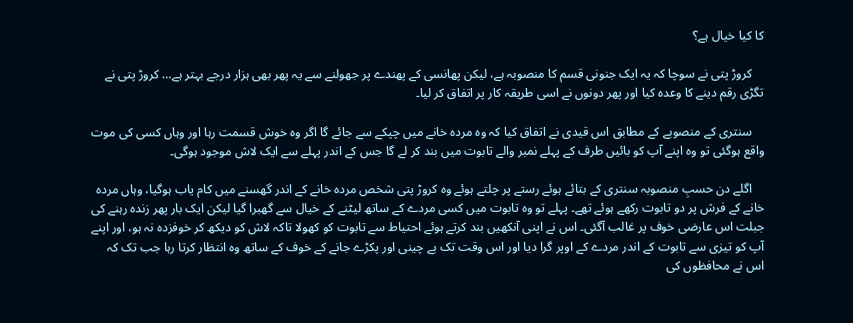کا کیا خیال ہے؟

    کروڑ پتی نے سوچا کہ یہ ایک جنونی قسم کا منصوبہ ہے، لیکن پھانسی کے پھندے پر جھولنے سے یہ پھر بھی ہزار درجے بہتر ہے… کروڑ پتی نے تگڑی رقم دینے کا وعدہ کیا اور پھر دونوں نے اسی طریقہ کار پر اتفاق کر لیا۔

    سنتری کے منصوبے کے مطابق اس قیدی نے اتفاق کیا کہ وہ مردہ خانے میں چپکے سے جائے گا اگر وہ خوش قسمت رہا اور وہاں کسی کی موت واقع ہوگئی تو وہ اپنے آپ کو بائیں طرف کے پہلے نمبر والے تابوت میں بند کر لے گا جس کے اندر پہلے سے ایک لاش موجود ہوگی۔

    اگلے دن حسبِ منصوبہ سنتری کے بتائے ہوئے رستے پر چلتے ہوئے وہ کروڑ پتی شخص مردہ خانے کے اندر گھسنے میں کام یاب ہوگیا، وہاں مردہ خانے کے فرش پر دو تابوت رکھے ہوئے تھے۔ پہلے تو وہ تابوت میں کسی مردے کے ساتھ لیٹنے کے خیال سے گھبرا گیا لیکن ایک بار پھر زندہ رہنے کی جبلت اس عارضی خوف پر غالب آگئی۔ اس نے اپنی آنکھیں بند کرتے ہوئے احتیاط سے تابوت کو کھولا تاکہ لاش کو دیکھ کر خوفزدہ نہ ہو، اور اپنے آپ کو تیزی سے تابوت کے اندر مردے کے اوپر گرا دیا اور اس وقت تک بے چینی اور پکڑے جانے کے خوف کے ساتھ وہ انتظار کرتا رہا جب تک کہ اس نے محافظوں کی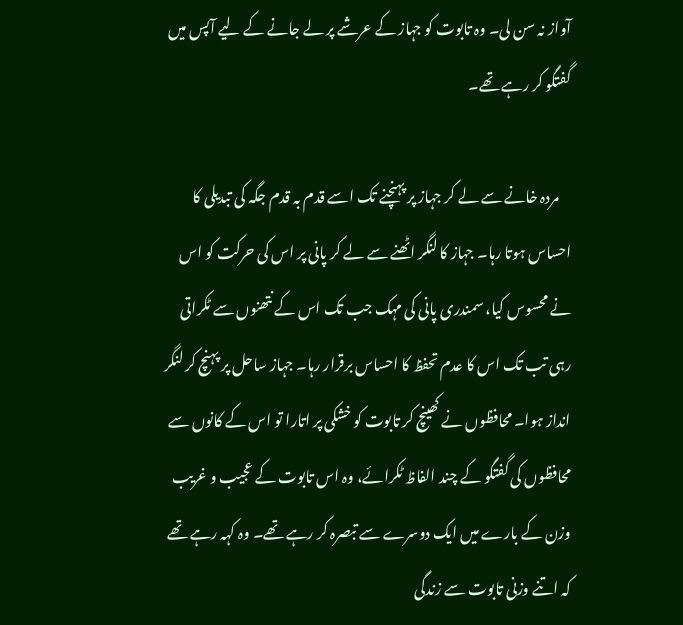آواز نہ سن لی۔ وہ تابوت کو جہاز کے عرشے پر لے جانے کے لیے آپس میں گفتگو کر رہے تھے۔

    مردہ خانے سے لے کر جہاز پر پہنچنے تک اسے قدم بہ قدم جگہ کی تبدیلی کا احساس ہوتا رہا۔ جہاز کا لنگر اٹھنے سے لے کر پانی پر اس کی حرکت کو اس نے محسوس کیا، سمندری پانی کی مہک جب تک اس کے نتھنوں سے ٹکراتی رہی تب تک اس کا عدم تحفظ کا احساس برقرار رہا۔ جہاز ساحل پر پہنچ کر لنگر انداز ہوا۔ محافظوں نے کھینچ کر تابوت کو خشکی پر اتارا تو اس کے کانوں سے محافظوں کی گفتگو کے چند الفاظ ٹکرائے، وہ اس تابوت کے عجیب و غریب وزن کے بارے میں ایک دوسرے سے تبصرہ کر رہے تھے۔ وہ کہہ رہے تھے کہ اتنے وزنی تابوت سے زندگی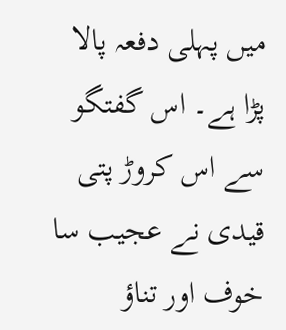میں پہلی دفعہ پالا پڑا ہے۔ اس گفتگو سے اس کروڑ پتی قیدی نے عجیب سا خوف اور تناؤ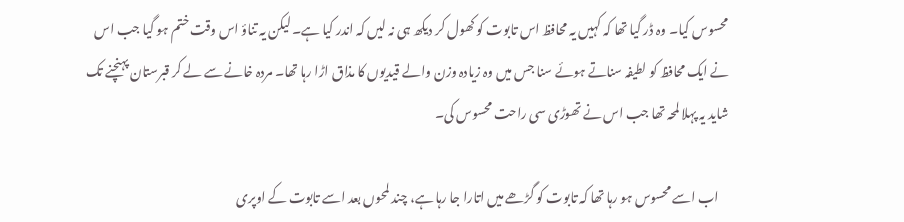محسوس کیا۔ وہ ڈر گیا تھا کہ کہیں یہ محافظ اس تابوت کو کھول کر دیکھ ہی نہ لیں کہ اندر کیا ہے۔ لیکن یہ تناؤ اس وقت ختم ہو گیا جب اس نے ایک محافظ کو لطیفہ سناتے ہوئے سنا جس میں وہ زیادہ وزن والے قیدیوں کا مذاق اڑا رہا تھا۔ مردہ خانے سے لے کر قبرستان پہنچنے تک شاید یہ پہلا لمحہ تھا جب اس نے تھوڑی سی راحت محسوس کی۔

    اب اسے محسوس ہو رہا تھا کہ تابوت کو گڑھے میں اتارا جا رہا ہے، چند لمحوں بعد اسے تابوت کے اوپری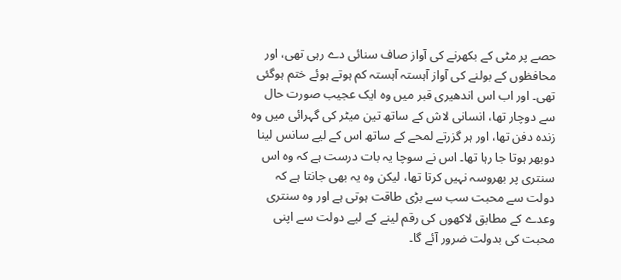حصے پر مٹی کے بکھرنے کی آواز صاف سنائی دے رہی تھی، اور محافظوں کے بولنے کی آواز آہستہ آہستہ کم ہوتے ہوئے ختم ہوگئی تھی۔ اور اب اس اندھیری قبر میں وہ ایک عجیب صورت حال سے دوچار تھا، انسانی لاش کے ساتھ تین میٹر کی گہرائی میں وہ زندہ دفن تھا، اور ہر گزرتے لمحے کے ساتھ اس کے لیے سانس لینا دوبھر ہوتا جا رہا تھا۔ اس نے سوچا یہ بات درست ہے کہ وہ اس سنتری پر بھروسہ نہیں کرتا تھا، لیکن وہ یہ بھی جانتا ہے کہ دولت سے محبت سب سے بڑی طاقت ہوتی ہے اور وہ سنتری وعدے کے مطابق لاکھوں کی رقم لینے کے لیے دولت سے اپنی محبت کی بدولت ضرور آئے گا۔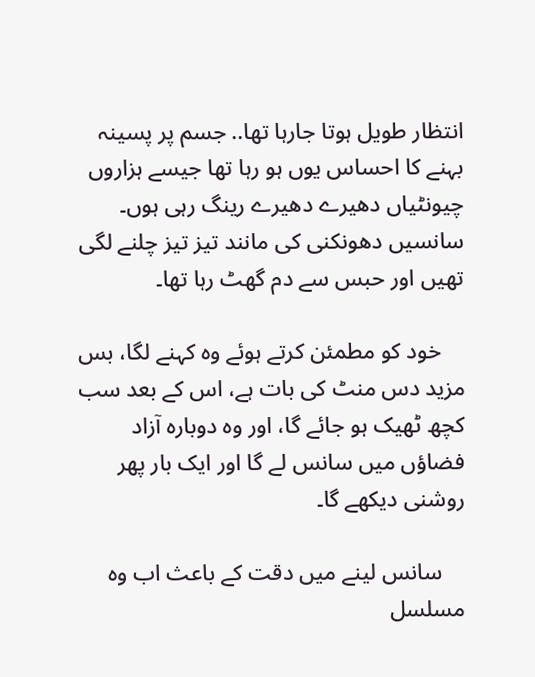انتظار طویل ہوتا جارہا تھا.. جسم پر پسینہ بہنے کا احساس یوں ہو رہا تھا جیسے ہزاروں چیونٹیاں دھیرے دھیرے رینگ رہی ہوں۔ سانسیں دھونکنی کی مانند تیز تیز چلنے لگی تھیں اور حبس سے دم گھٹ رہا تھا۔

    خود کو مطمئن کرتے ہوئے وہ کہنے لگا، بس مزید دس منٹ کی بات ہے، اس کے بعد سب کچھ ٹھیک ہو جائے گا، اور وہ دوبارہ آزاد فضاؤں میں سانس لے گا اور ایک بار پھر روشنی دیکھے گا۔

    سانس لینے میں دقت کے باعث اب وہ مسلسل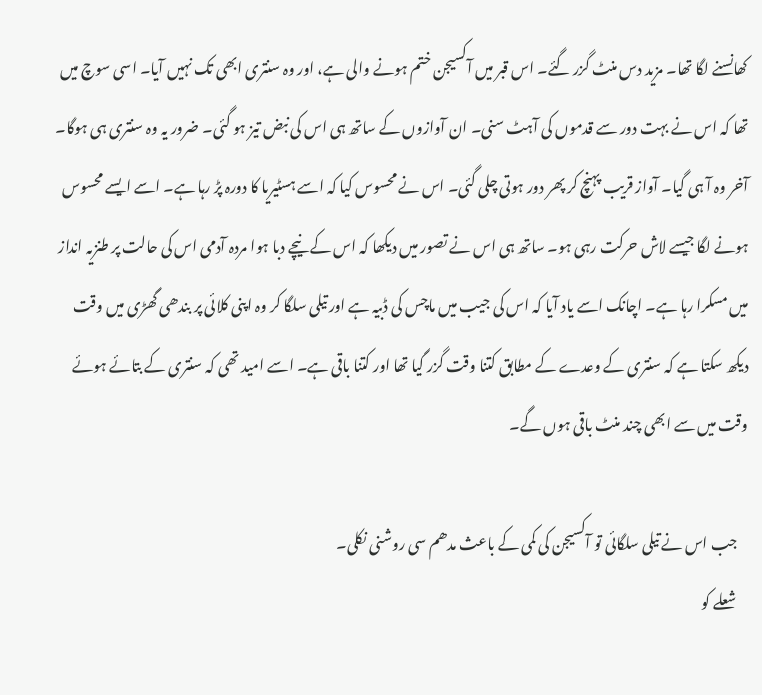کھانسنے لگا تھا۔ مزید دس منٹ گزر گئے۔ اس قبر میں آکسیجن ختم ہونے والی ہے، اور وہ سنتری ابھی تک نہیں آیا۔ اسی سوچ میں تھا کہ اس نے بہت دور سے قدموں کی آہٹ سنی۔ ان آوازوں کے ساتھ ہی اس کی نبض تیز ہو گئی۔ ضرور یہ وہ سنتری ہی ہوگا۔ آخر وہ آ ہی گیا۔ آواز قریب پہنچ کر پھر دور ہوتی چلی گئی۔ اس نے محسوس کیا کہ اسے ہسٹیریا کا دورہ پڑ رہا ہے۔ اسے ایسے محسوس ہونے لگا جیسے لاش حرکت رہی ہو۔ ساتھ ہی اس نے تصور میں دیکھا کہ اس کے نیچے دبا ہوا مردہ آدمی اس کی حالت پر طنزیہ انداز میں مسکرا رہا ہے۔ اچانک اسے یاد آیا کہ اس کی جیب میں ماچس کی ڈبیہ ہے اور تیلی سلگا کر وہ اپنی کلائی پر بندھی گھڑی میں وقت دیکھ سکتا ہے کہ سنتری کے وعدے کے مطابق کتنا وقت گزر گیا تھا اور کتنا باقی ہے۔ اسے امید تھی کہ سنتری کے بتائے ہوئے وقت میں سے ابھی چند منٹ باقی ہوں گے۔

    جب اس نے تیلی سلگائی تو آکسیجن کی کمی کے باعث مدھم سی روشنی نکلی۔
    شعلے کو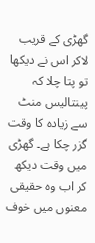گھڑی کے قریب لاکر اس نے دیکھا تو پتا چلا کہ پینتالیس منٹ سے زیادہ کا وقت گزر چکا ہے۔ گھڑی میں وقت دیکھ کر اب وہ حقیقی معنوں میں خوف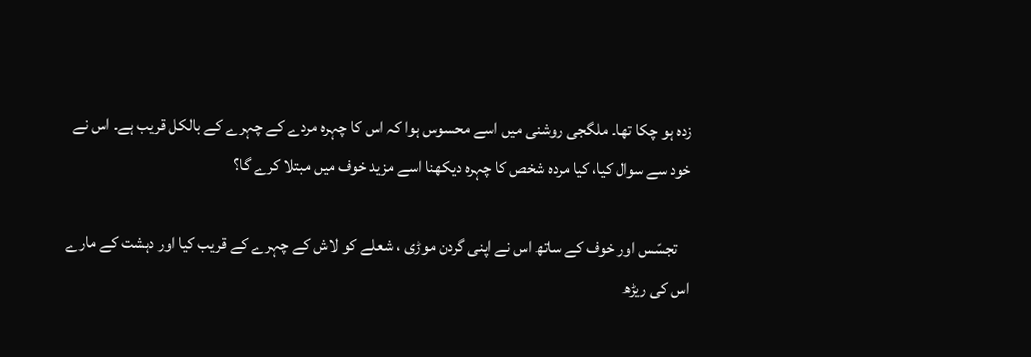زدہ ہو چکا تھا۔ ملگجی روشنی میں اسے محسوس ہوا کہ اس کا چہرہ مردے کے چہرے کے بالکل قریب ہے۔ اس نے خود سے سوال کیا، کیا مردہ شخص کا چہرہ دیکھنا اسے مزید خوف میں مبتلا کرے گا؟

    تجسّس اور خوف کے ساتھ اس نے اپنی گردن موڑی ، شعلے کو لاش کے چہرے کے قریب کیا اور دہشت کے مارے اس کی ریڑھ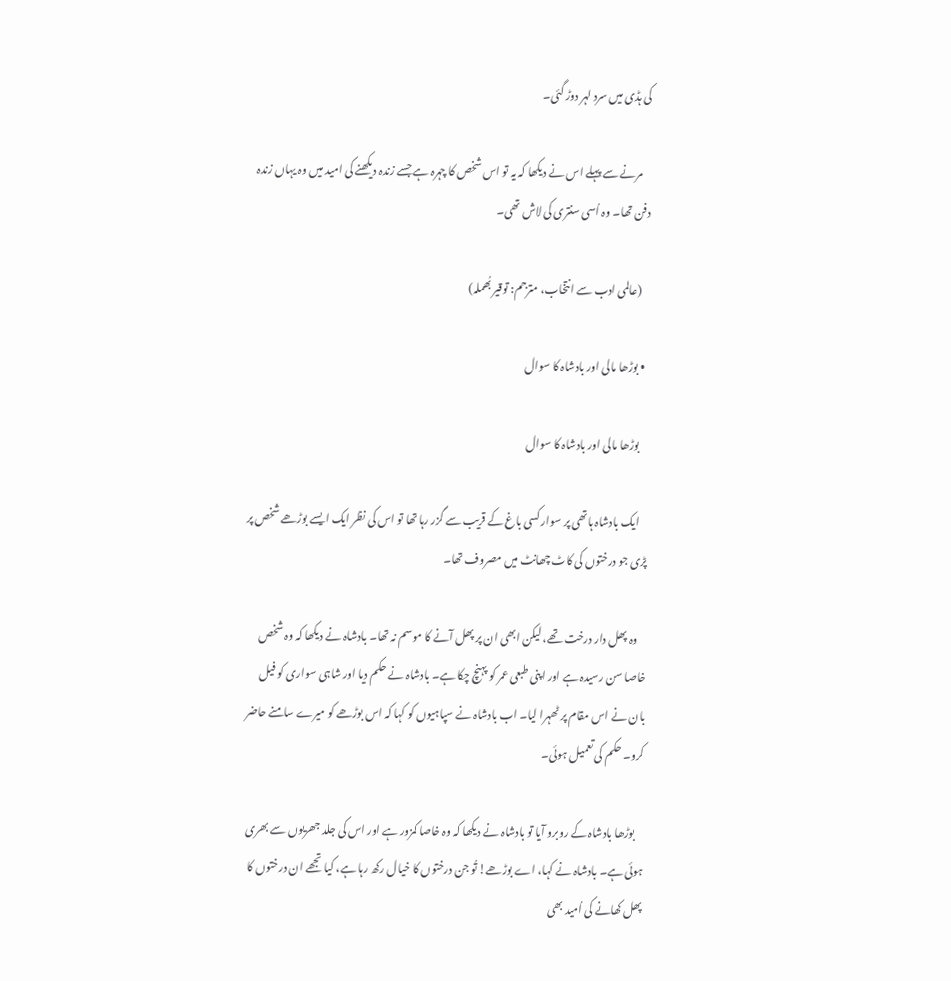کی ہڈی میں سرد لہر دوڑ گئی۔

    مرنے سے پہلے اس نے دیکھا کہ یہ تو اس شخص کا چہرہ ہے جسے زندہ دیکھنے کی امید میں وہ یہاں زندہ دفن تھا۔ وہ اُسی سنتری کی لاش تھی۔

    (عالمی ادب سے انتخاب، مترجم: توقیر بُھملہ)

  • بوڑھا مالی اور بادشاہ کا سوال

    بوڑھا مالی اور بادشاہ کا سوال

    ایک بادشاہ ہاتھی پر سوار کسی باغ کے قریب سے گزر رہا تھا تو اس کی نظر ایک ایسے بوڑھے شخص پر پڑی جو درختوں کی کاٹ چھانٹ میں‌ مصروف تھا۔

    وہ پھل دار درخت تھے، لیکن ابھی ان پر پھل آنے کا موسم نہ تھا۔ بادشاہ نے دیکھا کہ وہ شخص خاصا سن رسیدہ ہے اور اپنی طبعی عمر کو پہنچ چکا ہے۔ بادشاہ نے حکم دیا اور شاہی سواری کو فیل بان نے اس مقام پر ٹھہرا لیا۔ اب بادشاہ نے سپاہیوں‌ کو کہا کہ اس بوڑھے کو میرے سامنے حاضر کرو۔ حکم کی تعمیل ہوئی۔

    بوڑھا بادشاہ کے روبرو آیا تو بادشاہ نے دیکھا کہ وہ خاصا کمزور ہے اور اس کی جلد جھریوں سے بھری ہوئی ہے۔ بادشاہ نے کہا، اے بوڑھے! تُو جن درختوں کا خیال رکھ رہا ہے، کیا تجھے ان درختوں کا پھل کھانے کی اُمید بھی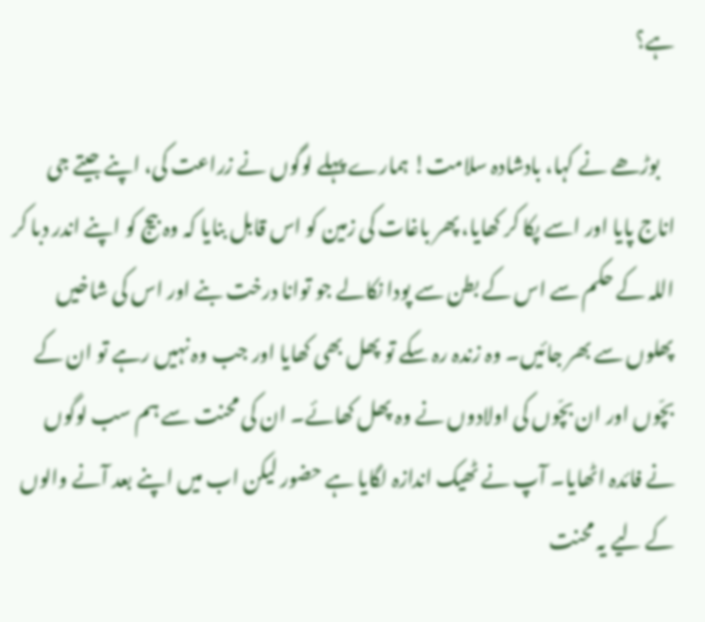ہے؟

    بوڑھے نے کہا، بادشادہ سلامت! ہمارے پہلے لوگوں نے زراعت کی، اپنے جیتے جی اناج پایا اور اسے پکا کر کھایا، پھر باغات کی زمین کو اس قابل بنایا کہ وہ بیج کو اپنے اندر دبا کر اللہ کے حکم سے اس کے بطن سے پودا نکالے جو توانا درخت بنے اور اس کی شاخیں پھلوں سے بھر جائیں۔ وہ زندہ رہ سکے تو پھل بھی کھایا اور جب وہ نہیں رہے تو ان کے بچّوں اور ان بچّوں‌ کی اولادوں‌ نے وہ پھل کھائے۔ ان کی محنت سے ہم سب لوگوں نے فائدہ اٹھایا۔ آپ نے ٹھیک اندازہ لگایا ہے حضور لیکن اب میں اپنے بعد آنے والوں کے لیے یہ محنت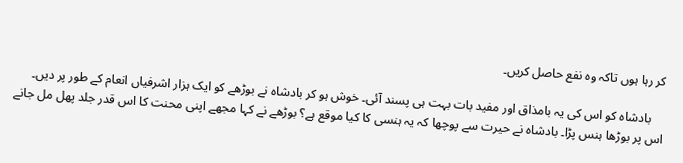کر رہا ہوں تاکہ وہ نفع حاصل کریں۔

    بادشاہ کو اس کی یہ بامذاق اور مفید بات بہت ہی پسند آئی۔ خوش ہو کر بادشاہ نے بوڑھے کو ایک ہزار اشرفیاں انعام کے طور پر دیں۔ اس پر بوڑھا ہنس پڑا۔ بادشاہ نے حیرت سے پوچھا کہ یہ ہنسی کا کیا موقع ہے؟ بوڑھے نے کہا مجھے اپنی محنت کا اس قدر جلد پھل مل جانے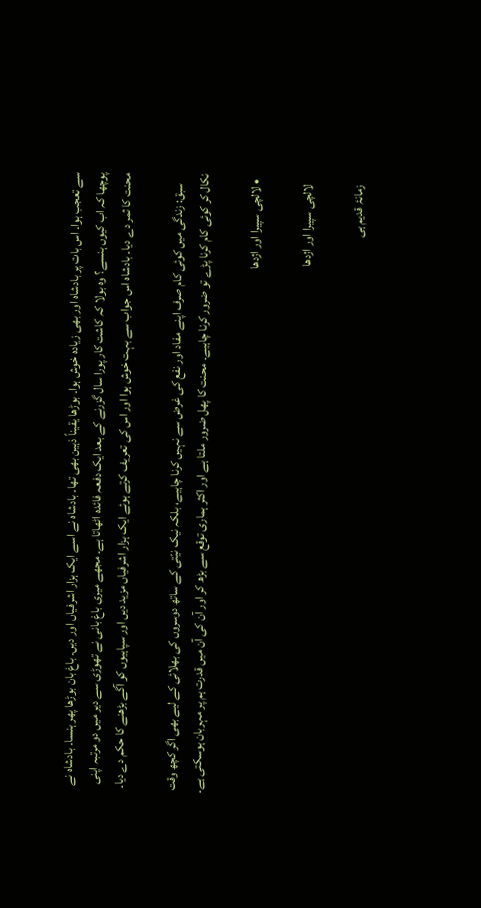سے تعجب ہوا۔ اس بات پر بادشاہ اور بھی زیادہ خوش ہوا۔ بوڑھا یقیناً ذہین بھی تھا۔ بادشاہ نے اسے ایک ہزار اشرفیاں اور دیں۔ باغ بان بوڑھا پھر ہنسا۔ بادشاہ نے پوچھا کہ اب کیوں ہنسے؟ وہ بولا کہ کاشت کار پورا سال گزرنے کے بعد ایک دفعہ فائدہ اٹھاتا ہے۔ مجھے میری باغ بانی نے تھوڑی سے دیر میں دو مرتبہ اپنی محنت کا ثمر دے دیا۔ بادشاہ اس جواب سے بہت خوش ہوا اور اس کی تعریف کرتے ہوئے ایک ہزار اشرفیاں مزید دیں اور سپاہیوں‌ کو آگے بڑھنے کا حکم دے دیا۔

    سبق: زندگی میں‌ کوئی کام صرف اپنے مفاد اور نفع کی غرض‌ سے نہیں‌ کرنا چاہیے، بلکہ نیک نیّتی کے ساتھ دوسروں‌ کی بھلائی کے لیے بھی اگر کچھ وقت نکال کر کوئی کام کرنا پڑے تو ضرور کرنا چاہیے۔ محنت کا پھل ضرور ملتا ہے اور اکثر ہماری توقع سے بڑھ کر اور آن کی آن میں قدرت ہم پر مہربان ہوسکتی ہے۔

  • لالچی سپیرا اور اژدھا

    لالچی سپیرا اور اژدھا

    زمانۂ قدیم ہی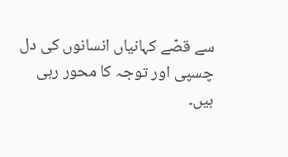سے قصّے کہانیاں انسانوں‌ کی دل چسپی اور توجہ کا محور رہی ہیں۔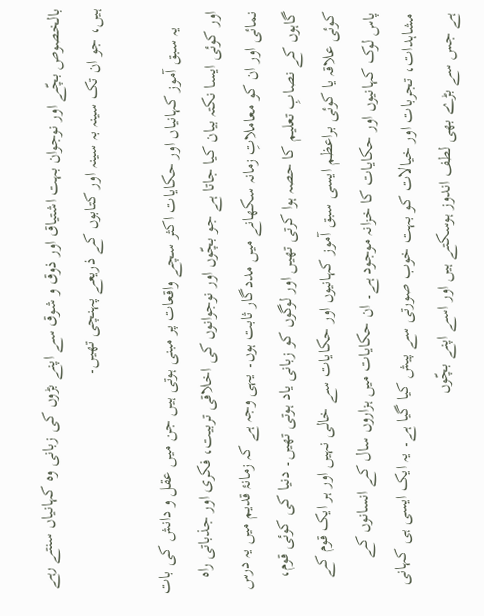بالخصوص بچّے اور نوجوان بہت اشتیاق اور ذوق و شوق سے اپنے بڑوں کی زبانی وہ کہانیاں سنتے رہے ہیں، جو ان تک سینہ بہ سینہ اور کتابوں کے ذریعے پہنچی تھیں۔

    یہ سبق آموز کہانیاں اور حکایات اکثر سچے واقعات پر مبنی ہوتی ہیں جن میں عقل و دانش کی بات اور کوئی ایسا نکتہ بیان کیا جاتا ہے جو بچّوں اور نوجوانوں کی اخلاقی تربیت، فکری اور جذباتی راہ نمائی اور ان کو معاملاتِ زمانہ سکھانے میں‌ مددگار ثابت ہوں۔ یہی وجہ ہے کہ زمانۂ قدیم میں یہ درس گاہوں کے نصابِ تعلیم کا حصہ ہوا کرتی تھیں اور لوگوں کو زبانی یاد ہوتی تھیں۔ دنیا کی کوئی قوم، کوئی علاقہ یا کوئی براعظم ایسی سبق آموز کہانیوں اور حکایات سے خالی نہیں اور ہر ایک قوم کے پاس لوک کہانیوں اور حکایات کا خزانہ موجود ہے۔ ان حکایات میں ہزاروں سال کے انسانوں کے مشاہدات، تجربات اور خیالات کو بہت خوب صورتی سے پیش کیا گیا ہے۔ یہ ایک ایسی ہی کہانی ہے جس سے بڑے بھی لطف اندوز ہوسکتے ہیں اور اسے اپنے بچّوں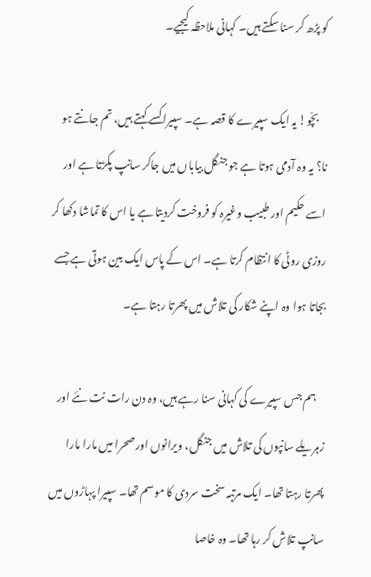کو پڑھ کر سنا سکتے ہیں۔ کہانی ملاحظہ کیجیے۔

    بچّو! یہ ایک سپیرے کا قصہ ہے۔ سپیرا کسے کہتے ہیں، تم جانتے ہو نا؟ یہ وہ آدمی ہوتا ہے جو جنگل بیاباں میں جاکر سانپ پکڑتا ہے اور اسے حکیم اور طبیب وغیرہ کو فروخت کردیتا ہے یا اس کا تماشا دکھا کر روزی روٹی کا انتظام کرتا ہے۔ اس کے پاس ایک بین ہوتی ہے جسے بجاتا ہوا وہ اپنے شکار کی تلاش میں پھرتا رہتا ہے۔

    ہم جس سپیرے کی کہانی سنا رہے ہیں، وہ دن رات نت نئے اور زہریلے سانپوں کی تلاش میں جنگل، ویرانوں اور صحرا میں مارا مارا پھرتا رہتا تھا۔ ایک مرتبہ سخت سردی کا موسم تھا۔ سپیرا پہاڑوں میں سانپ تلاش کر رہا تھا۔ وہ خاصا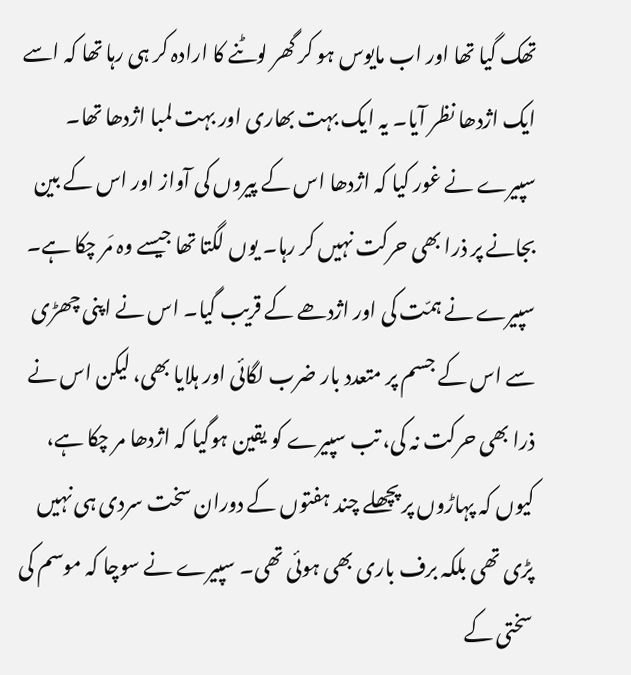تھک گیا تھا اور اب مایوس ہو کر گھر لوٹنے کا ارادہ کر ہی رہا تھا کہ اسے ایک اژدھا نظر آیا۔ یہ ایک بہت بھاری اور بہت لمبا اژدھا تھا۔ سپیرے نے غور کیا کہ اژدھا اس کے پیروں کی آواز اور اس کے بین بجانے پر ذرا بھی حرکت نہیں کر رہا۔ یوں لگتا تھا جیسے وہ مَر چکا ہے۔ سپیرے نے ہمّت کی اور اژدھے کے قریب گیا۔ اس نے اپنی چھڑی سے اس کے جسم پر متعدد بار ضرب لگائی اور ہلایا بھی، لیکن اس نے ذرا بھی حرکت نہ کی، تب سپیرے کو یقین ہوگیا کہ اژدھا مر چکا ہے، کیوں کہ پہاڑوں پر پچھلے چند ہفتوں کے دوران سخت سردی ہی نہیں پڑی تھی بلکہ برف باری بھی ہوئی تھی۔ سپیرے نے سوچا کہ موسم کی سختی کے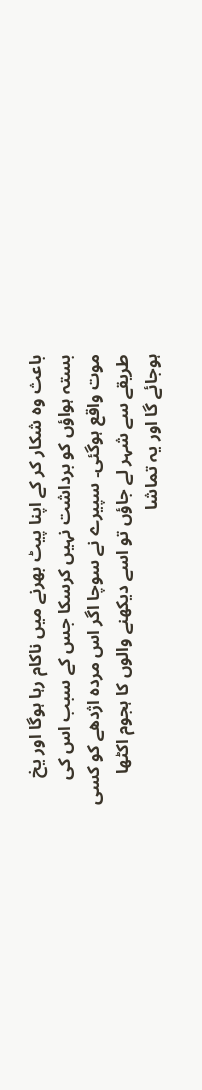باعث وہ شکار کر کے اپنا پیٹ بھرنے میں ناکام رہا ہوگا اور یخ بستہ ہواؤں کو برداشت نہیں کرسکا جس کے سبب اس کی موت واقع ہوگئی۔ سپیرے نے سوچا اگر اس مردہ اژدھے کو کسی طریقے سے شہر لے جاؤں تو اسے دیکھنے والوں کا ہجوم اکٹھا ہوجائے گا اور یہ تماشا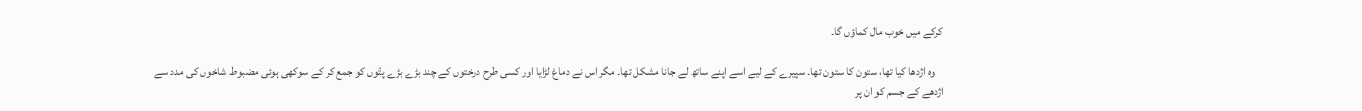کرکے میں خوب مال کماؤں گا۔

    وہ اژدھا کیا تھا، ستون کا ستون تھا۔ سپیرے کے لیے اسے اپنے ساتھ لے جانا مشکل تھا۔ مگر اس نے دماغ لڑایا اور کسی طرح درختوں کے چند بڑے بڑے پتّوں کو جمع کر کے سوکھی ہوئی مضبوط شاخوں کی مدد سے اژدھے کے جسم کو ان پر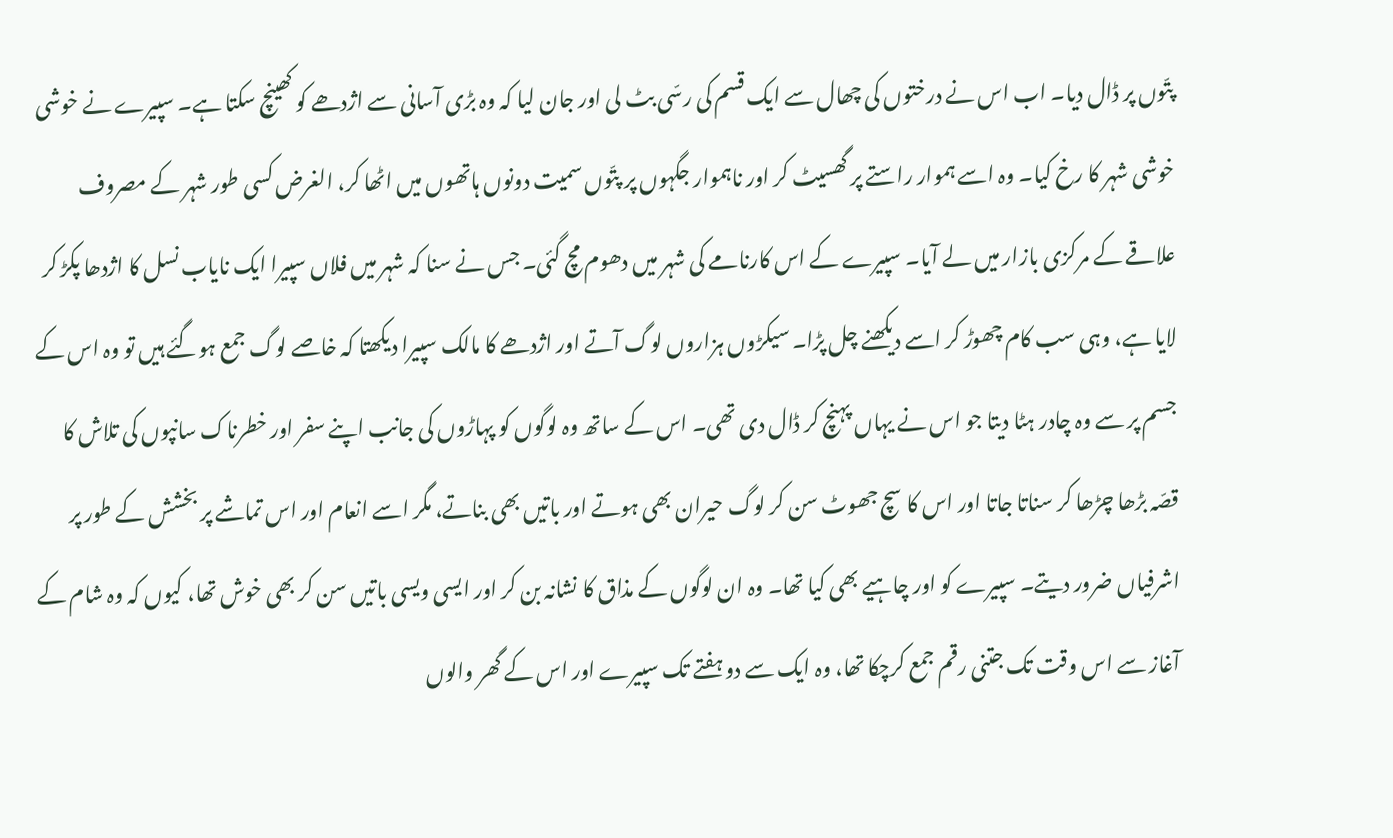پتّوں پر ڈال دیا۔ اب اس نے درختوں کی چھال سے ایک قسم کی رسّی بٹ لی اور جان لیا کہ وہ بڑی آسانی سے اژدھے کو کھینچ سکتا ہے۔ سپیرے نے خوشی خوشی شہر کا رخ کیا۔ وہ اسے ہموار راستے پر گھسیٹ کر اور ناہموار جگہوں پر پتّوں سمیت دونوں ہاتھوں میں‌ اٹھا کر، الغرض کسی طور شہر کے مصروف علاقے کے مرکزی بازار میں لے آیا۔ سپیرے کے اس کارنامے کی شہر میں دھوم مچ گئی۔ جس نے سنا کہ شہر میں فلاں سپیرا ایک نایاب نسل کا اژدھا پکڑ کر لایا ہے، وہی سب کام چھوڑ کر اسے دیکھنے چل پڑا۔ سیکڑوں ہزاروں لوگ آتے اور اژدھے کا مالک سپیرا دیکھتا کہ خاصے لوگ جمع ہوگئے ہیں‌ تو وہ اس کے جسم پر سے وہ چادر ہٹا دیتا جو اس نے یہاں‌ پہنچ کر ڈال دی تھی۔ اس کے ساتھ وہ لوگوں کو پہاڑوں کی جانب اپنے سفر اور خطرناک سانپوں کی تلاش کا قصّہ بڑھا چڑھا کر سناتا جاتا اور اس کا سچ جھوٹ سن کر لوگ حیران بھی ہوتے اور باتیں‌ بھی بناتے، مگر اسے انعام اور اس تماشے پر بخشش کے طور پر اشرفیاں ضرور دیتے۔ سپیرے کو اور چاہیے بھی کیا تھا۔ وہ ان لوگوں کے مذاق کا نشانہ بن کر اور ایسی ویسی باتیں سن کر بھی خوش تھا، کیوں کہ وہ شام کے آغاز سے اس وقت تک جتنی رقم جمع کرچکا تھا، وہ ایک سے دو ہفتے تک سپیرے اور اس کے گھر والوں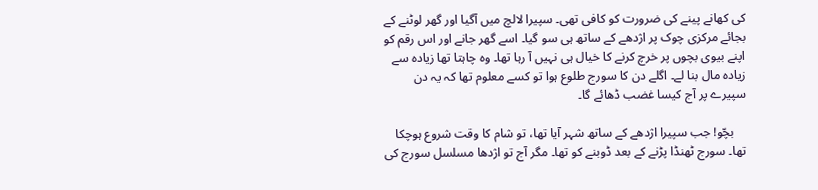کی کھانے پینے کی ضرورت کو کافی تھی۔ سپیرا لالچ میں آگیا اور گھر لوٹنے کے بجائے مرکزی چوک پر اژدھے کے ساتھ ہی سو گیا۔ اسے گھر جانے اور اس رقم کو اپنے بیوی بچوں پر خرچ کرنے کا خیال ہی نہیں آ رہا تھا۔ وہ چاہتا تھا زیادہ سے زیادہ مال بنا لے۔ اگلے دن کا سورج طلوع ہوا تو کسے معلوم تھا کہ یہ دن سپیرے پر آج کیسا غضب ڈھائے گا۔

    بچّو! جب سپیرا اژدھے کے ساتھ شہر آیا تھا، تو شام کا وقت شروع ہوچکا تھا۔ سورج ٹھنڈا‌ پڑنے کے بعد ڈوبنے کو تھا۔ مگر آج تو اژدھا مسلسل سورج کی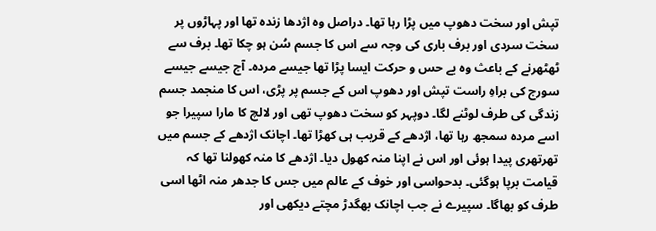تپش اور سخت دھوپ میں پڑا رہا تھا۔ دراصل وہ اژدھا زندہ تھا اور پہاڑوں پر سخت سردی اور برف باری کی وجہ سے اس کا جسم سُن ہو چکا تھا۔ برف سے ٹھٹھرنے کے باعث وہ بے حس و حرکت ایسا پڑا تھا جیسے مردہ۔ آج جیسے جیسے سورج کی براہِ راست تپش اور دھوپ اس کے جسم پر پڑی، اس کا منجمد جسم زندگی کی طرف لوٹنے لگا۔ دوپہر کو سخت دھوپ تھی اور لالچ کا مارا سپیرا جو اسے مردہ سمجھ رہا تھا، اژدھے کے قریب ہی کھڑا تھا۔ اچانک اژدھے کے جسم میں تھرتھری پیدا ہوئی اور اس نے اپنا منہ کھول دیا۔ اژدھے کا منہ کھولنا تھا کہ قیامت برپا ہوگئی۔ بدحواسی اور خوف کے عالم میں جس کا جدھر منہ اٹھا اسی طرف کو بھاگا۔ سپیرے نے جب اچانک بھگدڑ مچتے دیکھی اور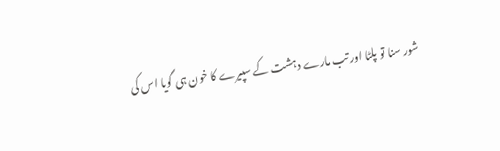شور سنا تو پلٹا اور تب مارے دہشت کے سپیرے کا خون ہی گویا اس کی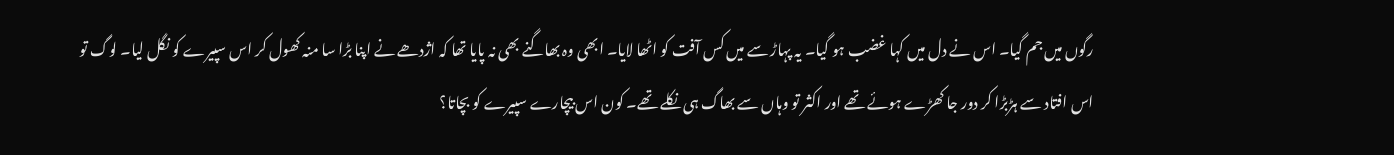رگوں میں جم گیا۔ اس نے دل میں کہا غضب ہو گیا۔ یہ پہاڑ سے میں کس آفت کو اٹھا لایا۔ ابھی وہ بھاگنے بھی نہ پایا تھا کہ اژدھے نے اپنا بڑا سا منہ کھول کر اس سپیرے کو نگل لیا۔ لوگ تو اس افتاد سے ہڑبڑا کر دور جا کھڑے ہوئے تھے اور اکثر تو وہاں سے بھاگ ہی نکلے تھے۔ کون اس بیچارے سپیرے کو بچاتا؟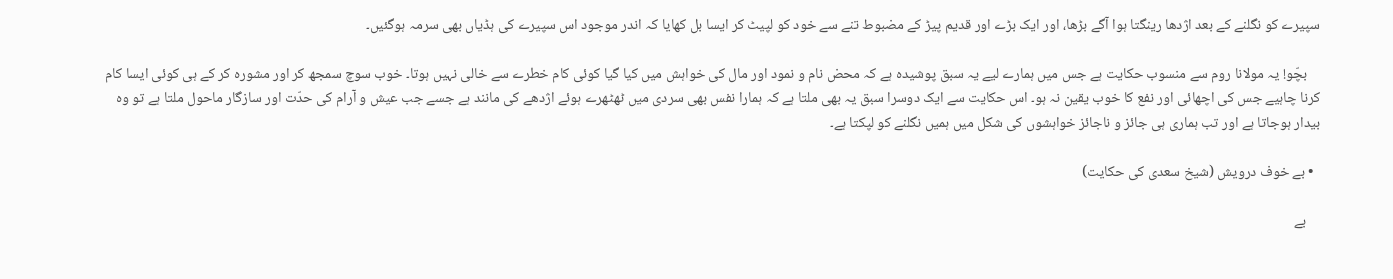سپیرے کو نگلنے کے بعد اژدھا رینگتا ہوا آگے بڑھا، اور ایک بڑے اور قدیم پیڑ کے مضبوط تنے سے خود کو لپیٹ کر ایسا بل کھایا کہ اندر موجود اس سپیرے کی ہڈیاں بھی سرمہ ہوگئیں۔

    بچّو! یہ مولانا روم سے منسوب حکایت ہے جس میں ہمارے لیے یہ سبق پوشیدہ ہے کہ محض نام و نمود اور مال کی خواہش میں کیا گیا کوئی کام خطرے سے خالی نہیں‌ ہوتا۔ خوب سوچ سمجھ کر اور مشورہ کر کے ہی کوئی ایسا کام کرنا چاہیے جس کی اچھائی اور نفع کا خوب یقین نہ ہو۔ اس حکایت سے ایک دوسرا سبق یہ بھی ملتا ہے کہ ہمارا نفس بھی سردی میں ٹھٹھرے ہوئے اژدھے کی مانند ہے جسے جب عیش و آرام کی حدّت اور سازگار ماحول ملتا ہے تو وہ بیدار ہوجاتا ہے اور تب ہماری ہی جائز و ناجائز خواہشوں کی شکل میں ہمیں نگلنے کو لپکتا ہے۔

  • بے خوف درویش (شیخ سعدی کی حکایت)

    بے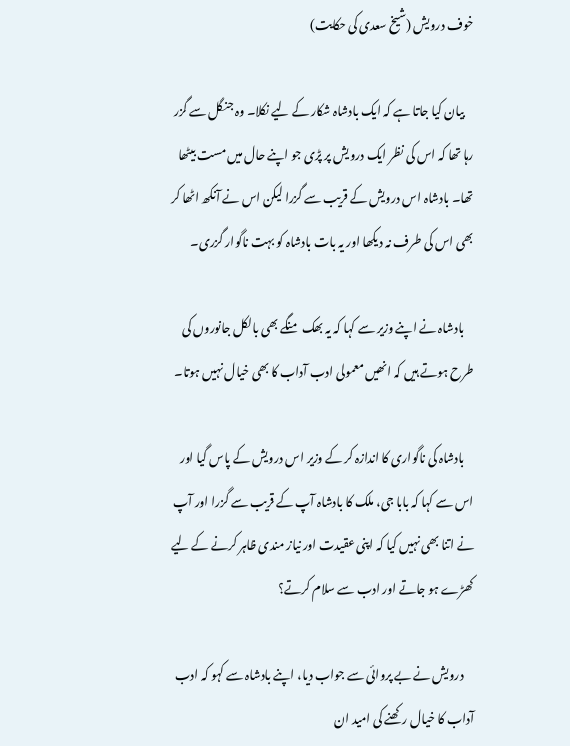خوف درویش (شیخ سعدی کی حکایت)

    بیان کیا جاتا ہے کہ ایک بادشاہ شکار کے لیے نکلا۔ وہ جنگل سے گزر رہا تھا کہ اس کی نظر ایک درویش پر پڑی جو اپنے حال میں مست بیٹھا تھا۔ بادشاہ اس درویش کے قریب سے گزرا لیکن اس نے آنکھ اٹھا کر بھی اس کی طرف نہ دیکھا اور یہ بات بادشاہ کو بہت ناگوار گزری۔

    بادشاہ نے اپنے وزیر سے کہا کہ یہ بھک منگے بھی بالکل جانوروں کی طرح ہوتے ہیں کہ انھیں معمولی ادب آداب کا بھی خیال نہیں ہوتا۔

    بادشاہ کی ناگواری کا اندازہ کر کے وزیر اس درویش کے پاس گیا اور اس سے کہا کہ بابا جی، ملک کا بادشاہ آپ کے قریب سے گزرا اور آپ نے اتنا بھی نہیں کیا کہ اپنی عقیدت اور نیاز مندی ظاہر کرنے کے لیے کھڑے ہو جاتے اور ادب سے سلام کرتے؟

    درویش نے بے پروائی سے جواب دیا، اپنے بادشاہ سے کہو کہ ادب آداب کا خیال رکھنے کی امید ان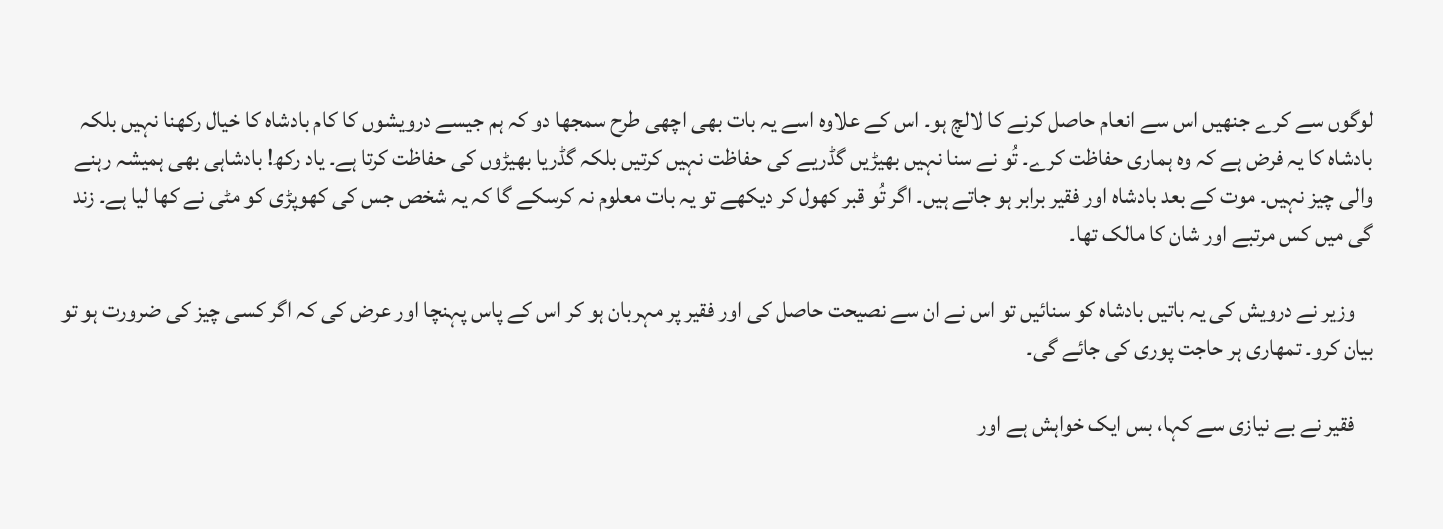لوگوں سے کرے جنھیں اس سے انعام حاصل کرنے کا لالچ ہو۔ اس کے علاوہ اسے یہ بات بھی اچھی طرح سمجھا دو کہ ہم جیسے درویشوں کا کام بادشاہ کا خیال رکھنا نہیں بلکہ بادشاہ کا یہ فرض ہے کہ وہ ہماری حفاظت کرے۔ تُو نے سنا نہیں بھیڑیں گڈریے کی حفاظت نہیں کرتیں بلکہ گڈریا بھیڑوں کی حفاظت کرتا ہے۔ یاد رکھ! بادشاہی بھی ہمیشہ رہنے والی چیز نہیں۔ موت کے بعد بادشاہ اور فقیر برابر ہو جاتے ہیں۔ اگر تُو قبر کھول کر دیکھے تو یہ بات معلوم نہ کرسکے گا کہ یہ شخص جس کی کھوپڑی کو مٹی نے کھا لیا ہے۔ زند گی میں کس مرتبے اور شان کا مالک تھا۔

    وزیر نے درویش کی یہ باتیں بادشاہ کو سنائیں تو اس نے ان سے نصیحت حاصل کی اور فقیر پر مہربان ہو کر اس کے پاس پہنچا اور عرض کی کہ اگر کسی چیز کی ضرورت ہو تو بیان کرو۔ تمھاری ہر حاجت پوری کی جائے گی۔

    فقیر نے بے نیازی سے کہا، بس ایک خواہش ہے اور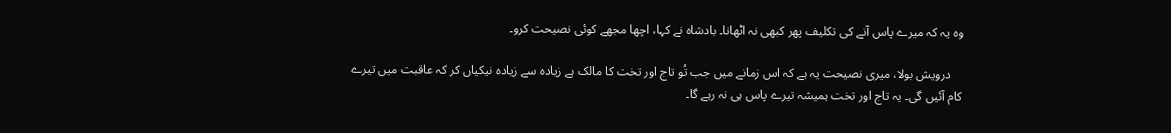وہ یہ کہ میرے پاس آنے کی تکلیف پھر کبھی نہ اٹھانا۔ بادشاہ نے کہا، اچھا مجھے کوئی نصیحت کرو۔

    درویش بولا، میری نصیحت یہ ہے کہ اس زمانے میں جب تُو تاج اور تخت کا مالک ہے زیادہ سے زیادہ نیکیاں کر کہ عاقبت میں تیرے کام آئیں گی۔ یہ تاج اور تخت ہمیشہ تیرے پاس ہی نہ رہے گا۔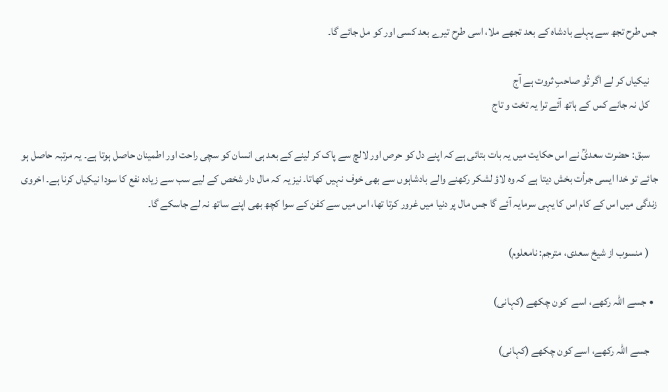جس طرح تجھ سے پہلے بادشاہ کے بعد تجھے ملا، اسی طرح تیرے بعد کسی اور کو مل جائے گا۔

    نیکیاں کر لے اگر تُو صاحبِ ثروت ہے آج
    کل نہ جانے کس کے ہاتھ آئے ترا یہ تخت و تاج

    سبق: حضرت سعدیؒ نے اس حکایت میں یہ بات بتائی ہے کہ اپنے دل کو حرص اور لالچ سے پاک کر لینے کے بعد ہی انسان کو سچی راحت اور اطمینان حاصل ہوتا ہے۔ یہ مرتبہ حاصل ہو جائے تو خدا ایسی جرأت بخش دیتا ہے کہ وہ لاؤ لشکر رکھنے والے بادشاہوں سے بھی خوف نہیں کھاتا۔ نیز یہ کہ مال دار شخص کے لیے سب سے زیادہ نفع کا سودا نیکیاں کرنا ہے۔ اخروی زندگی میں اس کے کام اس کا یہی سرمایہ آئے گا جس مال پر دنیا میں غرور کرتا تھا، اس میں سے کفن کے سوا کچھ بھی اپنے ساتھ نہ لے جاسکے گا۔

    ( منسوب از شیخ سعدی، مترجم: نامعلوم)

  • جسے اللہ رکھے، اسے  کون چکھے (کہانی)

    جسے اللہ رکھے، اسے کون چکھے (کہانی)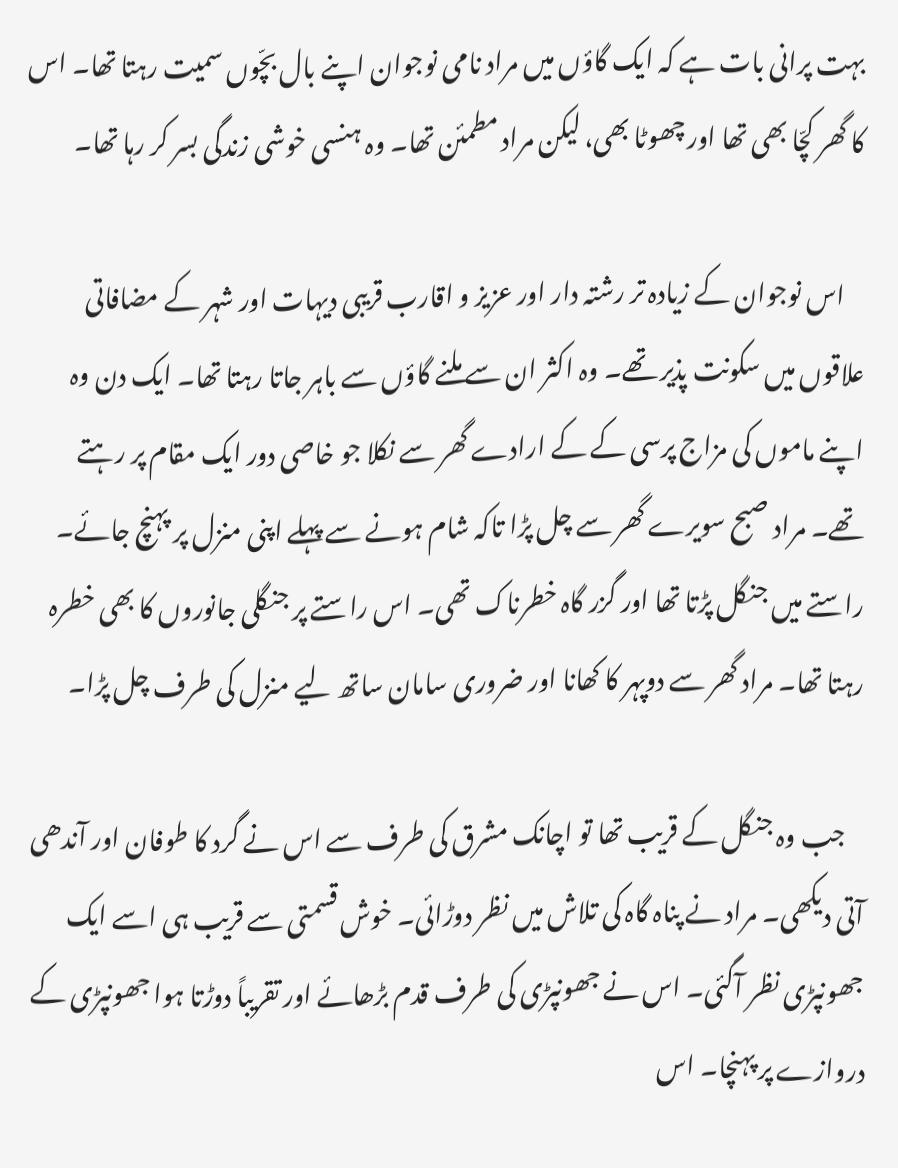بہت پرانی بات ہے کہ ایک گاؤں میں مراد نامی نوجوان اپنے بال بچّوں سمیت رہتا تھا۔ اس کا گھر کچّا بھی تھا اور چھوٹا بھی، لیکن مراد مطمئن تھا۔ وہ ہنسی خوشی زندگی بسر کر رہا تھا۔

    اس نوجوان کے زیادہ تر رشتہ دار اور عزیز و اقارب قریبی دیہات اور شہر کے مضافاتی علاقوں‌ میں سکونت پذیر تھے۔ وہ اکثر ان سے ملنے گاؤں سے باہر جاتا رہتا تھا۔ ایک دن وہ اپنے ماموں کی مزاج پرسی کے کے ارادے گھر سے نکلا جو خاصی دور ایک مقام پر رہتے تھے۔ مراد صبح سویرے گھر سے چل پڑا تاکہ شام ہونے سے پہلے اپنی منزل پر پہنچ جائے۔ راستے میں جنگل پڑتا تھا اور گزر گاہ خطرناک تھی۔ اس راستے پر جنگلی جانوروں کا بھی خطرہ رہتا تھا۔ مراد گھر سے دوپہر کا کھانا اور ضروری سامان ساتھ لیے منزل کی طرف چل پڑا۔

    جب وہ جنگل کے قریب تھا تو اچانک مشرق کی طرف سے اس نے گرد کا طوفان اور آندھی آتی دیکھی۔ مراد نے پناہ گاہ کی تلاش میں‌ نظر دوڑائی۔ خوش قسمتی سے قریب ہی اسے ایک جھونپڑی نظر آگئی۔ اس نے جھونپڑی کی طرف قدم بڑھائے اور تقریباً دوڑتا ہوا جھونپڑی کے دروازے پر پہنچا۔ اس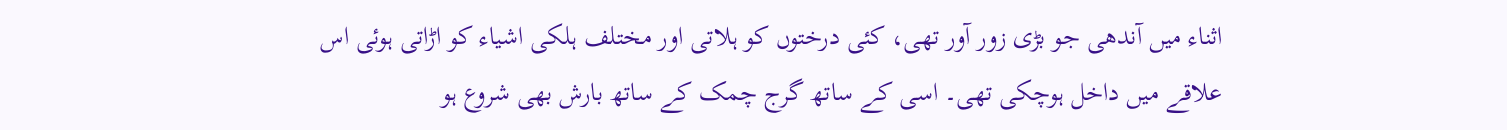اثناء میں آندھی جو بڑی زور آور تھی، کئی درختوں کو ہلاتی اور مختلف ہلکی اشیاء کو اڑاتی ہوئی اس علاقے میں داخل ہوچکی تھی۔ اسی کے ساتھ گرج چمک کے ساتھ بارش بھی شروع ہو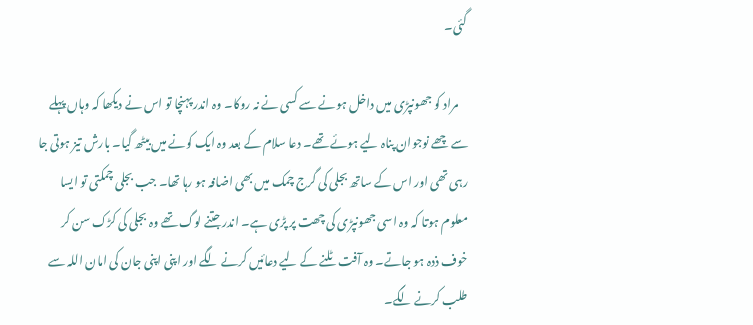گئی۔

    مراد کو جھونپڑی میں داخل ہونے سے کسی نے نہ روکا۔ وہ اندر پہنچا تو اس نے دیکھا کہ وہاں پہلے سے چھے نوجوان پناہ لیے ہوئے تھے۔ دعا سلام کے بعد وہ ایک کونے میں بیٹھ گیا۔ بارش تیز ہوتی جا رہی تھی اور اس کے ساتھ بجلی کی گرج چمک میں بھی اضافہ ہو رہا تھا۔ جب بجلی چمکتی تو ایسا معلوم ہوتا کہ وہ اسی جھونپڑی کی چھت پر پڑی ہے۔ اندر جتنے لوگ تھے وہ بجلی کی کڑک سن کر خوف ذدہ ہو جاتے۔ وہ آفت ٹلنے کے لیے دعائیں‌ کرنے لگے اور اپنی اپنی جان کی امان اللہ سے طلب کرنے لگے۔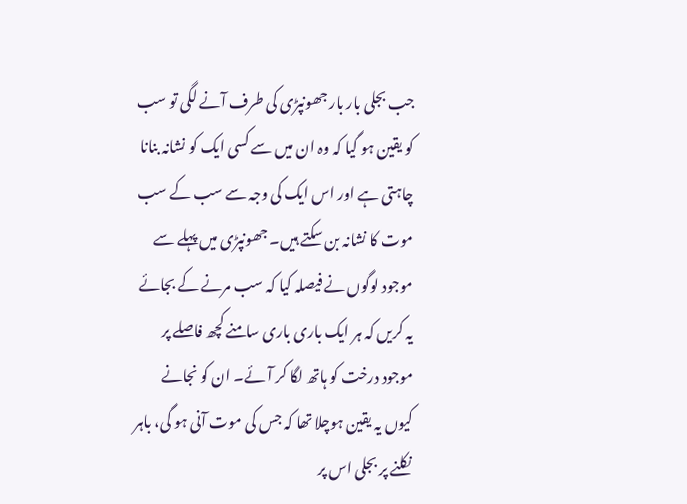جب بجلی بار بار جھونپڑی کی طرف آنے لگی تو سب کو یقین ہو گیا کہ وہ ان میں سے کسی ایک کو نشانہ بنانا چاہتی ہے اور اس ایک کی وجہ سے سب کے سب موت کا نشانہ بن سکتے ہیں۔ جھونپڑی میں پہلے سے موجود لوگوں نے فیصلہ کیا کہ سب مرنے کے بجائے یہ کریں‌ کہ ہر ایک باری باری سامنے کچھ فاصلے پر موجود درخت کو ہاتھ لگا کر آئے۔ ان کو نجانے کیوں یہ یقین ہوچلا تھا کہ جس کی موت آنی ہو گی، باہر نکلنے پر بجلی اس پر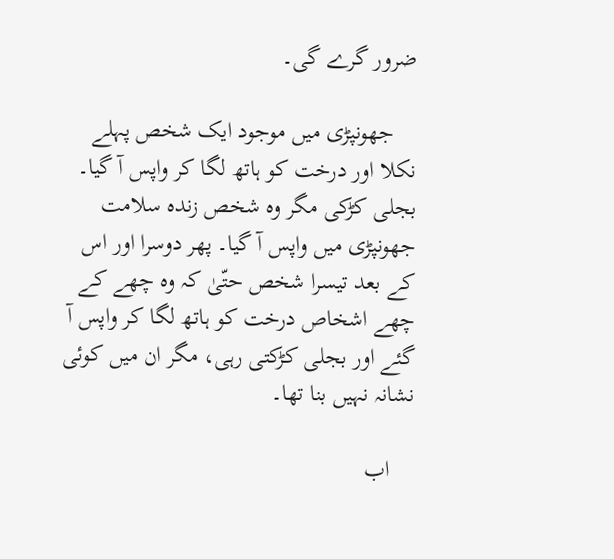ضرور گرے گی۔

    جھونپڑی میں موجود ایک شخص پہلے نکلا اور درخت کو ہاتھ لگا کر واپس آ گیا۔ بجلی کڑکی مگر وہ شخص زندہ سلامت جھونپڑی میں واپس آ گیا۔ پھر دوسرا اور اس کے بعد تیسرا شخص حتّیٰ کہ وہ چھے کے چھے اشخاص درخت کو ہاتھ لگا کر واپس آ گئے اور بجلی کڑکتی رہی، مگر ان میں‌ کوئی نشانہ نہیں‌ بنا تھا۔

    اب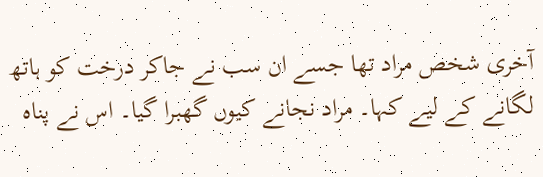آخری شخص مراد تھا جسے ان سب نے جاکر درخت کو ہاتھ لگانے کے لیے کہا۔ مراد نجانے کیوں گھبرا گیا۔ اس نے پناہ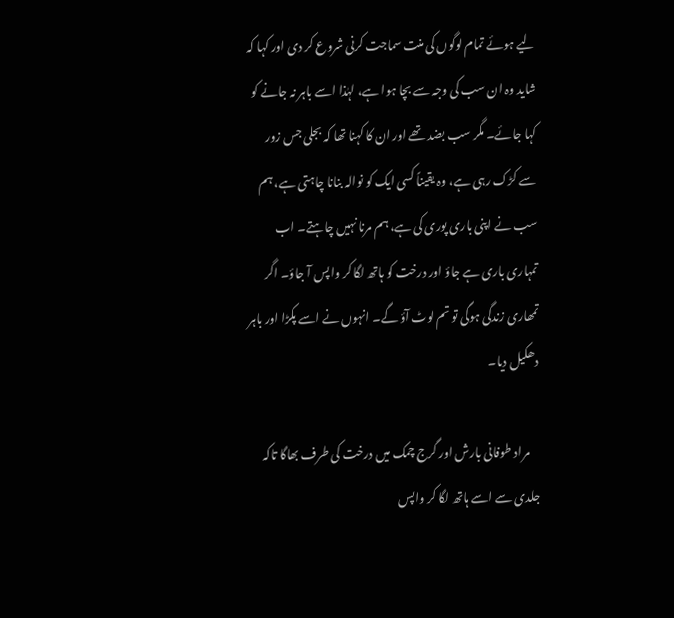لیے ہوئے تمام لوگوں کی منت سماجت کرنی شروع کر دی اور کہا کہ شاید وہ ان سب کی وجہ سے بچا ہوا ہے، لہٰذا اسے باہر نہ جانے کو کہا جائے۔ مگر سب بضد تھے اور ان کا کہنا تھا کہ بجلی جس زور سے کڑک رہی ہے، وہ یقیناً‌ کسی ایک کو نوالہ بنانا چاہتی ہے، ہم سب نے اپنی باری پوری کی ہے، ہم مرنا نہیں چاہتے۔ اب تمہاری باری ہے جاؤ اور درخت کو ہاتھ لگا کر واپس آ جاؤ۔ اگر تمھاری زندگی ہوگی تو تم لوٹ آؤ گے۔ انہوں نے اسے پکڑا اور باہر دھکیل دیا۔

    مراد طوفانی بارش اور گرج چمک میں‌ درخت کی طرف بھاگا تاکہ جلدی سے اسے ہاتھ لگا کر واپس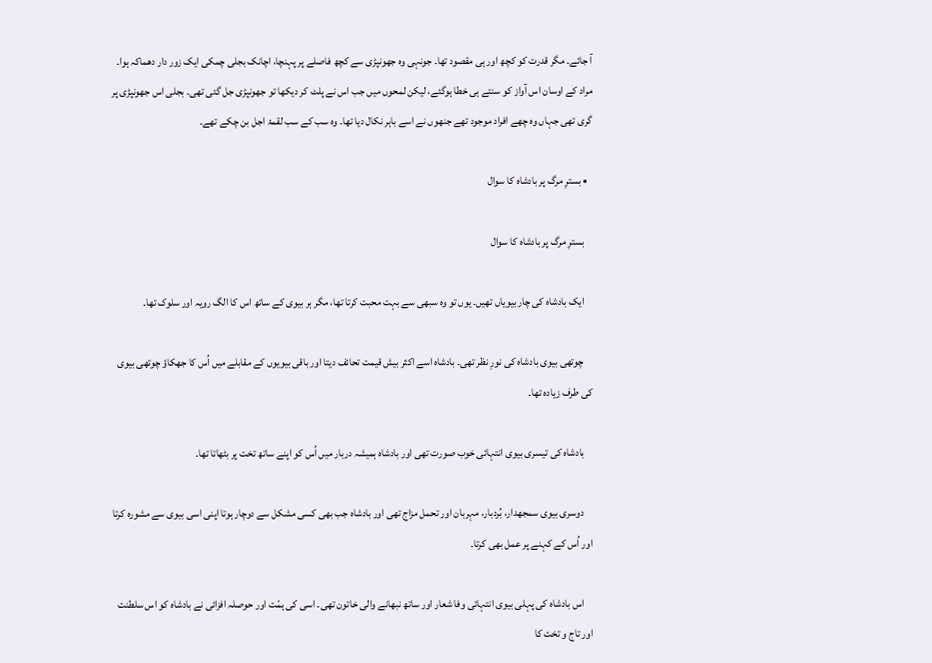آ جائے۔ مگر قدرت کو کچھ اور ہی مقصود تھا۔ جونہی وہ جھونپڑی سے کچھ فاصلے پر پہنچا، اچانک بجلی چمکی ایک زور دار دھماکہ ہوا۔ مراد کے اوسان اس آواز کو سنتے ہی خطا ہوگئے، لیکن لمحوں میں‌ جب اس نے پلٹ کر دیکھا تو جھونپڑی جل گئی تھی۔ بجلی اس جھونپڑی پر گری تھی جہاں وہ چھے افراد موجود تھے جنھوں‌ نے اسے باہر نکال دیا تھا۔ وہ سب کے سب لقمۂ اجل بن چکے تھے۔

  • بسترِ مرگ پر بادشاہ کا سوال

    بسترِ مرگ پر بادشاہ کا سوال

    ایک بادشاہ کی چار بیویاں تھیں۔ یوں تو وہ سبھی سے بہت محبت کرتا تھا، مگر ہر بیوی کے ساتھ اس کا الگ رویہ اور سلوک تھا۔

    چوتھی بیوی بادشاہ کی نورِ نظر تھی۔ بادشاہ اسے اکثر بیش قیمت تحائف دیتا اور باقی بیویوں کے مقابلے میں اُس کا جھکاؤ چوتھی بیوی کی طرف زیادہ تھا۔

    بادشاہ کی تیسری بیوی انتہائی خوب صورت تھی اور بادشاہ ہمیشہ دربار میں اُس کو اپنے ساتھ تخت پر بٹھاتا تھا۔

    دوسری بیوی سمجھدار، بُردبار، مہربان اور تحمل مزاج تھی اور بادشاہ جب بھی کسی مشکل سے دوچار ہوتا اپنی اسی بیوی سے مشورہ کرتا اور اُس کے کہنے پر عمل بھی کرتا۔

    اس بادشاہ کی پہلی بیوی انتہائی وفا شعار اور ساتھ نبھانے والی خاتون تھی۔ اسی کی ہمّت اور حوصلہ افزائی نے بادشاہ کو اس سلطنت اور تاج و تخت کا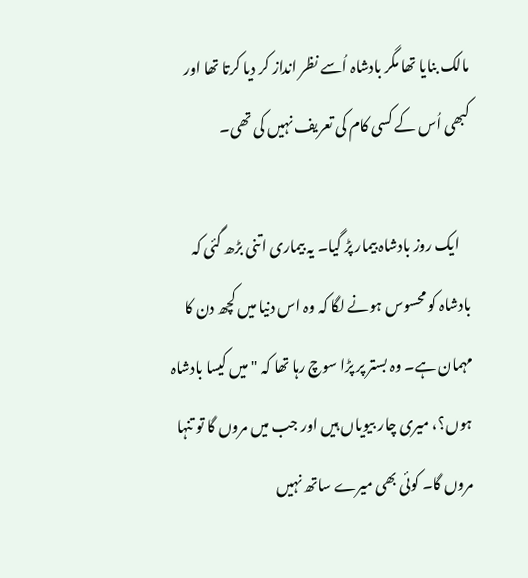مالک بنایا تھا مگر بادشاہ اُسے نظر انداز کر دیا کرتا تھا اور کبھی اُس کے کسی کام کی تعریف نہیں کی تھی۔

    ایک روز بادشاہ بیمار پڑ گیا۔ یہ بیماری اتنی بڑھ گئی کہ بادشاہ کو محسوس ہونے لگا کہ وہ اس دنیا میں کچھ دن کا مہمان ہے۔ وہ بستر پر پڑا سوچ رہا تھا کہ "میں کیسا بادشاہ ہوں؟، میری چار بیویاں ہیں اور جب میں مروں گا تو تنہا مروں گا۔ کوئی بھی میرے ساتھ نہیں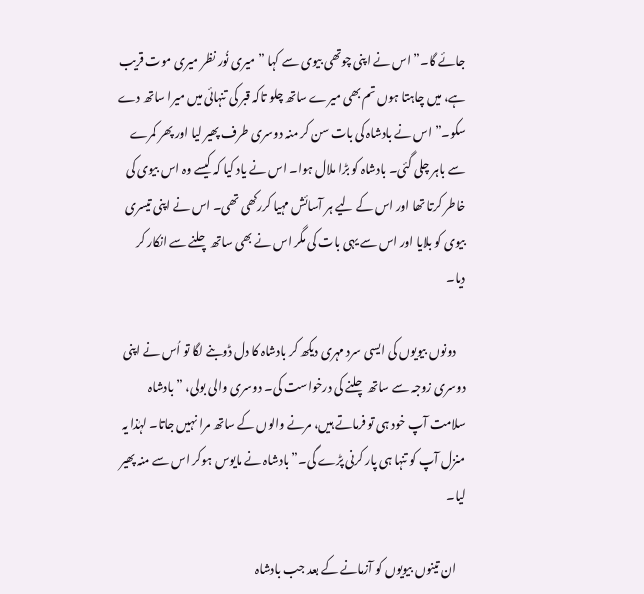جائے گا۔” اس نے اپنی چوتھی بیوی سے کہا ” میری نُور نظر میری موت قریب ہے، میں چاہتا ہوں تم بھی میرے ساتھ چلو تاکہ قبر کی تنہائی میں میرا ساتھ دے سکو۔” اس نے بادشاہ کی بات سن کر منہ دوسری طرف پھیر لیا اور پھر کمرے سے باہر چلی گئی۔ بادشاہ کو بڑا ملال ہوا۔ اس نے یاد کیا کہ کیسے وہ اس بیوی کی خاطر کرتا تھا اور اس کے لیے ہر آسائش مہیا کررکھی تھی۔ اس نے اپنی تیسری بیوی کو بلایا اور اس سے یہی بات کی مگر اس نے بھی ساتھ چلنے سے انکار کر دیا۔

    دونوں بیویوں کی ایسی سرد مہری دیکھ کر بادشاہ کا دل ڈوبنے لگا تو اُس نے اپنی دوسری زوجہ سے ساتھ چلنے کی درخواست کی۔ دوسری والی بولی، ” بادشاہ سلامت آپ خود ہی تو فرماتے ہیں، مرنے والوں کے ساتھ مرا نہیں جاتا۔ لہٰذا یہ منزل آپ کو تنہا ہی پار کرنی پڑے گی۔” بادشاہ نے مایوس ہوکر اس سے منہ پھیر لیا۔

    ان تینوں بیویوں کو آزمانے کے بعد جب بادشاہ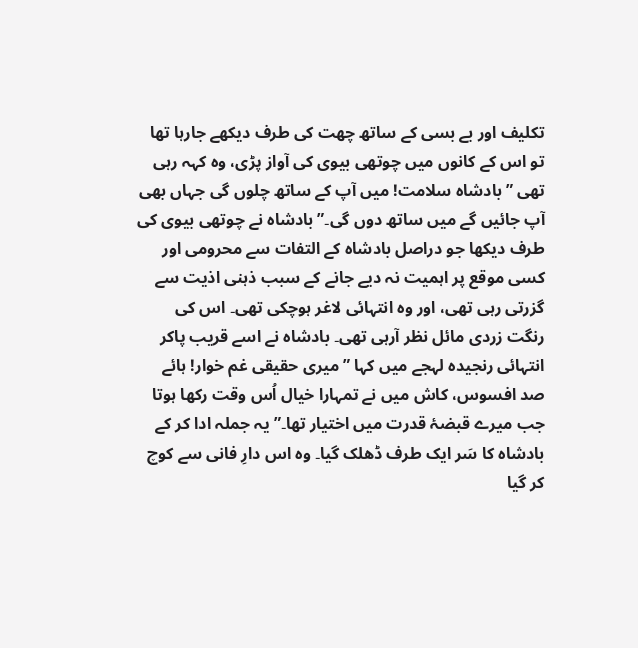تکلیف اور بے بسی کے ساتھ چھت کی طرف دیکھے جارہا تھا تو اس کے کانوں میں چوتھی بیوی کی آواز پڑی، وہ کہہ رہی تھی ”بادشاہ سلامت! میں آپ کے ساتھ چلوں گی جہاں بھی آپ جائیں گے میں ساتھ دوں گی۔” بادشاہ نے چوتھی بیوی کی طرف دیکھا جو دراصل بادشاہ کے التفات سے محرومی اور کسی موقع پر اہمیت نہ دیے جانے کے سبب ذہنی اذیت سے گزرتی رہی تھی، اور وہ انتہائی لاغر ہوچکی تھی۔ اس کی رنگت زردی مائل نظر آرہی تھی۔ بادشاہ نے اسے قریب پاکر انتہائی رنجیدہ لہجے میں کہا ” میری حقیقی غم خوار! ہائے صد افسوس، کاش میں نے تمہارا خیال اُس وقت رکھا ہوتا جب میرے قبضۂ قدرت میں اختیار تھا۔” یہ جملہ ادا کر کے بادشاہ کا سَر ایک طرف ڈھلک گیا۔ وہ اس دارِ فانی سے کوچ کر گیا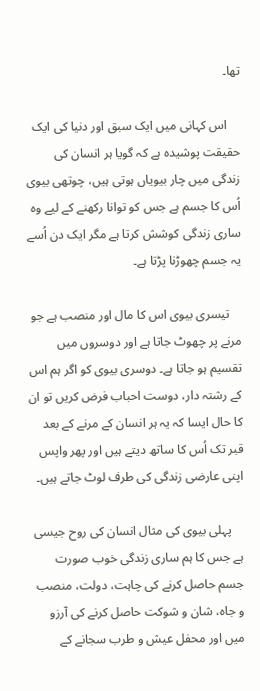تھا۔

    اس کہانی میں ایک سبق اور دنیا کی ایک حقیقت پوشیدہ ہے کہ گویا ہر انسان کی زندگی میں چار بیویاں ہوتی ہیں، چوتھی بیوی اُس کا جسم ہے جس کو توانا رکھنے کے لیے وہ ساری زندگی کوشش کرتا ہے مگر ایک دن اُسے یہ جسم چھوڑنا پڑتا ہے۔

    تیسری بیوی اس کا مال اور منصب ہے جو مرنے پر چھوٹ جاتا ہے اور دوسروں میں تقسیم ہو جاتا ہے۔ دوسری بیوی کو اگر ہم اس کے رشتہ دار، دوست احباب فرض کریں تو ان کا حال ایسا کہ یہ ہر انسان کے مرنے کے بعد قبر تک اُس کا ساتھ دیتے ہیں اور پھر واپس اپنی عارضی زندگی کی طرف لوٹ جاتے ہیں۔

    پہلی بیوی کی مثال انسان کی روح جیسی ہے جس کا ہم ساری زندگی خوب صورت جسم حاصل کرنے کی چاہت، دولت، منصب و جاہ، شان و شوکت حاصل کرنے کی آرزو میں اور محفل عیش و طرب سجانے کے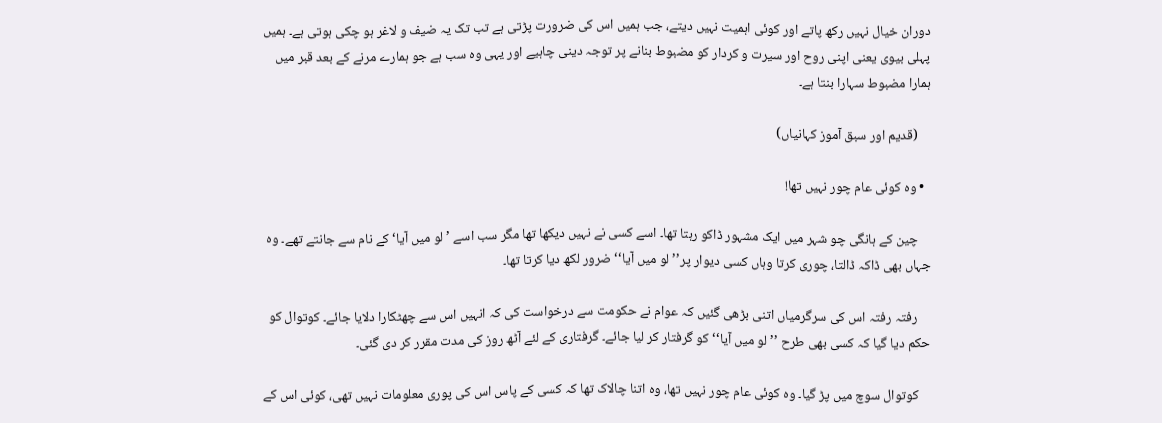دوران خیال نہیں رکھ پاتے اور کوئی اہمیت نہیں دیتے، جب ہمیں اس کی ضرورت پڑتی ہے تب تک یہ ضیف و لاغر ہو چکی ہوتی ہے۔ ہمیں پہلی بیوی یعنی اپنی روح اور سیرت و کردار کو مضبوط بنانے پر توجہ دینی چاہیے اور یہی وہ سب ہے جو ہمارے مرنے کے بعد قبر میں ہمارا مضبوط سہارا بنتا ہے۔

    (قدیم اور سبق آموز کہانیاں)

  • وہ کوئی عام چور نہیں تھا!

    چین کے ہانگی چو شہر میں ایک مشہور ڈاکو رہتا تھا۔ اسے کسی نے نہیں دیکھا تھا مگر سب اسے ’لو میں آیا‘ کے نام سے جانتے تھے۔ وہ جہاں بھی ڈاکہ ڈالتا، چوری کرتا وہاں کسی دیوار پر’’لو میں آیا‘‘ ضرور لکھ دیا کرتا تھا۔

    رفتہ رفتہ اس کی سرگرمیاں اتنی بڑھی گئیں کہ عوام نے حکومت سے درخواست کی کہ انہیں اس سے چھٹکارا دلایا جائے۔ کوتوال کو حکم دیا گیا کہ کسی بھی طرح ’’لو میں آیا‘‘ کو گرفتار کر لیا جائے۔ گرفتاری کے لئے آٹھ روز کی مدت مقرر کر دی گئی۔

    کوتوال سوچ میں پڑ گیا۔ وہ کوئی عام چور نہیں تھا، وہ اتنا چالاک تھا کہ کسی کے پاس اس کی پوری معلومات نہیں تھی، کوئی اس کے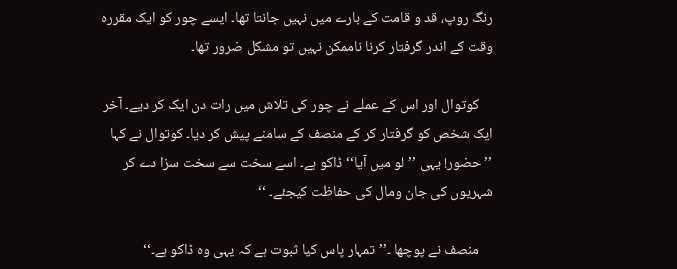رنگ روپ، قد و قامت کے بارے میں نہیں جانتا تھا۔ ایسے چور کو ایک مقررہ وقت کے اندر گرفتار کرنا ناممکن نہیں تو مشکل ضرور تھا۔

    کوتوال اور اس کے عملے نے چور کی تلاش میں رات دن ایک کر دیے۔ آخر ایک شخص کو گرفتار کر کے منصف کے سامنے پیش کر دیا۔ کوتوال نے کہا ’’حضور! یہی ’’لو میں آیا‘‘ ڈاکو ہے۔ اسے سخت سے سخت سزا دے کر شہریوں کی جان ومال کی حفاظت کیجئے۔ ‘‘

    منصف نے پوچھا ۔’’تمہار پاس کیا ثبوت ہے کہ یہی وہ ڈاکو ہے۔‘‘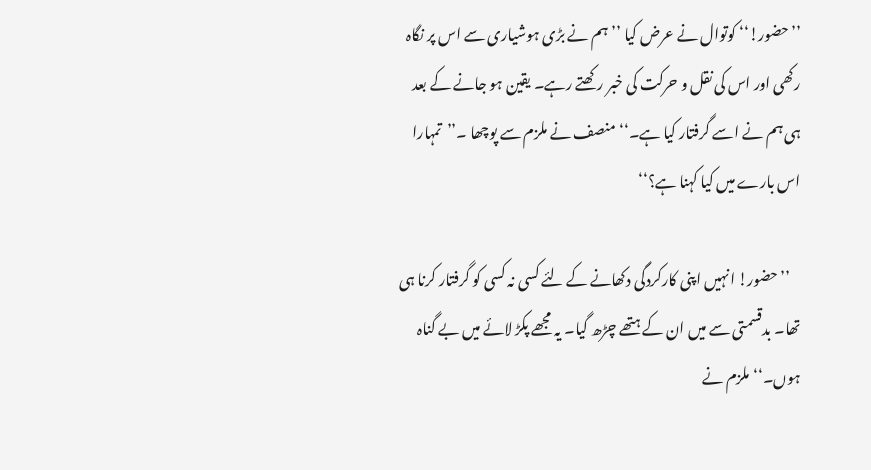’’حضور!‘‘ کوتوال نے عرض کیا ’’ہم نے بڑی ہوشیاری سے اس پر نگاہ رکھی اور اس کی نقل و حرکت کی خبر رکھتے رہے۔ یقین ہو جانے کے بعد ہی ہم نے اسے گرفتار کیا ہے۔‘‘ منصف نے ملزم سے پوچھا ۔’’تمہارا اس بارے میں کیا کہنا ہے؟‘‘

    ’’حضور! انہیں اپنی کارکردگی دکھانے کے لئے کسی نہ کسی کو گرفتار کرنا ہی تھا۔ بدقسمتی سے میں ان کے ہتھے چڑھ گیا۔ یہ مجھے پکڑ لائے میں بے گناہ ہوں۔‘‘ ملزم نے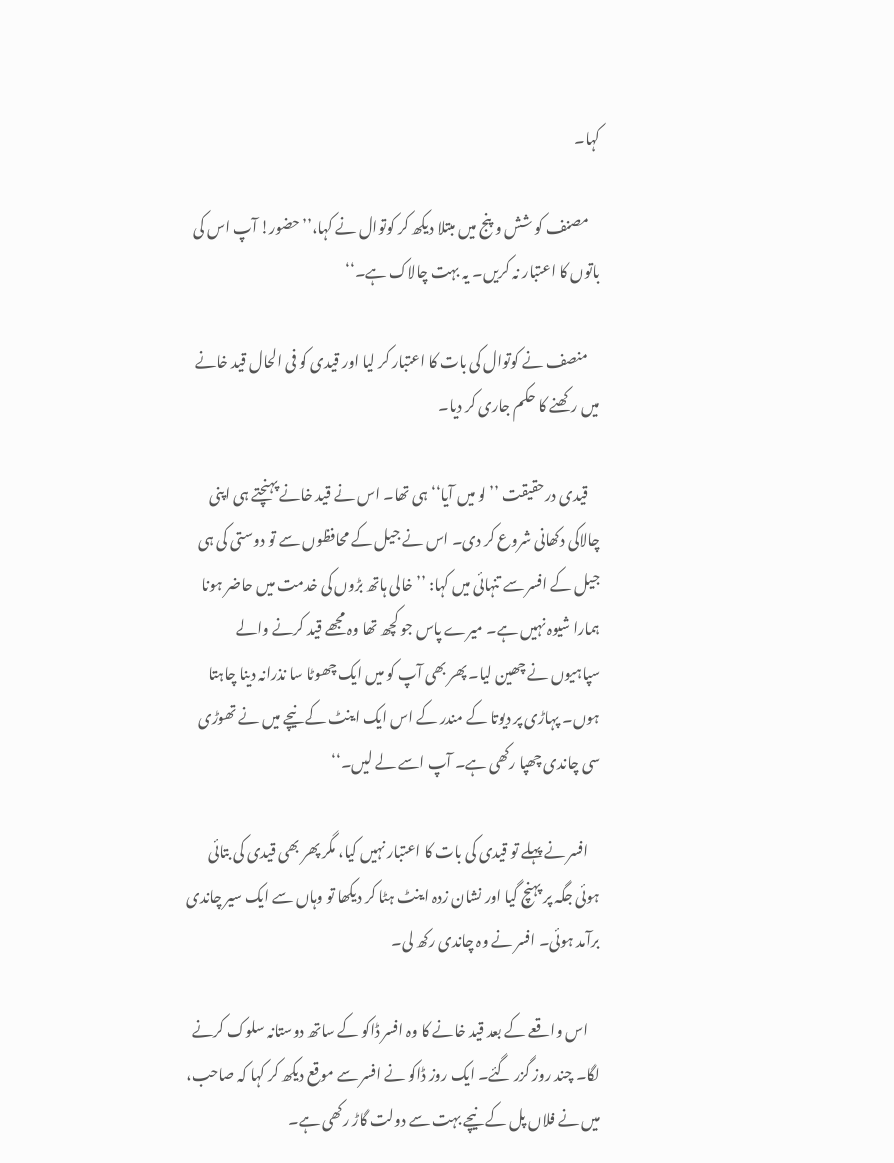کہا۔

    مصنف کو شش و پنج میں مبتلا دیکھ کر کوتوال نے کہا،’’حضور! آپ اس کی باتوں کا اعتبار نہ کریں۔ یہ بہت چالاک ہے۔‘‘

    منصف نے کوتوال کی بات کا اعتبار کر لیا اور قیدی کو فی الحال قید خانے میں رکھنے کا حکم جاری کر دیا۔

    قیدی درحقیقت ’’لو میں آیا‘‘ ہی تھا۔ اس نے قید خانے پہنچتے ہی اپنی چالاکی دکھانی شروع کر دی۔ اس نے جیل کے محافظوں سے تو دوستی کی ہی جیل کے افسر سے تنہائی میں کہا: ’’خالی ہاتھ بڑوں کی خدمت میں حاضر ہونا ہمارا شیوہ نہیں ہے۔ میرے پاس جو کچھ تھا وہ مجھے قید کرنے والے سپاہیوں نے چھین لیا۔ پھر بھی آپ کو میں ایک چھوٹا سا نذرانہ دینا چاہتا ہوں۔ پہاڑی پر دیوتا کے مندر کے اس ایک اینٹ کے نیچے میں نے تھوڑی سی چاندی چھپا رکھی ہے۔ آپ اسے لے لیں۔‘‘

    افسر نے پہلے تو قیدی کی بات کا اعتبار نہیں کیا، مگر پھر بھی قیدی کی بتائی ہوئی جگہ پر پہنچ گیا اور نشان زدہ اینٹ ہٹا کر دیکھا تو وہاں سے ایک سیر چاندی برآمد ہوئی۔ افسر نے وہ چاندی رکھ لی۔

    اس واقعے کے بعد قید خانے کا وہ افسر ڈاکو کے ساتھ دوستانہ سلوک کرنے لگا۔ چند روز گزر گئے۔ ایک روز ڈاکو نے افسر سے موقع دیکھ کر کہا کہ صاحب، میں نے فلاں پل کے نیچے بہت سے دولت گاڑ رکھی ہے۔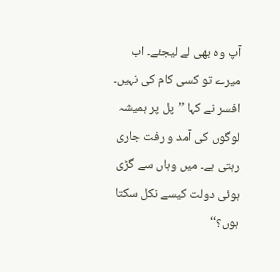آپ وہ بھی لے لیجئے۔ اب میرے تو کسی کام کی نہیں۔ افسر نے کہا ’’پل پر ہمیشہ لوگوں کی آمد و رفت جاری رہتی ہے۔ میں وہاں سے گڑی ہوئی دولت کیسے نکل سکتا ہوں؟‘‘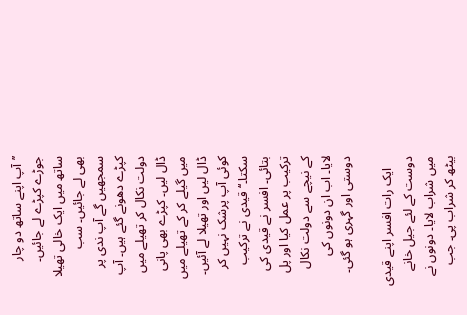’’آپ اپنے ساتھ دو چار جوڑے کپڑے لے جائیں۔ ساتھ میں ایک خالی تھیلا بھی لے جائیں۔ سب سمجھیں گے آپ ندی پر کپڑے دھونے گئے ہیں۔ آپ دولت نکال کر تھیلے میں ڈال لیں۔ کپڑے بھی پانی میں گیلے کر کے تھیلے میں ڈال لیں اور تھیلا لے آئیں۔ کوئی آپ پرشک نہیں کر سکتا۔‘‘ قیدی نے ترکیب بتائی۔ افسر نے قیدی کی ترکیب پر عمل کیا اور پل کے نیچے سے دولت نکال لایا۔ اب ان دونوں کی دوستی اور گہری ہو گئی۔

    ایک رات افسر اپنے قیدی دوست کے لئے جیل خانے میں شراب لایا۔ دونوں نے بیٹھ کر شراب پی۔ جب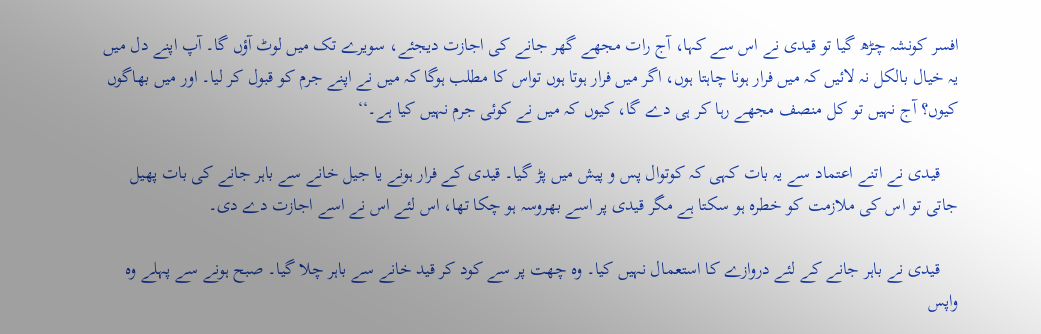افسر کونشہ چڑھ گیا تو قیدی نے اس سے کہا، آج رات مجھے گھر جانے کی اجازت دیجئے، سویرے تک میں لوٹ آؤں گا۔ آپ اپنے دل میں یہ خیال بالکل نہ لائیں کہ میں فرار ہونا چاہتا ہوں، اگر میں فرار ہوتا ہوں تواس کا مطلب ہوگا کہ میں نے اپنے جرم کو قبول کر لیا۔ اور میں بھاگوں کیوں؟ آج نہیں تو کل منصف مجھے رہا کر ہی دے گا، کیوں کہ میں نے کوئی جرم نہیں کیا ہے۔‘‘

    قیدی نے اتنے اعتماد سے یہ بات کہی کہ کوتوال پس و پیش میں پڑ گیا۔ قیدی کے فرار ہونے یا جیل خانے سے باہر جانے کی بات پھیل جاتی تو اس کی ملازمت کو خطرہ ہو سکتا ہے مگر قیدی پر اسے بھروسہ ہو چکا تھا، اس لئے اس نے اسے اجازت دے دی۔

    قیدی نے باہر جانے کے لئے دروازے کا استعمال نہیں کیا۔ وہ چھت پر سے کود کر قید خانے سے باہر چلا گیا۔ صبح ہونے سے پہلے وہ واپس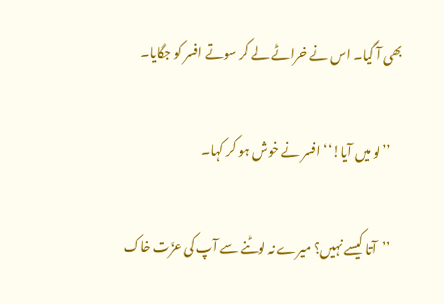بھی آ گیا۔ اس نے خراٹے لے کر سوتے افسر کو جگایا۔

    ’’لو میں آیا!‘‘افسر نے خوش ہو کر کہا۔

    ’’آتا کیسے نہیں؟ میرے نہ لوٹنے سے آپ کی عزّت خاک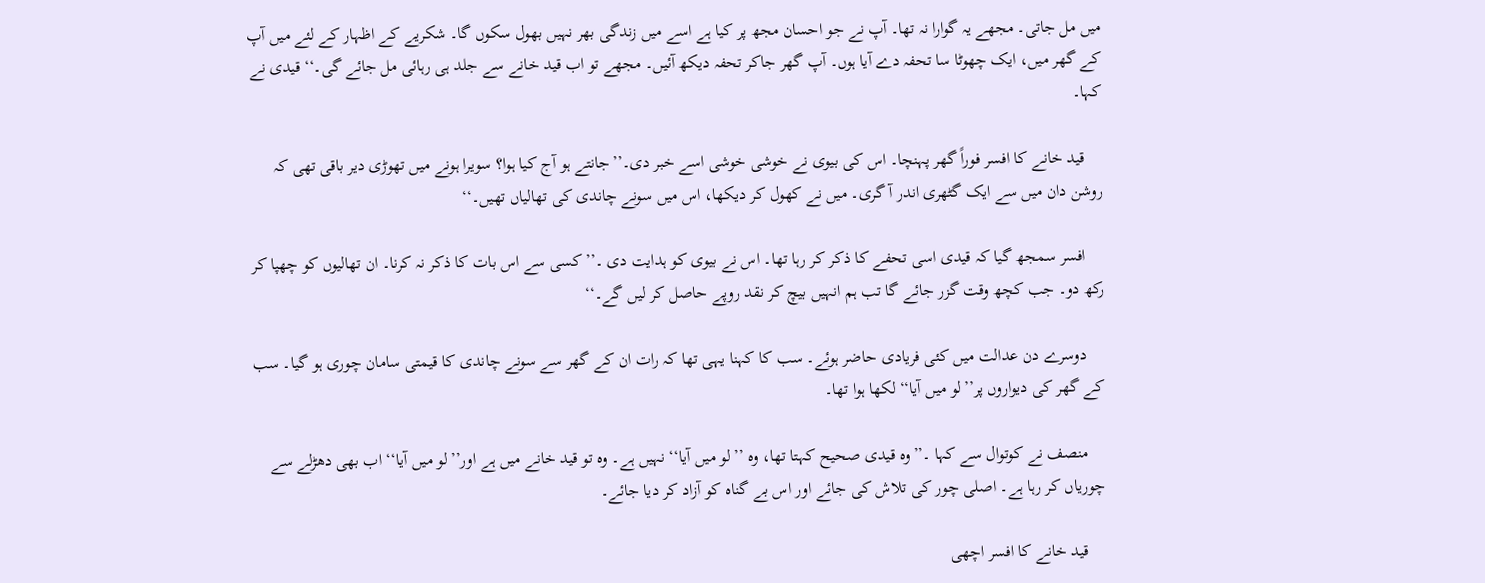میں مل جاتی۔ مجھے یہ گوارا نہ تھا۔ آپ نے جو احسان مجھ پر کیا ہے اسے میں زندگی بھر نہیں بھول سکوں گا۔ شکریے کے اظہار کے لئے میں آپ کے گھر میں، ایک چھوٹا سا تحفہ دے آیا ہوں۔ آپ گھر جاکر تحفہ دیکھ آئیں۔ مجھے تو اب قید خانے سے جلد ہی رہائی مل جائے گی۔‘‘ قیدی نے کہا۔

    قید خانے کا افسر فوراً گھر پہنچا۔ اس کی بیوی نے خوشی خوشی اسے خبر دی۔’’جانتے ہو آج کیا ہوا؟ سویرا ہونے میں تھوڑی دیر باقی تھی کہ روشن دان میں سے ایک گٹھری اندر آ گری۔ میں نے کھول کر دیکھا، اس میں سونے چاندی کی تھالیاں تھیں۔‘‘

    افسر سمجھ گیا کہ قیدی اسی تحفے کا ذکر کر رہا تھا۔ اس نے بیوی کو ہدایت دی ۔’’کسی سے اس بات کا ذکر نہ کرنا۔ ان تھالیوں کو چھپا کر رکھ دو۔ جب کچھ وقت گزر جائے گا تب ہم انہیں بیچ کر نقد روپے حاصل کر لیں گے۔‘‘

    دوسرے دن عدالت میں کئی فریادی حاضر ہوئے۔ سب کا کہنا یہی تھا کہ رات ان کے گھر سے سونے چاندی کا قیمتی سامان چوری ہو گیا۔ سب کے گھر کی دیواروں پر’’لو میں آیا‘‘ لکھا ہوا تھا۔

    منصف نے کوتوال سے کہا ۔’’وہ قیدی صحیح کہتا تھا، وہ ’’لو میں آیا‘‘ نہیں ہے۔ وہ تو قید خانے میں ہے اور’’لو میں آیا‘‘ اب بھی دھڑلے سے چوریاں کر رہا ہے۔ اصلی چور کی تلاش کی جائے اور اس بے گناہ کو آزاد کر دیا جائے۔

    قید خانے کا افسر اچھی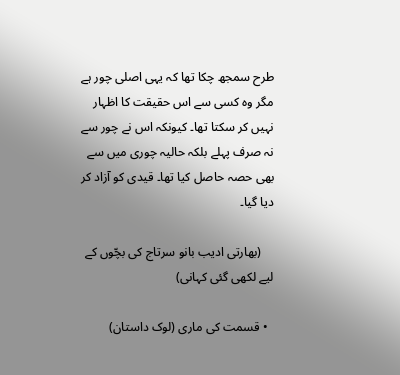طرح سمجھ چکا تھا کہ یہی اصلی چور ہے مگر وہ کسی سے اس حقیقت کا اظہار نہیں کر سکتا تھا۔ کیونکہ اس نے چور سے نہ صرف پہلے بلکہ حالیہ چوری میں سے بھی حصہ حاصل کیا تھا۔ قیدی کو آزاد کر دیا گیا۔

    (بھارتی ادیب بانو سرتاج کی بچّوں کے لیے لکھی گئی کہانی)

  • قسمت کی ماری (لوک داستان)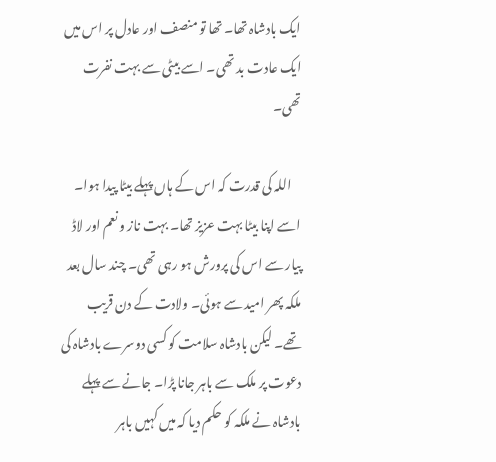ایک بادشاہ تھا۔ تھا تو منصف اور عادل پر اس میں ایک عادت بد تھی۔ اسے بیٹی سے بہت نفرت تھی۔

    اللہ کی قدرت کہ اس کے ہاں پہلے بیٹا پیدا ہوا۔ اسے اپنا بیٹا بہت عزیز تھا۔ بہت ناز و نعم اور لاڈ پیار سے اس کی پرورش ہو رہی تھی۔ چند سال بعد ملکہ پھر امید سے ہوئی۔ ولادت کے دن قریب تھے۔ لیکن بادشاہ سلامت کو کسی دوسرے بادشاہ کی دعوت پر ملک سے باہر جانا پڑا۔ جانے سے پہلے بادشاہ نے ملکہ کو حکم دیا کہ میں کہیں باہر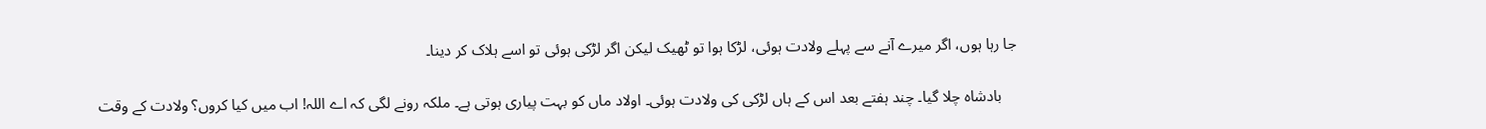جا رہا ہوں، اگر میرے آنے سے پہلے ولادت ہوئی، لڑکا ہوا تو ٹھیک لیکن اگر لڑکی ہوئی تو اسے ہلاک کر دینا۔

    بادشاہ چلا گیا۔ چند ہفتے بعد اس کے ہاں لڑکی کی ولادت ہوئی۔ اولاد ماں کو بہت پیاری ہوتی ہے۔ ملکہ رونے لگی کہ اے اللہ! اب میں کیا کروں؟ ولادت کے وقت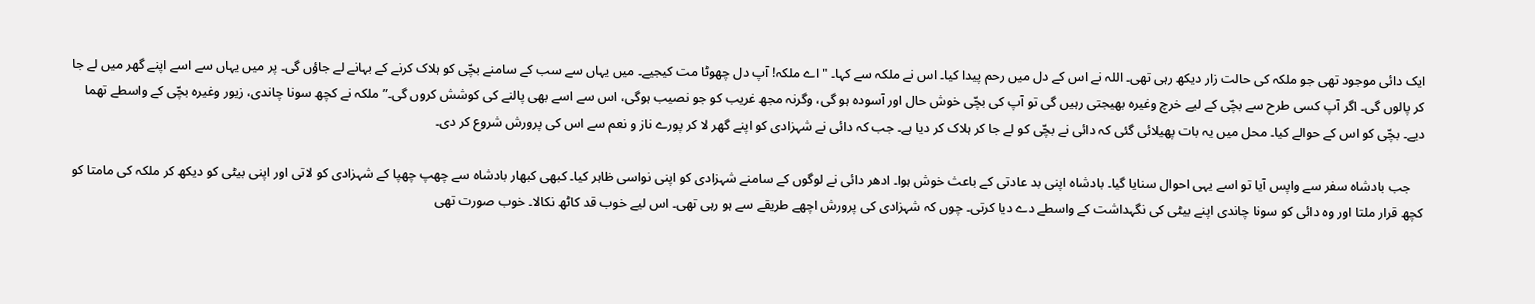ایک دائی موجود تھی جو ملکہ کی حالت زار دیکھ رہی تھی۔ اللہ نے اس کے دل میں رحم پیدا کیا۔ اس نے ملکہ سے کہا۔ "اے ملکہ! آپ دل چھوٹا مت کیجیے۔ میں یہاں سے سب کے سامنے بچّی کو ہلاک کرنے کے بہانے لے جاؤں گی۔ پر میں یہاں سے اسے اپنے گھر میں لے جا کر پالوں گی۔ اگر آپ کسی طرح سے بچّی کے لیے خرچ وغیرہ بھیجتی رہیں گی تو آپ کی بچّی خوش حال اور آسودہ ہو گی، وگرنہ مجھ غریب کو جو نصیب ہوگی، اس سے اسے بھی پالنے کی کوشش کروں گی۔” ملکہ نے کچھ سونا چاندی، زیور وغیرہ بچّی کے واسطے تھما دیے۔ بچّی کو اس کے حوالے کیا۔ محل میں یہ بات پھیلائی گئی کہ دائی نے بچّی کو لے جا کر ہلاک کر دیا ہے۔ جب کہ دائی نے شہزادی کو اپنے گھر لا کر پورے ناز و نعم سے اس کی پرورش شروع کر دی۔

    جب بادشاہ سفر سے واپس آیا تو اسے یہی احوال سنایا گیا۔ بادشاہ اپنی بد عادتی کے باعث خوش ہوا۔ ادھر دائی نے لوگوں کے سامنے شہزادی کو اپنی نواسی ظاہر کیا۔ کبھی کبھار بادشاہ سے چھپ چھپا کے شہزادی کو لاتی اور اپنی بیٹی کو دیکھ کر ملکہ کی مامتا کو کچھ قرار ملتا اور وہ دائی کو سونا چاندی اپنے بیٹی کی نگہداشت کے واسطے دے دیا کرتی۔ چوں کہ شہزادی کی پرورش اچھے طریقے سے ہو رہی تھی۔ اس لیے خوب قد کاٹھ نکالا۔ خوب صورت تھی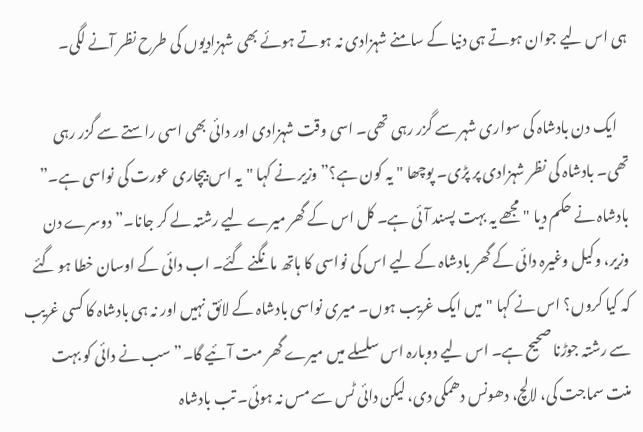ہی اس لیے جوان ہوتے ہی دنیا کے سامنے شہزادی نہ ہوتے ہوئے بھی شہزادیوں کی طرح نظر آنے لگی۔

    ایک دن بادشاہ کی سواری شہر سے گزر رہی تھی۔ اسی وقت شہزادی اور دائی بھی اسی راستے سے گزر رہی تھی۔ بادشاہ کی نظر شہزادی پر پڑی۔ پوچھا "یہ کون ہے؟” وزیر نے کہا "یہ اس بیچاری عورت کی نواسی ہے۔” بادشاہ نے حکم دیا "مجھے یہ بہت پسند آئی ہے۔ کل اس کے گھر میرے لیے رشتہ لے کر جانا۔” دوسرے دن وزیر، وکیل وغیرہ دائی کے گھر بادشاہ کے لیے اس کی نواسی کا ہاتھ مانگنے گئے۔ اب دائی کے اوسان خطا ہو گئے کہ کیا کروں؟ اس نے کہا "میں ایک غریب ہوں۔ میری نواسی بادشاہ کے لائق نہیں اور نہ ہی بادشاہ کا کسی غریب سے رشتہ جوڑنا صحیح ہے۔ اس لیے دوبارہ اس سلسلے میں میرے گھر مت آئیے گا۔” سب نے دائی کو بہت منت سماجت کی، لالچ، دھونس دھمکی دی، لیکن دائی ٹس سے مس نہ ہوئی۔ تب بادشاہ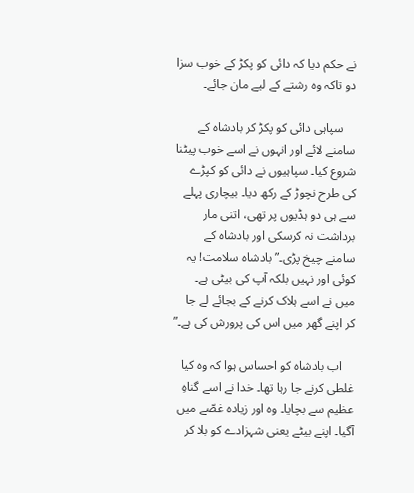نے حکم دیا کہ دائی کو پکڑ کے خوب سزا دو تاکہ وہ رشتے کے لیے مان جائے۔

    سپاہی دائی کو پکڑ کر بادشاہ کے سامنے لائے اور انہوں نے اسے خوب پیٹنا شروع کیا۔ سپاہیوں نے دائی کو کپڑے کی طرح نچوڑ کے رکھ دیا۔ بیچاری پہلے سے ہی دو ہڈیوں پر تھی، اتنی مار برداشت نہ کرسکی اور بادشاہ کے سامنے چیخ پڑی۔” بادشاہ سلامت! یہ کوئی اور نہیں بلکہ آپ کی بیٹی ہے۔ میں نے اسے ہلاک کرنے کے بجائے لے جا کر اپنے گھر میں اس کی پرورش کی ہے۔”

    اب بادشاہ کو احساس ہوا کہ وہ کیا غلطی کرنے جا رہا تھا۔ خدا نے اسے گناہِ عظیم سے بچایا۔ وہ اور زیادہ غصّے میں آگیا۔ اپنے بیٹے یعنی شہزادے کو بلا کر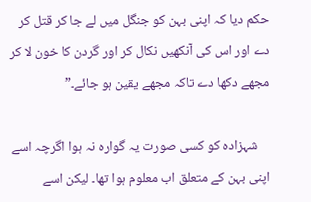حکم دیا کہ اپنی بہن کو جنگل میں لے جا کر قتل کر دے اور اس کی آنکھیں نکال کر اور گردن کا خون لا کر مجھے دکھا دے تاکہ مجھے یقین ہو جائے۔”

    شہزادہ کو کسی صورت یہ گوارہ نہ ہوا اگرچہ اسے اپنی بہن کے متعلق اب معلوم ہوا تھا۔ لیکن اسے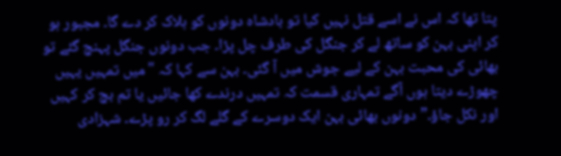پتا تھا کہ اس نے اسے قتل نہیں کیا تو بادشاہ دونوں کو ہلاک کر دے گا۔ مجبور ہو کر اپنی بہن کو ساتھ لے کر جنگل کی طرف چل پڑا۔ جب دونوں جنگل پہنچ گئے تو بھائی کی محبت بہن کے لیے جوش میں آ گئی۔ بہن سے کہا کہ "میں تمہیں یہیں چھوڑے دیتا ہوں آگے تمہاری قسمت کہ تمہیں درندے کھا جائیں یا تم بچ کر کہیں اور نکل جاؤ۔” دونوں بھائی بہن ایک دوسرے کے گلے لگ کر رو پڑے۔ شہزادی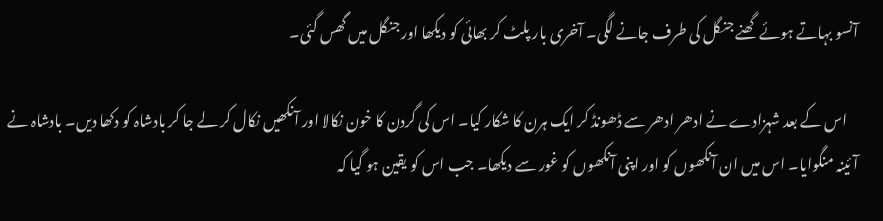آنسو بہاتے ہوئے گھنے جنگل کی طرف جانے لگی۔ آخری بار پلٹ کر بھائی کو دیکھا اور جنگل میں گھس گئی۔

    اس کے بعد شہزادے نے ادھر ادھر سے ڈھونڈ کر ایک ہرن کا شکار کیا۔ اس کی گردن کا خون نکالا اور آنکھیں نکال کر لے جا کر بادشاہ کو دکھا دیں۔ بادشاہ نے آئینہ منگوایا۔ اس میں ان آنکھوں کو اور اپنی آنکھوں کو غور سے دیکھا۔ جب اس کو یقین ہو گیا کہ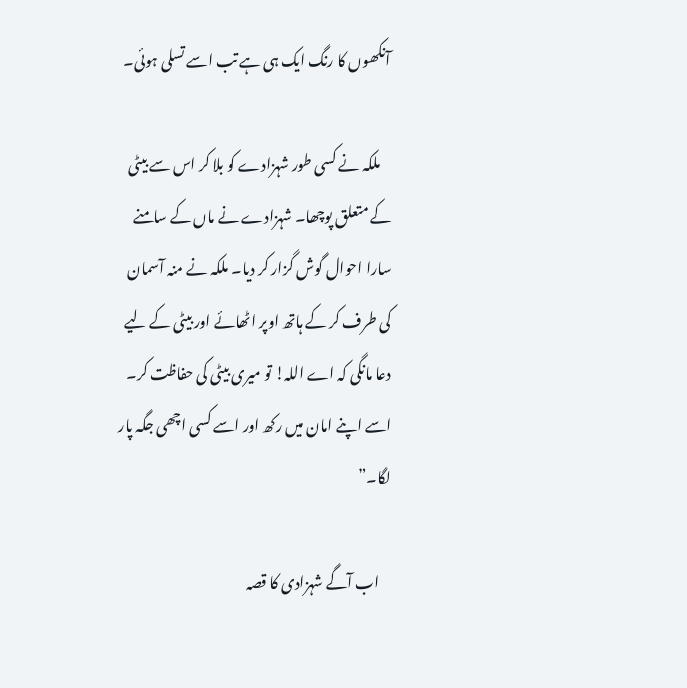آنکھوں کا رنگ ایک ہی ہے تب اسے تسلی ہوئی۔

    ملکہ نے کسی طور شہزادے کو بلا کر اس سے بیٹی کے متعلق پوچھا۔ شہزادے نے ماں کے سامنے سارا احوال گوش گزار کر دیا۔ ملکہ نے منہ آسمان کی طرف کر کے ہاتھ اوپر اٹھائے اور بیٹی کے لیے دعا مانگی کہ اے اللہ! تو میری بیٹی کی حفاظت کر۔ اسے اپنے امان میں رکھ اور اسے کسی اچھی جگہ پار لگا۔”

    اب آگے شہزادی کا قصہ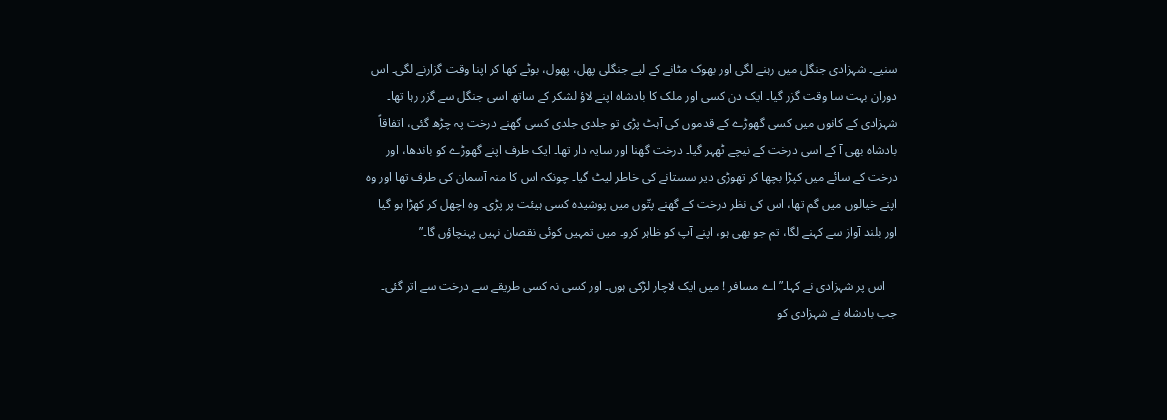سنیے۔ شہزادی جنگل میں رہنے لگی اور بھوک مٹانے کے لیے جنگلی پھل، پھول، بوٹے کھا کر اپنا وقت گزارنے لگی۔ اس دوران بہت سا وقت گزر گیا۔ ایک دن کسی اور ملک کا بادشاہ اپنے لاؤ لشکر کے ساتھ اسی جنگل سے گزر رہا تھا۔ شہزادی کے کانوں میں کسی گھوڑے کے قدموں کی آہٹ پڑی تو جلدی جلدی کسی گھنے درخت پہ چڑھ گئی، اتفاقاً بادشاہ بھی آ کے اسی درخت کے نیچے ٹھہر گیا۔ درخت گھنا اور سایہ دار تھا۔ ایک طرف اپنے گھوڑے کو باندھا، اور درخت کے سائے میں کپڑا بچھا کر تھوڑی دیر سستانے کی خاطر لیٹ گیا۔ چونکہ اس کا منہ آسمان کی طرف تھا اور وہ اپنے خیالوں میں گم تھا، اس کی نظر درخت کے گھنے پتّوں میں پوشیدہ کسی ہیئت پر پڑی۔ وہ اچھل کر کھڑا ہو گیا اور بلند آواز سے کہنے لگا، تم جو بھی ہو، اپنے آپ کو ظاہر کرو۔ میں تمہیں کوئی نقصان نہیں پہنچاؤں گا۔”

    اس پر شہزادی نے کہا۔” اے مسافر ! میں ایک لاچار لڑکی ہوں۔ اور کسی نہ کسی طریقے سے درخت سے اتر گئی۔ جب بادشاہ نے شہزادی کو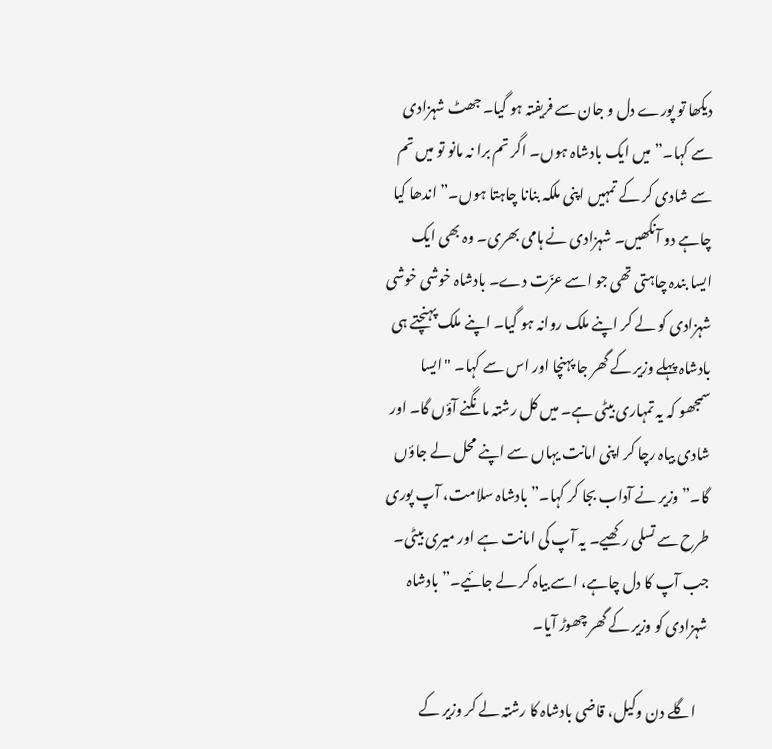دیکھا تو پورے دل و جان سے فریفتہ ہو گیا۔ جھٹ شہزادی سے کہا۔” میں ایک بادشاہ ہوں۔ اگر تم برا نہ مانو تو میں تم سے شادی کر کے تمہیں اپنی ملکہ بنانا چاہتا ہوں۔” اندھا کیا چاہے دو آنکھیں۔ شہزادی نے ہامی بھری۔ وہ بھی ایک ایسا بندہ چاہتی تھی جو اسے عزّت دے۔ بادشاہ خوشی خوشی شہزادی کو لے کر اپنے ملک روانہ ہو گیا۔ اپنے ملک پہنچتے ہی بادشاہ پہلے وزیر کے گھر جا پہنچا اور اس سے کہا۔ "ایسا سمجھو کہ یہ تمہاری بیٹی ہے۔ میں کل رشتہ مانگنے آؤں گا۔ اور شادی بیاہ رچا کر اپنی امانت یہاں سے اپنے محل لے جاؤں گا۔” وزیر نے آداب بجا کر کہا۔” بادشاہ سلامت، آپ پوری طرح سے تسلی رکھیے۔ یہ آپ کی امانت ہے اور میری بیٹی۔ جب آپ کا دل چاہے، اسے بیاہ کر لے جائیے۔” بادشاہ شہزادی کو وزیر کے گھر چھوڑ آیا۔

    اگلے دن وکیل، قاضی بادشاہ کا رشتہ لے کر وزیر کے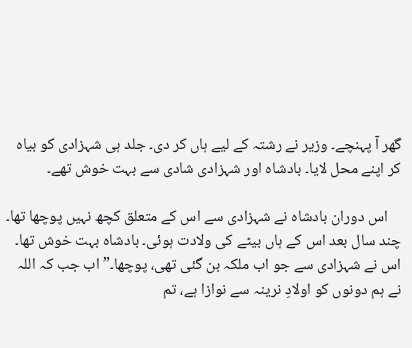گھر آ پہنچے۔ وزیر نے رشتہ کے لیے ہاں کر دی۔ جلد ہی شہزادی کو بیاہ کر اپنے محل لایا۔ بادشاہ اور شہزادی شادی سے بہت خوش تھے۔

    اس دوران بادشاہ نے شہزادی سے اس کے متعلق کچھ نہیں پوچھا تھا۔ چند سال بعد اس کے ہاں بیٹے کی ولادت ہوئی۔ بادشاہ بہت خوش تھا۔ اس نے شہزادی سے جو اب ملکہ بن گئی تھی، پوچھا۔” اب جب کہ اللہ نے ہم دونوں کو اولادِ نرینہ سے نوازا ہے، تم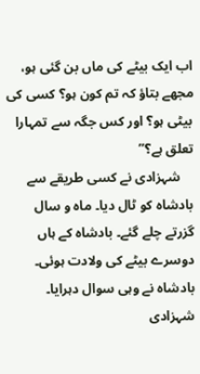اب ایک بیٹے کی ماں بن گئی ہو، مجھے بتاؤ کہ تم کون ہو؟ کسی کی بیٹی ہو؟ اور کس جگہ سے تمہارا تعلق ہے؟”
    شہزادی نے کسی طریقے سے بادشاہ کو ٹال دیا۔ ماہ و سال گزرتے چلے گئے۔ بادشاہ کے ہاں دوسرے بیٹے کی ولادت ہوئی۔ بادشاہ نے وہی سوال دہرایا۔ شہزادی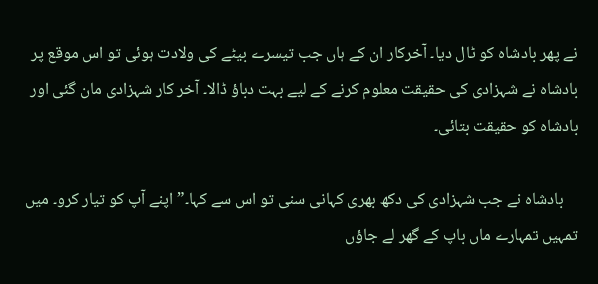نے پھر بادشاہ کو ٹال دیا۔ آخرکار ان کے ہاں جب تیسرے بیٹے کی ولادت ہوئی تو اس موقع پر بادشاہ نے شہزادی کی حقیقت معلوم کرنے کے لیے بہت دباؤ ڈالا۔ آخر کار شہزادی مان گئی اور بادشاہ کو حقیقت بتائی۔

    بادشاہ نے جب شہزادی کی دکھ بھری کہانی سنی تو اس سے کہا۔” اپنے آپ کو تیار کرو۔ میں تمہیں تمہارے ماں باپ کے گھر لے جاؤں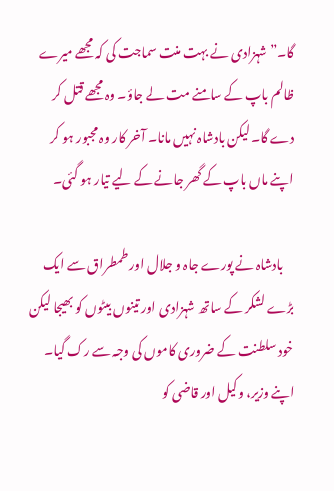گا۔” شہزادی نے بہت منت سماجت کی کہ مجھے میرے ظالم باپ کے سامنے مت لے جاؤ۔ وہ مجھے قتل کر دے گا۔ لیکن بادشاہ نہیں مانا۔ آخر کار وہ مجبور ہو کر اپنے ماں باپ کے گھر جانے کے لیے تیار ہو گئی۔

    بادشاہ نے پورے جاہ و جلال اور طمطراق سے ایک بڑے لشکر کے ساتھ شہزادی اور تینوں بیٹوں کو بھیجا لیکن خود سلطنت کے ضروری کاموں کی وجہ سے رک گیا۔ اپنے وزیر، وکیل اور قاضی کو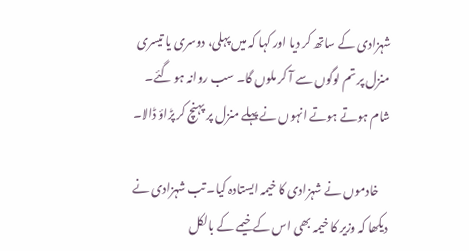شہزادی کے ساتھ کر دیا اور کہا کہ میں پہلی، دوسری یا تیسری منزل پر تم لوگوں سے آ کر ملوں گا۔ سب روانہ ہو گئے۔ شام ہوتے ہوتے انہوں نے پہلے منزل پر پہنچ کر پڑاؤ ڈالا۔

    خادموں نے شہزادی کا خیمہ ایستادہ کیا۔ تب شہزادی نے دیکھا کہ وزیر کا خیمہ بھی اس کے خیمے کے بالکل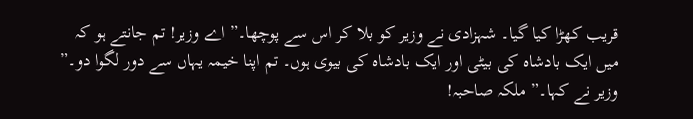قریب کھڑا کیا گیا۔ شہزادی نے وزیر کو بلا کر اس سے پوچھا۔” اے وزیر! تم جانتے ہو کہ میں ایک بادشاہ کی بیٹی اور ایک بادشاہ کی بیوی ہوں۔ تم اپنا خیمہ یہاں سے دور لگوا دو۔” وزیر نے کہا۔” ملکہ صاحبہ!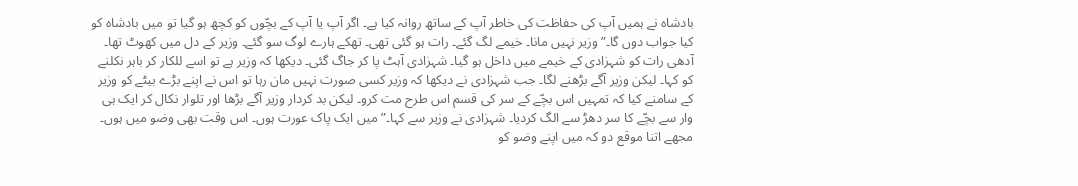بادشاہ نے ہمیں آپ کی حفاظت کی خاطر آپ کے ساتھ روانہ کیا ہے۔ اگر آپ یا آپ کے بچّوں کو کچھ ہو گیا تو میں بادشاہ کو کیا جواب دوں گا۔” وزیر نہیں مانا۔ خیمے لگ گئے۔ رات ہو گئی تھی۔ تھکے ہارے لوگ سو گئے۔ وزیر کے دل میں کھوٹ تھا۔ آدھی رات کو شہزادی کے خیمے میں داخل ہو گیا۔ شہزادی آہٹ پا کر جاگ گئی۔ دیکھا کہ وزیر ہے تو اسے للکار کر باہر نکلنے کو کہا۔ لیکن وزیر آگے بڑھنے لگا۔ جب شہزادی نے دیکھا کہ وزیر کسی صورت نہیں مان رہا تو اس نے اپنے بڑے بیٹے کو وزیر کے سامنے کیا کہ تمہیں اس بچّے کے سر کی قسم اس طرح مت کرو۔ لیکن بد کردار وزیر آگے بڑھا اور تلوار نکال کر ایک ہی وار سے بچّے کا سر دھڑ سے الگ کردیا۔ شہزادی نے وزیر سے کہا۔”میں ایک پاک عورت ہوں۔ اس وقت بھی وضو میں ہوں۔ مجھے اتنا موقع دو کہ میں اپنے وضو کو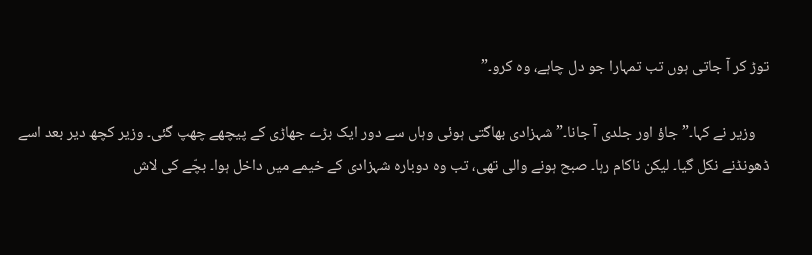توڑ کر آ جاتی ہوں تب تمہارا جو دل چاہے، وہ کرو۔”

    وزیر نے کہا۔” جاؤ اور جلدی آ جانا۔” شہزادی بھاگتی ہوئی وہاں سے دور ایک بڑے جھاڑی کے پیچھے چھپ گئی۔ وزیر کچھ دیر بعد اسے ڈھونڈنے نکل گیا۔ لیکن ناکام رہا۔ صبح ہونے والی تھی، تب وہ دوبارہ شہزادی کے خیمے میں داخل ہوا۔ بچّے کی لاش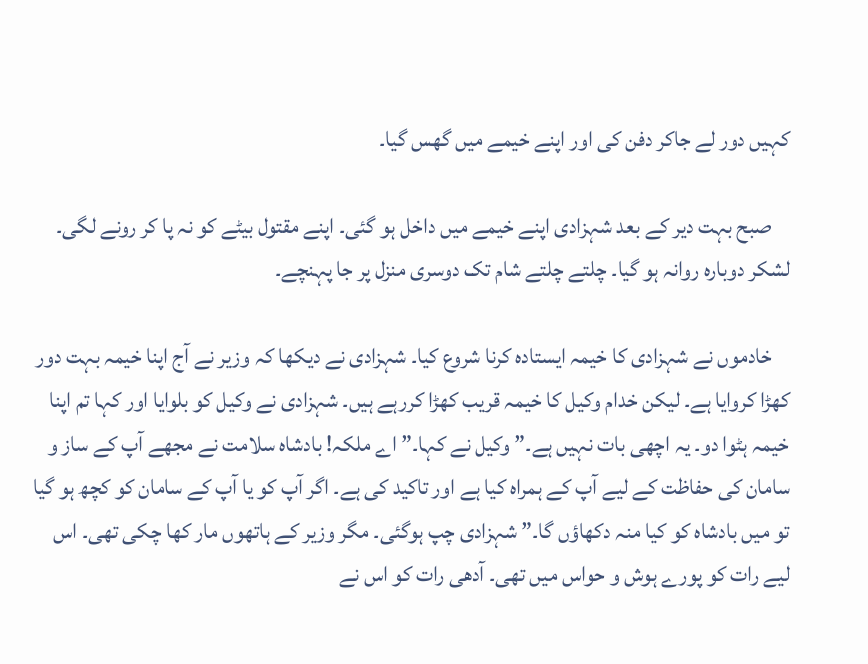کہیں دور لے جاکر دفن کی اور اپنے خیمے میں گھس گیا۔

    صبح بہت دیر کے بعد شہزادی اپنے خیمے میں داخل ہو گئی۔ اپنے مقتول بیٹے کو نہ پا کر رونے لگی۔ لشکر دوبارہ روانہ ہو گیا۔ چلتے چلتے شام تک دوسری منزل پر جا پہنچے۔

    خادموں نے شہزادی کا خیمہ ایستادہ کرنا شروع کیا۔ شہزادی نے دیکھا کہ وزیر نے آج اپنا خیمہ بہت دور کھڑا کروایا ہے۔ لیکن خدام وکیل کا خیمہ قریب کھڑا کررہے ہیں۔ شہزادی نے وکیل کو بلوایا اور کہا تم اپنا خیمہ ہٹوا دو۔ یہ اچھی بات نہیں ہے۔” وکیل نے کہا۔” اے ملکہ! بادشاہ سلامت نے مجھے آپ کے ساز و سامان کی حفاظت کے لیے آپ کے ہمراہ کیا ہے اور تاکید کی ہے۔ اگر آپ کو یا آپ کے سامان کو کچھ ہو گیا تو میں بادشاہ کو کیا منہ دکھاؤں گا۔” شہزادی چپ ہوگئی۔ مگر وزیر کے ہاتھوں مار کھا چکی تھی۔ اس لیے رات کو پورے ہوش و حواس میں تھی۔ آدھی رات کو اس نے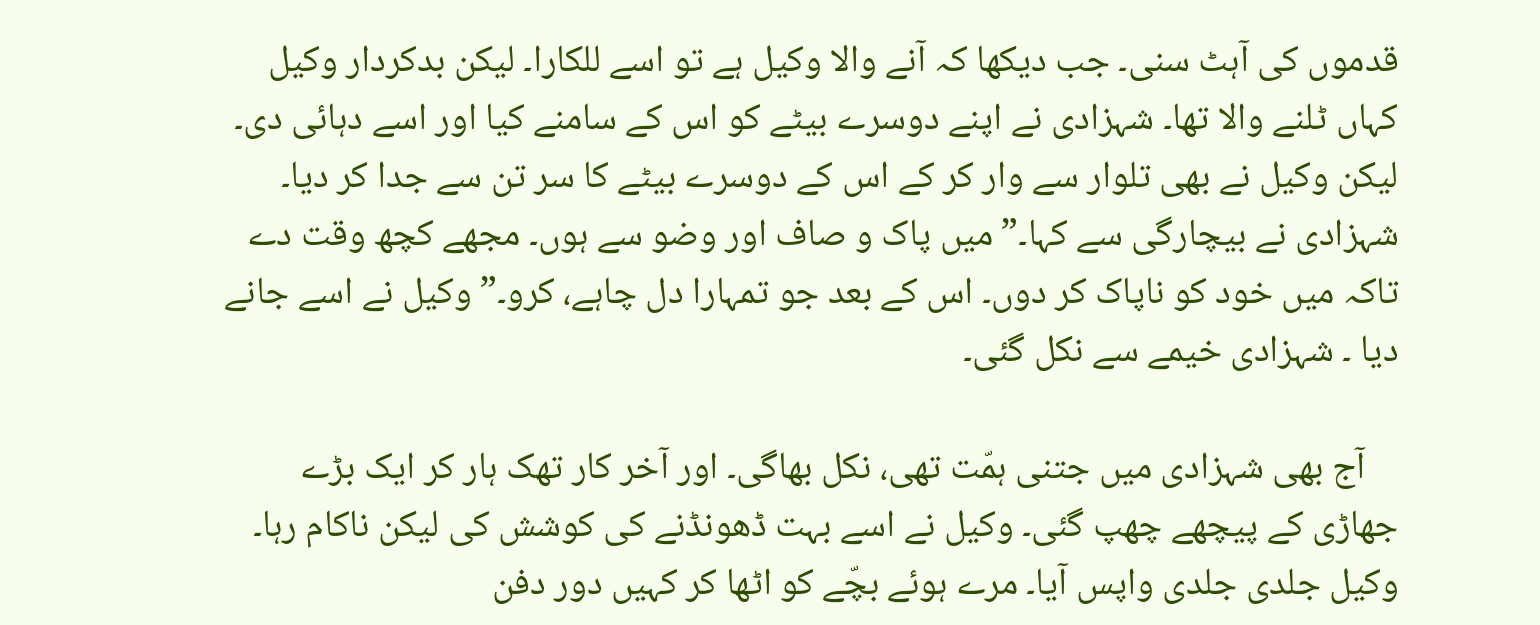قدموں کی آہٹ سنی۔ جب دیکھا کہ آنے والا وکیل ہے تو اسے للکارا۔ لیکن بدکردار وکیل کہاں ٹلنے والا تھا۔ شہزادی نے اپنے دوسرے بیٹے کو اس کے سامنے کیا اور اسے دہائی دی۔ لیکن وکیل نے بھی تلوار سے وار کر کے اس کے دوسرے بیٹے کا سر تن سے جدا کر دیا۔ شہزادی نے بیچارگی سے کہا۔” میں پاک و صاف اور وضو سے ہوں۔ مجھے کچھ وقت دے تاکہ میں خود کو ناپاک کر دوں۔ اس کے بعد جو تمہارا دل چاہے، کرو۔” وکیل نے اسے جانے دیا ۔ شہزادی خیمے سے نکل گئی۔

    آج بھی شہزادی میں جتنی ہمّت تھی، نکل بھاگی۔ اور آخر کار تھک ہار کر ایک بڑے جھاڑی کے پیچھے چھپ گئی۔ وکیل نے اسے بہت ڈھونڈنے کی کوشش کی لیکن ناکام رہا۔ وکیل جلدی جلدی واپس آیا۔ مرے ہوئے بچّے کو اٹھا کر کہیں دور دفن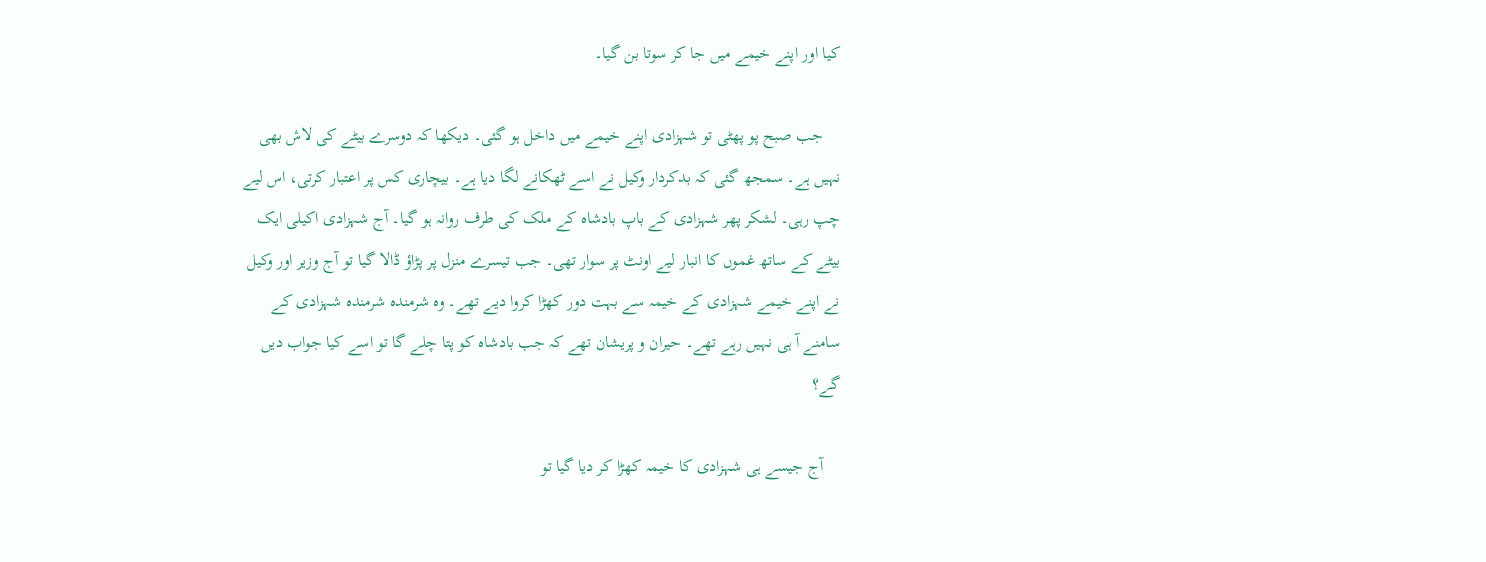کیا اور اپنے خیمے میں جا کر سوتا بن گیا۔

    جب صبح پو پھٹی تو شہزادی اپنے خیمے میں داخل ہو گئی۔ دیکھا کہ دوسرے بیٹے کی لاش بھی نہیں ہے۔ سمجھ گئی کہ بدکردار وکیل نے اسے ٹھکانے لگا دیا ہے۔ بیچاری کس پر اعتبار کرتی، اس لیے چپ رہی۔ لشکر پھر شہزادی کے باپ بادشاہ کے ملک کی طرف روانہ ہو گیا۔ آج شہزادی اکیلی ایک بیٹے کے ساتھ غموں کا انبار لیے اونٹ پر سوار تھی۔ جب تیسرے منزل پر پڑاؤ ڈالا گیا تو آج وزیر اور وکیل نے اپنے خیمے شہزادی کے خیمہ سے بہت دور کھڑا کروا دیے تھے۔ وہ شرمندہ شرمندہ شہزادی کے سامنے آ ہی نہیں رہے تھے۔ حیران و پریشان تھے کہ جب بادشاہ کو پتا چلے گا تو اسے کیا جواب دیں گے؟

    آج جیسے ہی شہزادی کا خیمہ کھڑا کر دیا گیا تو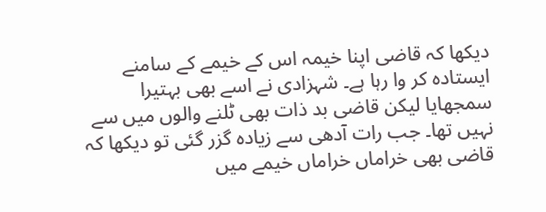دیکھا کہ قاضی اپنا خیمہ اس کے خیمے کے سامنے ایستادہ کر وا رہا ہے۔ شہزادی نے اسے بھی بہتیرا سمجھایا لیکن قاضی بد ذات بھی ٹلنے والوں میں سے نہیں تھا۔ جب رات آدھی سے زیادہ گزر گئی تو دیکھا کہ قاضی بھی خراماں خراماں خیمے میں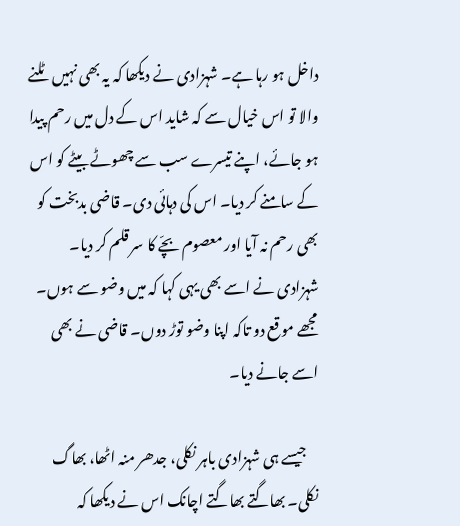داخل ہو رہا ہے۔ شہزادی نے دیکھا کہ یہ بھی نہیں ٹلنے والا تو اس خیال سے کہ شاید اس کے دل میں رحم پیدا ہو جائے، اپنے تیسرے سب سے چھوٹے بیٹے کو اس کے سامنے کر دیا۔ اس کی دہائی دی۔ قاضی بدبخت کو بھی رحم نہ آیا اور معصوم بچّے کا سر قلم کر دیا۔ شہزادی نے اسے بھی یہی کہا کہ میں وضو سے ہوں۔ مجھے موقع دو تاکہ اپنا وضو توڑ دوں۔ قاضی نے بھی اسے جانے دیا۔

    جیسے ہی شہزادی باہر نکلی، جدھر منہ اٹھا، بھاگ نکلی۔ بھاگتے بھاگتے اچانک اس نے دیکھا کہ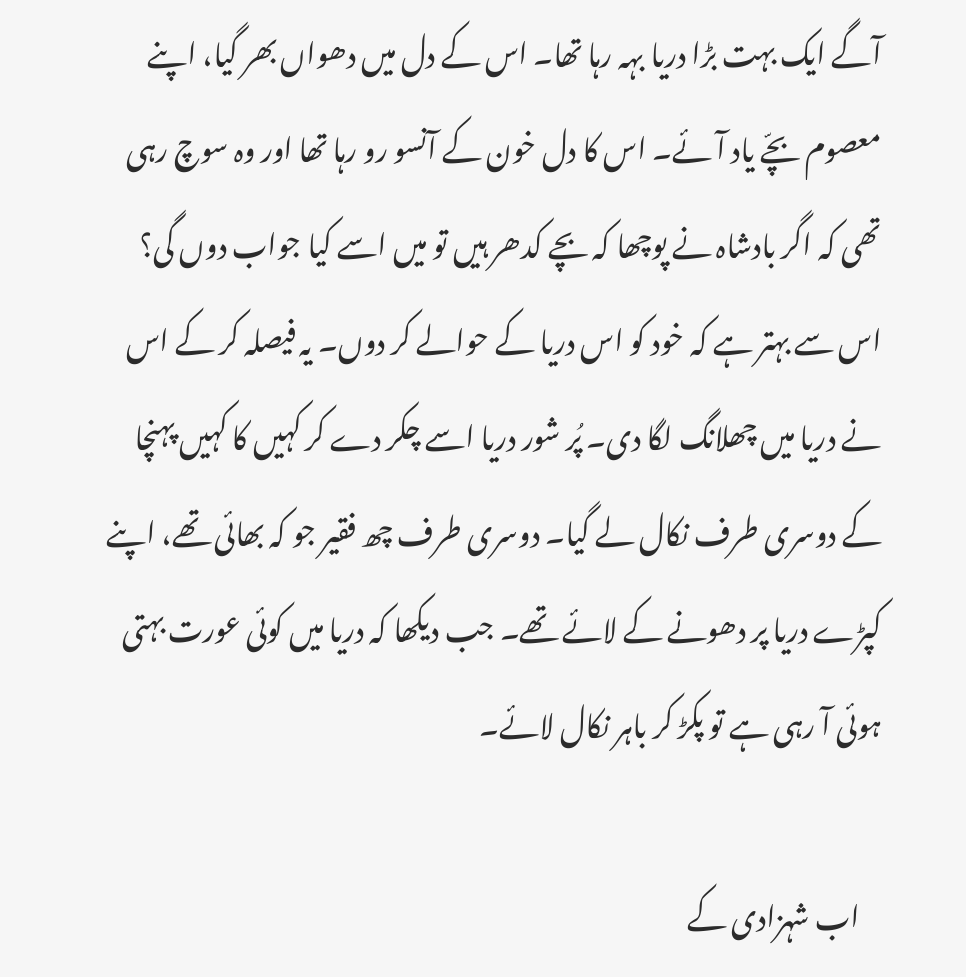آگے ایک بہت بڑا دریا بہہ رہا تھا۔ اس کے دل میں دھواں بھر گیا، اپنے معصوم بچّے یاد آئے۔ اس کا دل خون کے آنسو رو رہا تھا اور وہ سوچ رہی تھی کہ اگر بادشاہ نے پوچھا کہ بچے کدھر ہیں تو میں اسے کیا جواب دوں گی؟ اس سے بہتر ہے کہ خود کو اس دریا کے حوالے کر دوں۔ یہ فیصلہ کر کے اس نے دریا میں چھلانگ لگا دی۔ پُر شور دریا اسے چکر دے کر کہیں کا کہیں پہنچا کے دوسری طرف نکال لے گیا۔ دوسری طرف چھ فقیر جو کہ بھائی تھے، اپنے کپڑے دریا پر دھونے کے لائے تھے۔ جب دیکھا کہ دریا میں کوئی عورت بہتی ہوئی آ رہی ہے تو پکڑ کر باہر نکال لائے۔

    اب شہزادی کے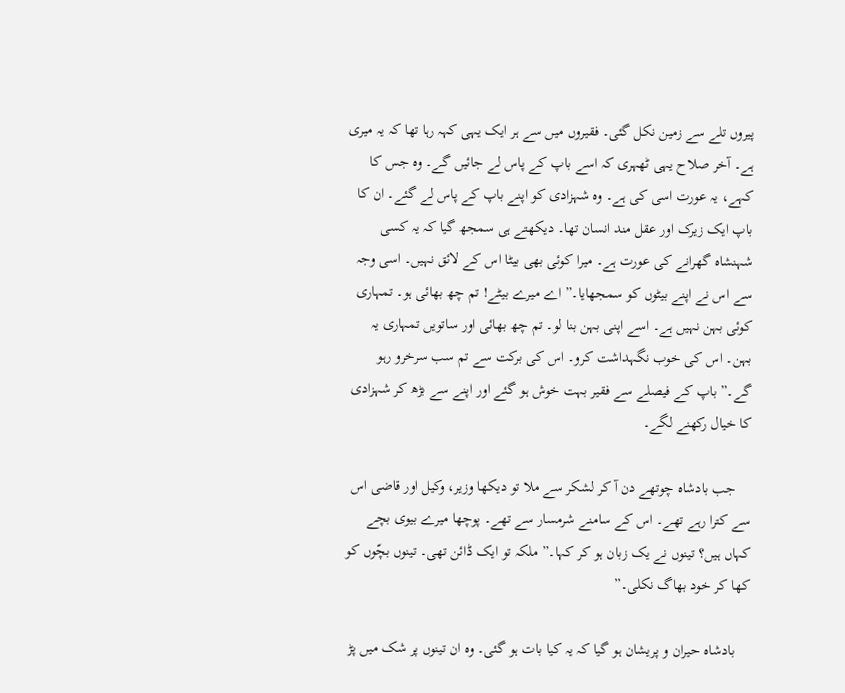پیروں تلے سے زمین نکل گئی۔ فقیروں میں سے ہر ایک یہی کہہ رہا تھا کہ یہ میری ہے۔ آخر صلاح یہی ٹھہری کہ اسے باپ کے پاس لے جائیں گے۔ وہ جس کا کہے، یہ عورت اسی کی ہے۔ وہ شہزادی کو اپنے باپ کے پاس لے گئے۔ ان کا باپ ایک زیرک اور عقل مند انسان تھا۔ دیکھتے ہی سمجھ گیا کہ یہ کسی شہنشاہ گھرانے کی عورت ہے۔ میرا کوئی بھی بیٹا اس کے لائق نہیں۔ اسی وجہ سے اس نے اپنے بیٹوں کو سمجھایا۔” اے میرے بیٹے! تم چھ بھائی ہو۔ تمہاری کوئی بہن نہیں ہے۔ اسے اپنی بہن بنا لو۔ تم چھ بھائی اور ساتویں تمہاری یہ بہن۔ اس کی خوب نگہداشت کرو۔ اس کی برکت سے تم سب سرخرو رہو گے۔” باپ کے فیصلے سے فقیر بہت خوش ہو گئے اور اپنے سے بڑھ کر شہزادی کا خیال رکھنے لگے۔

    جب بادشاہ چوتھے دن آ کر لشکر سے ملا تو دیکھا وزیر، وکیل اور قاضی اس سے کترا رہے تھے۔ اس کے سامنے شرمسار سے تھے۔ پوچھا میرے بیوی بچے کہاں ہیں؟ تینوں نے یک زبان ہو کر کہا۔” ملکہ تو ایک ڈائن تھی۔ تینوں بچّوں کو کھا کر خود بھاگ نکلی۔”

    بادشاہ حیران و پریشان ہو گیا کہ یہ کیا بات ہو گئی۔ وہ ان تینوں پر شک میں پڑ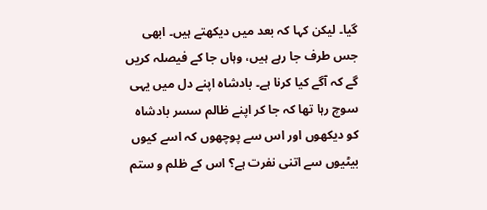گیا۔ لیکن کہا کہ بعد میں دیکھتے ہیں۔ ابھی جس طرف جا رہے ہیں، وہاں جا کے فیصلہ کریں گے کہ آگے کیا کرنا ہے۔ بادشاہ اپنے دل میں یہی سوچ رہا تھا کہ جا کر اپنے ظالم سسر بادشاہ کو دیکھوں اور اس سے پوچھوں کہ اسے کیوں بیٹیوں سے اتنی نفرت ہے؟ اس کے ظلم و ستم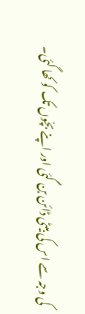کی وجہ سے اس کی بیٹی ڈائن بن گئی اور اپنے بچّوں تک کو کھا گئی۔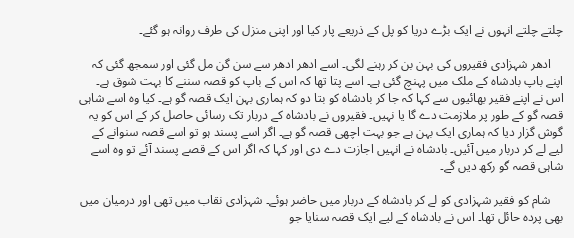چلتے چلتے انہوں نے ایک بڑے دریا کو پل کے ذریعے پار کیا اور اپنی منزل کی طرف روانہ ہو گئے۔

    ادھر شہزادی فقیروں کی بہن بن کر رہنے لگی۔ اسے ادھر ادھر سے سن گن مل گئی اور سمجھ گئی کہ اپنے باپ بادشاہ کے ملک میں پہنچ گئی ہے۔ اسے پتا تھا کہ اس کے باپ کو قصہ سننے کا بہت شوق ہے۔ اس نے اپنے فقیر بھائیوں سے کہا کہ جا کر بادشاہ کو بتا دو کہ ہماری بہن ایک قصہ گو ہے۔ کیا وہ اسے شاہی قصہ گو کے طور پر ملازمت دے گا یا نہیں۔ فقیروں نے بادشاہ کے دربار تک رسائی حاصل کر کے اس کو یہ گوش گزار دیا کہ ہماری ایک بہن ہے جو بہت اچھی قصہ گو ہے۔ اگر اسے پسند ہو تو اسے قصہ سنوانے کے لیے لے کر دربار میں‌ آئیں۔ بادشاہ نے انہیں اجازت دے دی اور کہا کہ اگر اس کے قصے پسند آئے تو وہ اسے شاہی قصہ گو رکھ دیں گے۔

    شام کو فقیر شہزادی کو لے کر بادشاہ کے دربار میں حاضر ہوئے۔ شہزادی نقاب میں تھی اور درمیان میں بھی پردہ حائل تھا۔ اس نے بادشاہ کے لیے ایک قصہ سنایا جو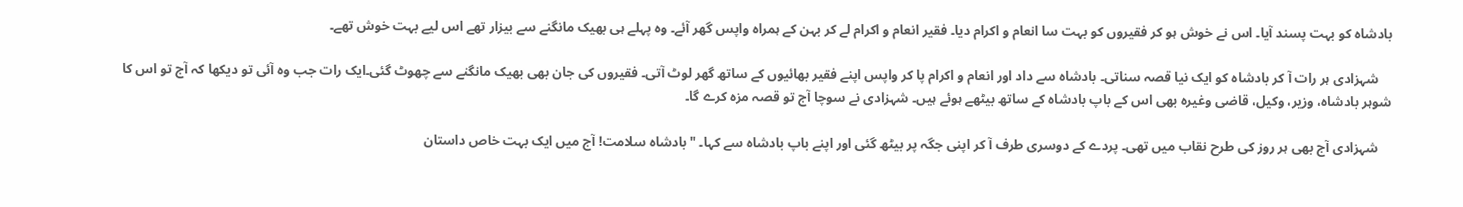بادشاہ کو بہت پسند آیا۔ اس نے خوش ہو کر فقیروں کو بہت سا انعام و اکرام دیا۔ فقیر انعام و اکرام لے کر بہن کے ہمراہ واپس گھر آئے۔ وہ پہلے ہی بھیک مانگنے سے بیزار تھے اس لیے بہت خوش تھے۔

    شہزادی ہر رات آ کر بادشاہ کو ایک نیا قصہ سناتی۔ بادشاہ سے داد اور انعام و اکرام پا کر واپس اپنے فقیر بھائیوں کے ساتھ گھر لوٹ آتی۔ فقیروں کی جان بھی بھیک مانگنے سے چھوٹ گئی۔ایک رات جب وہ آئی تو دیکھا کہ آج تو اس کا شوہر بادشاہ، وزیر، وکیل، قاضی وغیرہ بھی اس کے باپ بادشاہ کے ساتھ بیٹھے ہوئے ہیں۔ شہزادی نے سوچا آج تو قصہ مزہ کرے گا۔

    شہزادی آج بھی ہر روز کی طرح نقاب میں تھی۔ پردے کے دوسری طرف آ کر اپنی جگہ پر بیٹھ گئی اور اپنے باپ بادشاہ سے کہا۔ "بادشاہ سلامت! آج میں ایک بہت خاص داستان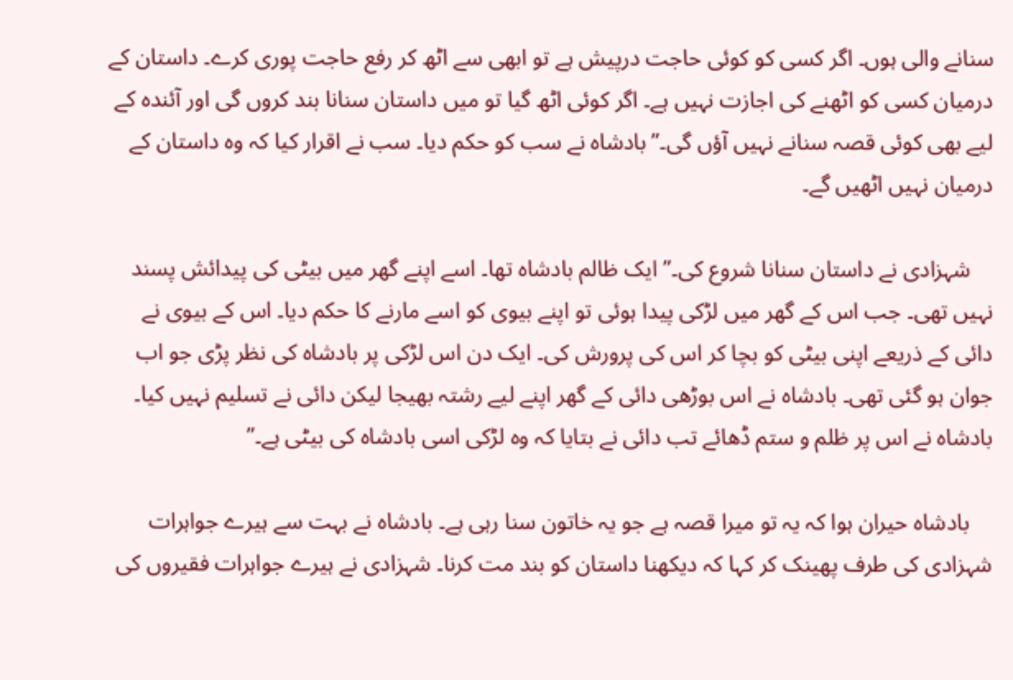سنانے والی ہوں۔ اگر کسی کو کوئی حاجت درپیش ہے تو ابھی سے اٹھ کر رفع حاجت پوری کرے۔ داستان کے درمیان کسی کو اٹھنے کی اجازت نہیں ہے۔ اگر کوئی اٹھ گیا تو میں داستان سنانا بند کروں گی اور آئندہ کے لیے بھی کوئی قصہ سنانے نہیں آؤں گی۔” بادشاہ نے سب کو حکم دیا۔ سب نے اقرار کیا کہ وہ داستان کے درمیان نہیں اٹھیں گے۔

    شہزادی نے داستان سنانا شروع کی۔” ایک ظالم بادشاہ تھا۔ اسے اپنے گھر میں بیٹی کی پیدائش پسند نہیں تھی۔ جب اس کے گھر میں لڑکی پیدا ہوئی تو اپنے بیوی کو اسے مارنے کا حکم دیا۔ اس کے بیوی نے دائی کے ذریعے اپنی بیٹی کو بچا کر اس کی پرورش کی۔ ایک دن اس لڑکی پر بادشاہ کی نظر پڑی جو اب جوان ہو گئی تھی۔ بادشاہ نے اس بوڑھی دائی کے گھر اپنے لیے رشتہ بھیجا لیکن دائی نے تسلیم نہیں کیا۔ بادشاہ نے اس پر ظلم و ستم ڈھائے تب دائی نے بتایا کہ وہ لڑکی اسی بادشاہ کی بیٹی ہے۔”

    بادشاہ حیران ہوا کہ یہ تو میرا قصہ ہے جو یہ خاتون سنا رہی ہے۔ بادشاہ نے بہت سے ہیرے جواہرات شہزادی کی طرف پھینک کر کہا کہ دیکھنا داستان کو بند مت کرنا۔ شہزادی نے ہیرے جواہرات فقیروں کی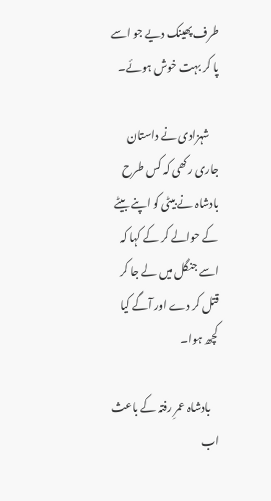طرف پھینک دیے جو اسے پا کر بہت خوش ہوئے۔

    شہزادی نے داستان جاری رکھی کہ کس طرح‌ بادشاہ نے بیٹی کو اپنے بیٹے کے حوالے کر کے کہا کہ اسے جنگل میں لے جا کر قتل کر دے اور آگے کیا کچھ ہوا۔

    بادشاہ عمرِ رفتہ کے باعث اب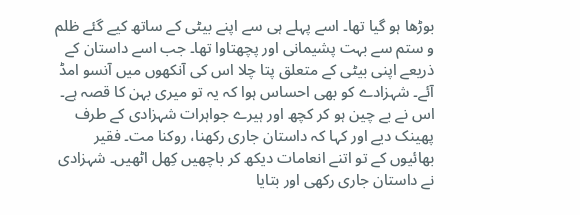بوڑھا ہو گیا تھا۔ اسے پہلے ہی سے اپنے بیٹی کے ساتھ کیے گئے ظلم و ستم سے بہت پشیمانی اور پچھتاوا تھا۔ جب اسے داستان کے ذریعے اپنی بیٹی کے متعلق پتا چلا اس کی آنکھوں میں آنسو امڈ آئے۔ شہزادے کو بھی احساس ہوا کہ یہ تو میری بہن کا قصہ ہے۔ اس نے بے چین ہو کر کچھ اور ہیرے جواہرات شہزادی کے طرف پھینک دیے اور کہا کہ داستان جاری رکھنا، روکنا مت۔ فقیر بھائیوں کے تو اتنے انعامات دیکھ کر باچھیں کِھل اٹھیں۔ شہزادی نے داستان جاری رکھی اور بتایا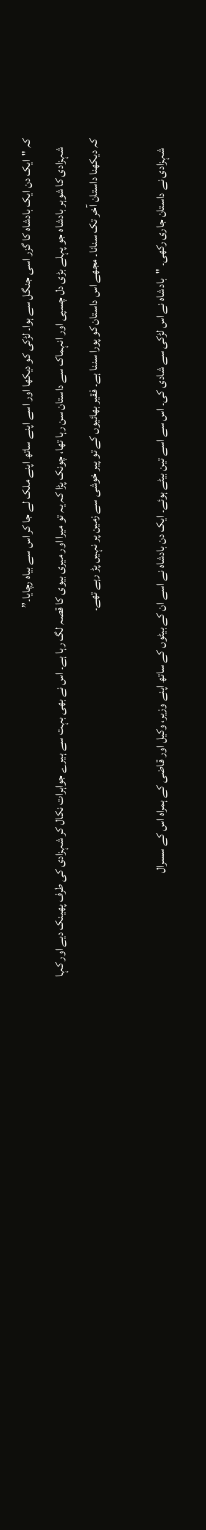کہ "ایک دن ایک بادشاہ کا گزر اسی جنگل سے ہوا۔ لڑکی کو دیکھا اور اسے اپنے ساتھ اپنے ملک لے جا کر اس سے بیاہ رچایا۔”
    شہزادی کا شوہر بادشاہ جو پہلے بڑی دل چسپی اور انہماک سے داستان سن رہا تھا، چونک پڑا کہ یہ تو میرا اور میری بیوی کا قصہ لگ رہا ہے۔ اس نے بھی بہت سے ہیرے جواہرات نکال کر شہزادی کی طرف پھینک دیے اور کہا کہ دیکھنا داستان آخر تک سنانا۔ مجھے اس داستان کو پورا سننا ہے۔ فقیر بھائیوں کے تو پیر خوشی سے زمین پر نہیں پڑ رہے تھے۔

    شہزادی نے داستان جاری رکھی۔ "بادشاہ نے اس لڑکی سے شادی کی۔ اس سے اسے تین بیٹے ہوئے۔ ایک دن بادشاہ نے اسے ان کے بیٹوں کے ساتھ اپنے وزیر، وکیل اور قاضی کے ہمراہ اس کے سسرال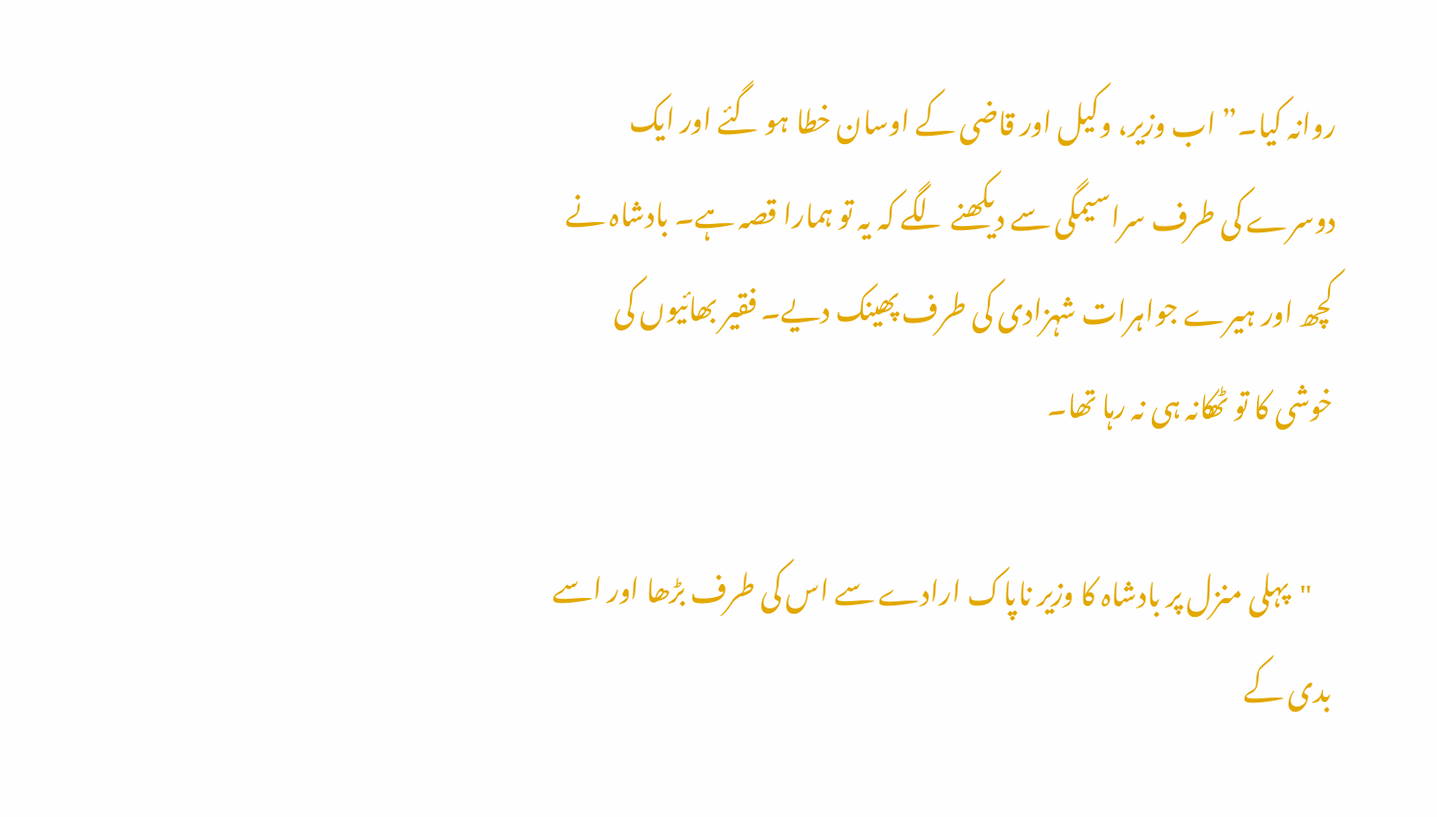روانہ کیا۔” اب وزیر، وکیل اور قاضی کے اوسان خطا ہو گئے اور ایک دوسرے کی طرف سراسیمگی سے دیکھنے لگے کہ یہ تو ہمارا قصہ ہے۔ بادشاہ نے کچھ اور ہیرے جواہرات شہزادی کی طرف پھینک دیے۔ فقیر بھائیوں کی خوشی کا تو ٹھکانہ ہی نہ رہا تھا۔

    "پہلی منزل پر بادشاہ کا وزیر ناپاک ارادے سے اس کی طرف بڑھا اور اسے بدی کے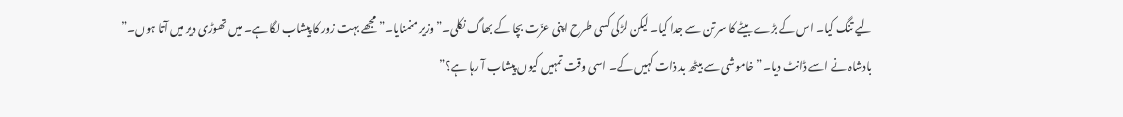لیے تنگ کیا۔ اس کے بڑے بیٹے کا سر تن سے جدا کیا۔ لیکن لڑکی کسی طرح اپنی عزّت بچا کے بھاگ نکلی۔” وزیر منمنایا۔” مجھے بہت زور کا پیشاب لگا ہے۔ میں تھوڑی دیر میں آتا ہوں۔” بادشاہ نے اسے ڈانٹ دیا۔” خاموشی سے بیٹھ بد ذات کہیں کے۔ اسی وقت تمہیں کیوں پیشاب آ رہا ہے؟”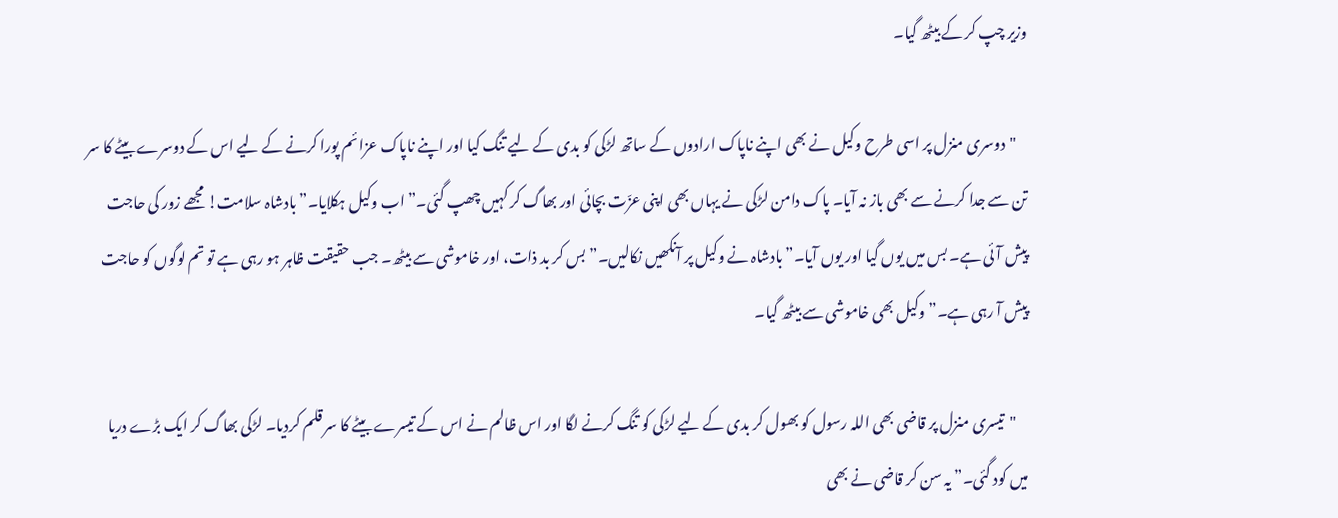وزیر چپ کر کے بیٹھ گیا۔

    "دوسری منزل پر اسی طرح وکیل نے بھی اپنے ناپاک ارادوں کے ساتھ لڑکی کو بدی کے لیے تنگ کیا اور اپنے ناپاک عزائم پورا کرنے کے لیے اس کے دوسرے بیٹے کا سر تن سے جدا کرنے سے بھی باز نہ آیا۔ پاک دامن لڑکی نے یہاں بھی اپنی عزّت بچائی اور بھاگ کر کہیں چھپ گئی۔” اب وکیل ہکلایا۔” بادشاہ سلامت! مجھے زور کی حاجت پیش آئی ہے۔ بس میں یوں گیا اور یوں آیا۔” بادشاہ نے وکیل پر آنکھیں نکالیں۔” بس کر بد ذات، اور خاموشی سے بیٹھ۔ جب حقیقت ظاہر ہو رہی ہے تو تم لوگوں کو حاجت پیش آ رہی ہے۔” وکیل بھی خاموشی سے بیٹھ گیا۔

    "تیسری منزل پر قاضی بھی اللہ رسول کو بھول کر بدی کے لیے لڑکی کو تنگ کرنے لگا اور اس ظالم نے اس کے تیسرے بیٹے کا سر قلم کردیا۔ لڑکی بھاگ کر ایک بڑے دریا میں کود گئی۔” یہ سن کر قاضی نے بھی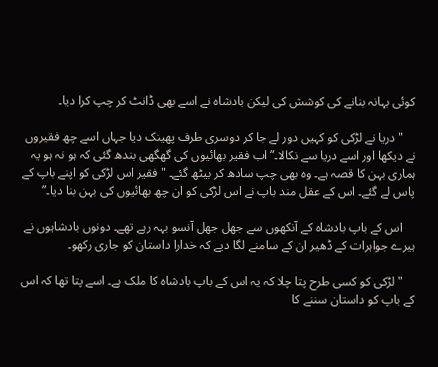کوئی بہانہ بنانے کی کوشش کی لیکن بادشاہ نے اسے بھی ڈانٹ کر چپ کرا دیا۔

    "دریا نے لڑکی کو کہیں دور لے جا کر دوسری طرف پھینک دیا جہاں اسے چھ فقیروں نے دیکھا اور اسے دریا سے نکالا۔” اب فقیر بھائیوں کی گھگھی بندھ گئی کہ ہو نہ ہو یہ ہماری بہن کا قصہ ہے۔ وہ بھی چپ سادھ کر بیٹھ گئے۔ "فقیر اس لڑکی کو اپنے باپ کے پاس لے گئے۔ اس کے عقل مند باپ نے اس لڑکی کو ان چھ بھائیوں کی بہن بنا دیا۔”

    اس کے باپ بادشاہ کے آنکھوں سے جھل جھل آنسو بہہ رہے تھے۔ دونوں بادشاہوں نے ہیرے جواہرات کے ڈھیر ان کے سامنے لگا دیے کہ خدارا داستان کو جاری رکھو۔

    "لڑکی کو کسی طرح پتا چلا کہ یہ اس کے باپ بادشاہ کا ملک ہے۔ اسے پتا تھا کہ اس کے باپ کو داستان سننے کا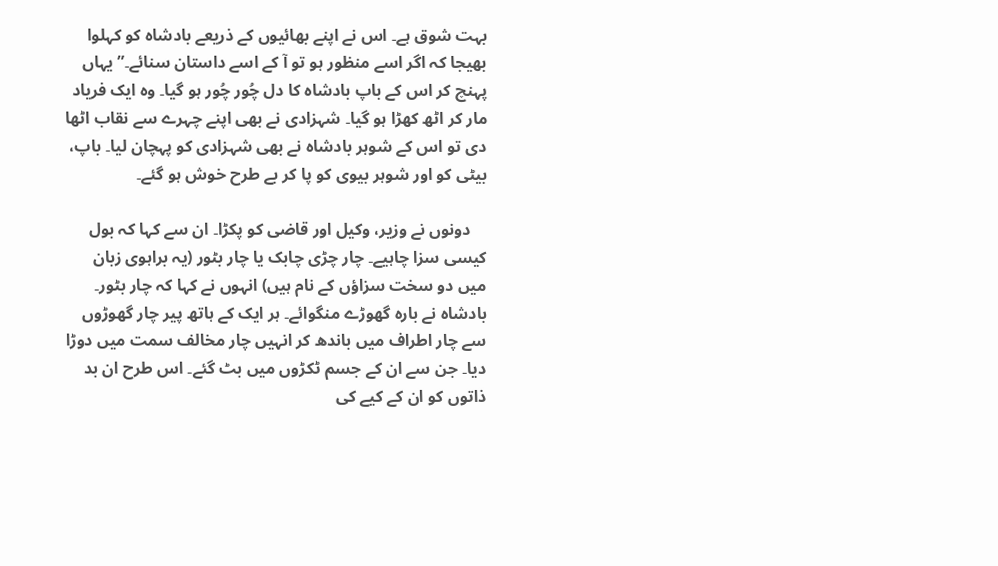بہت شوق ہے۔ اس نے اپنے بھائیوں کے ذریعے بادشاہ کو کہلوا بھیجا کہ اگر اسے منظور ہو تو آ کے اسے داستان سنائے۔” یہاں پہنچ کر اس کے باپ بادشاہ کا دل چُور چُور ہو گیا۔ وہ ایک فریاد مار کر اٹھ کھڑا ہو گیا۔ شہزادی نے بھی اپنے چہرے سے نقاب اٹھا دی تو اس کے شوہر بادشاہ نے بھی شہزادی کو پہچان لیا۔ باپ، بیٹی کو اور شوہر بیوی کو پا کر بے طرح خوش ہو گئے۔

    دونوں نے وزیر، وکیل اور قاضی کو پکڑا۔ ان سے کہا کہ بول کیسی سزا چاہیے۔ چار چڑی چابک یا چار بٹور (یہ براہوی زبان میں دو سخت سزاؤں کے نام ہیں) انہوں نے کہا کہ چار بٹور۔ بادشاہ نے بارہ گھوڑے منگوائے۔ ہر ایک کے ہاتھ پیر چار گھوڑوں سے چار اطراف میں باندھ کر انہیں چار مخالف سمت میں دوڑا دیا۔ جن سے ان کے جسم ٹکڑوں میں بٹ گئے۔ اس طرح ان بد ذاتوں کو ان کے کیے کی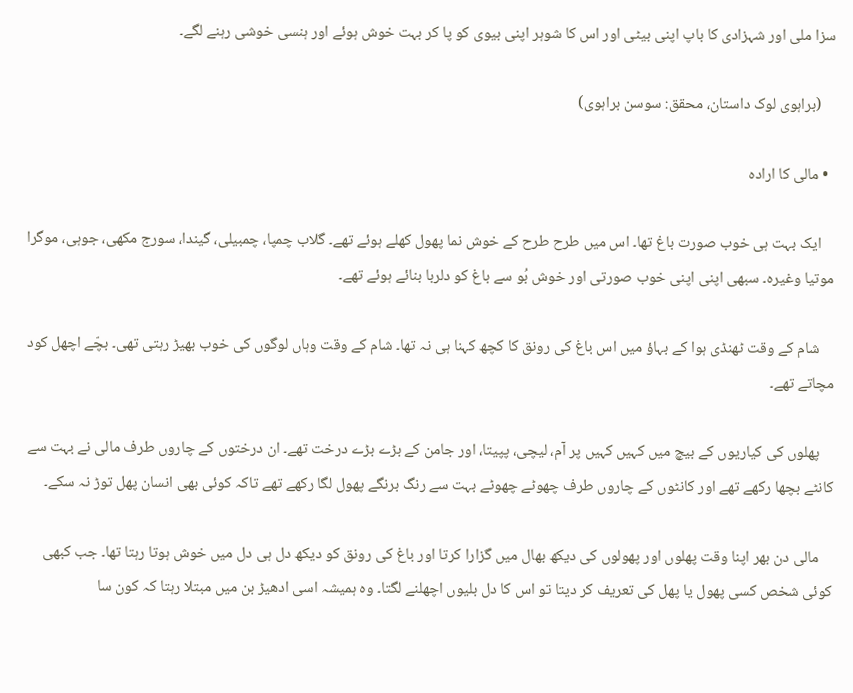سزا ملی اور شہزادی کا باپ اپنی بیٹی اور اس کا شوہر اپنی بیوی کو پا کر بہت خوش ہوئے اور ہنسی خوشی رہنے لگے۔

    (براہوی لوک داستان، محقق: سوسن براہوی)

  • مالی کا ارادہ

    ایک بہت ہی خوب صورت باغ تھا۔ اس میں طرح طرح کے خوش نما پھول کھلے ہوئے تھے۔ گلاب چمپا، چمبیلی، گیندا، سورج مکھی، جوہی، موگرا موتیا وغیرہ۔ سبھی اپنی اپنی خوب صورتی اور خوش بُو سے باغ کو دلربا بنائے ہوئے تھے۔

    شام کے وقت ٹھنڈی ہوا کے بہاؤ میں اس باغ کی رونق کا کچھ کہنا ہی نہ تھا۔ شام کے وقت وہاں لوگوں کی خوب بھیڑ رہتی تھی۔ بچّے اچھل کود مچاتے تھے۔

    پھلوں کی کیاریوں کے بیچ میں کہیں کہیں پر آم، لیچی، پپیتا، اور جامن کے بڑے بڑے درخت تھے۔ ان درختوں کے چاروں طرف مالی نے بہت سے کانٹے بچھا رکھے تھے اور کانٹوں کے چاروں طرف چھوٹے چھوٹے بہت سے رنگ برنگے پھول لگا رکھے تھے تاکہ کوئی بھی انسان پھل توڑ نہ سکے۔

    مالی دن بھر اپنا وقت پھلوں اور پھولوں کی دیکھ بھال میں گزارا کرتا اور باغ کی رونق کو دیکھ دل ہی دل میں خوش ہوتا رہتا تھا۔ جب کبھی کوئی شخص کسی پھول یا پھل کی تعریف کر دیتا تو اس کا دل بلیوں اچھلنے لگتا۔ وہ ہمیشہ اسی ادھیڑ بن میں مبتلا رہتا کہ کون سا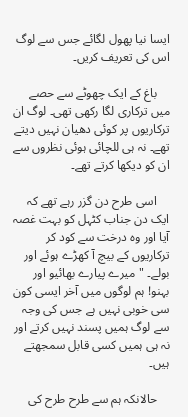ایسا نیا پھول لگائے جس سے لوگ اس کی تعریف کریں۔

    باغ کے ایک چھوٹے سے حصے میں ترکاری لگا رکھی تھی۔ لوگ ان ترکاریوں پر کوئی دھیان نہیں دیتے تھے۔ نہ ہی للچائی ہوئی نظروں سے ان کو دیکھا کرتے تھے۔

    اسی طرح دن گزر رہے تھے کہ ایک دن جناب کٹہل کو بہت غصہ آیا اور وہ درخت سے کود کر ترکاریوں کے بیچ آ کھڑے ہوئے اور بولے۔ "میرے پیارے بھائیو اور بہنو! ہم لوگوں میں آخر ایسی کون سی خوبی نہیں ہے جس کی وجہ سے لوگ ہمیں پسند نہیں کرتے اور نہ ہی ہمیں کسی قابل سمجھتے ہیں۔

    حالانکہ ہم سے طرح طرح کی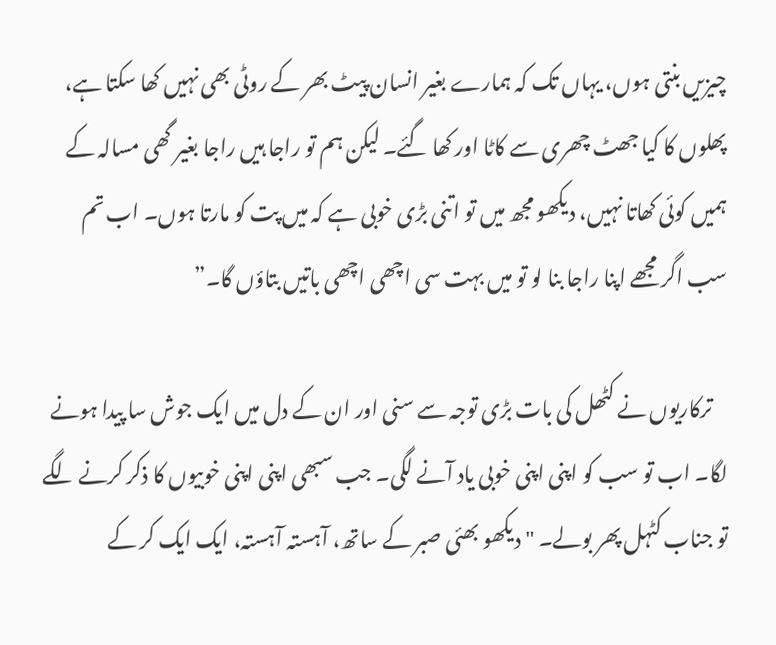چیزیں بنتی ہوں، یہاں تک کہ ہمارے بغیر انسان پیٹ بھر کے روٹی بھی نہیں کھا سکتا ہے، پھلوں کا کیا جھٹ چھری سے کاٹا اور کھا گئے۔ لیکن ہم تو راجا ہیں راجا بغیر گھی مسالہ کے ہمیں کوئی کھاتا نہیں، دیکھو مجھ میں تو اتنی بڑی خوبی ہے کہ میں پت کو مارتا ہوں۔ اب تم سب اگر مجھے اپنا راجا بنا لو تو میں بہت سی اچھی اچھی باتیں بتاؤں گا۔”

    ترکاریوں نے کٹھل کی بات بڑی توجہ سے سنی اور ان کے دل میں ایک جوش سا پیدا ہونے لگا۔ اب تو سب کو اپنی اپنی خوبی یاد آنے لگی۔ جب سبھی اپنی اپنی خوبیوں کا ذکر کرنے لگے تو جناب کٹہل پھر بولے۔ "دیکھو بھئی صبر کے ساتھ، آہستہ آہستہ، ایک ایک کر کے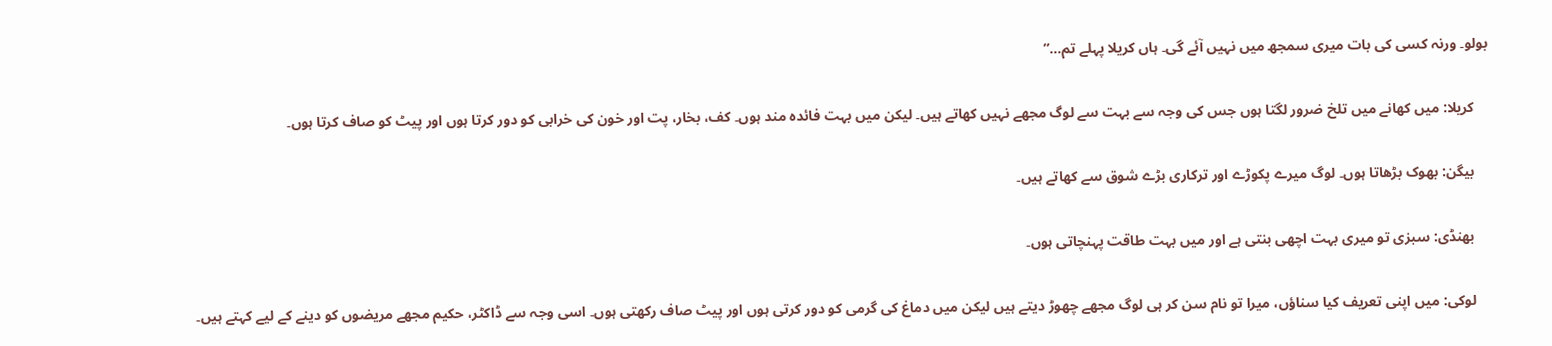بولو۔ ورنہ کسی کی بات میری سمجھ میں نہیں آئے گی۔ ہاں کریلا پہلے تم…”

    کریلا: میں کھانے میں تلخ ضرور لگتا ہوں جس کی وجہ سے بہت سے لوگ مجھے نہیں کھاتے ہیں۔ لیکن میں بہت فائدہ مند ہوں۔ کف، بخار، پت اور خون کی خرابی کو دور کرتا ہوں اور پیٹ کو صاف کرتا ہوں۔

    بیگن: بھوک بڑھاتا ہوں۔ لوگ میرے پکوڑے اور ترکاری بڑے شوق سے کھاتے ہیں۔

    بھنڈی: سبزی تو میری بہت اچھی بنتی ہے اور میں بہت طاقت پہنچاتی ہوں۔

    لوکی: میں اپنی تعریف کیا سناؤں، میرا تو نام سن کر ہی لوگ مجھے چھوڑ دیتے ہیں لیکن میں دماغ کی گرمی کو دور کرتی ہوں اور پیٹ صاف رکھتی ہوں۔ اسی وجہ سے ڈاکٹر، حکیم مجھے مریضوں کو دینے کے لیے کہتے ہیں۔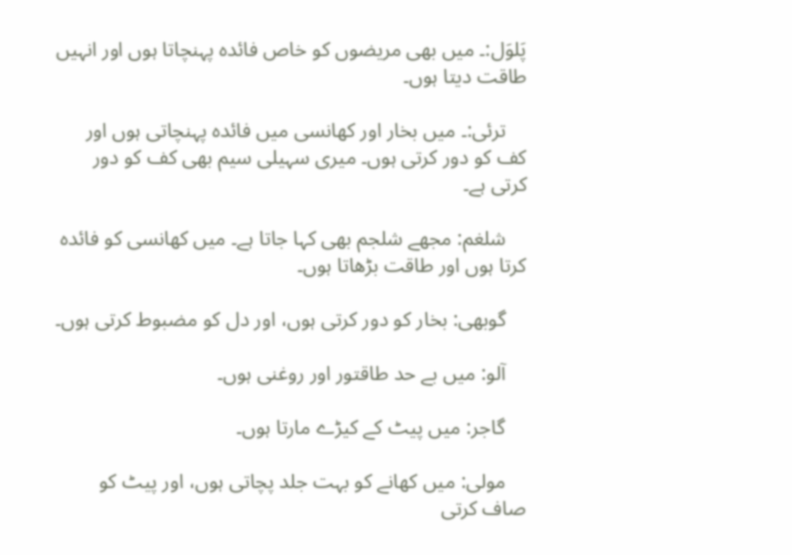پَلوَل:۔ میں بھی مریضوں کو خاص فائدہ پہنچاتا ہوں اور انہیں طاقت دیتا ہوں۔

    ترئی:۔ میں بخار اور کھانسی میں فائدہ پہنچاتی ہوں اور کف کو دور کرتی ہوں۔ میری سہیلی سیم بھی کف کو دور کرتی ہے۔

    شلغم: مجھے شلجم بھی کہا جاتا ہے۔ میں کھانسی کو فائدہ کرتا ہوں اور طاقت بڑھاتا ہوں۔

    گوبھی: بخار کو دور کرتی ہوں، اور دل کو مضبوط کرتی ہوں۔

    آلو: میں بے حد طاقتور اور روغنی ہوں۔

    گاجر: میں پیٹ کے کیڑے مارتا ہوں۔

    مولی: میں کھانے کو بہت جلد پچاتی ہوں، اور پیٹ کو صاف کرتی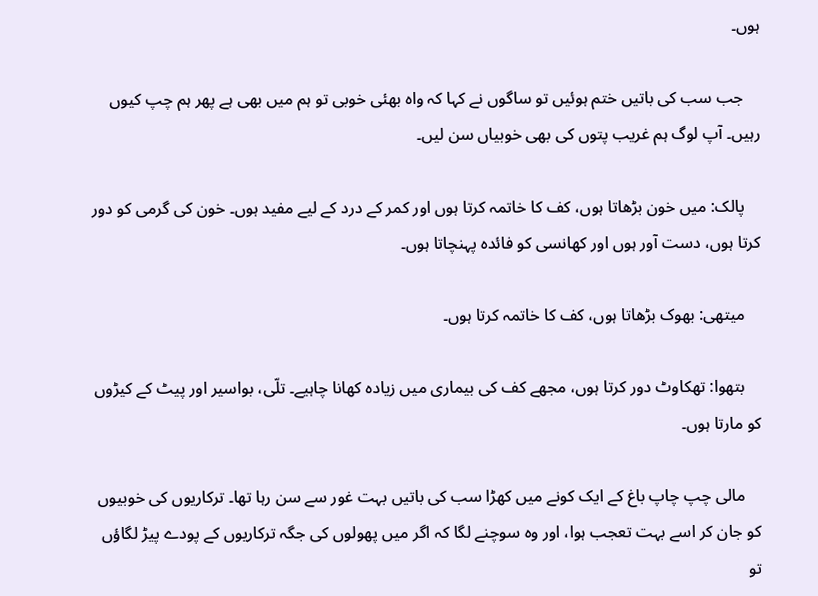ہوں۔

    جب سب کی باتیں ختم ہوئیں تو ساگوں نے کہا کہ واہ بھئی خوبی تو ہم میں بھی ہے پھر ہم چپ کیوں رہیں۔ آپ لوگ ہم غریب پتوں کی بھی خوبیاں سن لیں۔

    پالک: میں خون بڑھاتا ہوں، کف کا خاتمہ کرتا ہوں اور کمر کے درد کے لیے مفید ہوں۔ خون کی گرمی کو دور کرتا ہوں، دست آور ہوں اور کھانسی کو فائدہ پہنچاتا ہوں۔

    میتھی: بھوک بڑھاتا ہوں، کف کا خاتمہ کرتا ہوں۔

    بتھوا: تھکاوٹ دور کرتا ہوں، مجھے کف کی بیماری میں زیادہ کھانا چاہیے۔ تلّی، بواسیر اور پیٹ کے کیڑوں کو مارتا ہوں۔

    مالی چپ چاپ باغ کے ایک کونے میں کھڑا سب کی باتیں بہت غور سے سن رہا تھا۔ ترکاریوں کی خوبیوں کو جان کر اسے بہت تعجب ہوا، اور وہ سوچنے لگا کہ اگر میں پھولوں کی جگہ ترکاریوں کے پودے پیڑ لگاؤں تو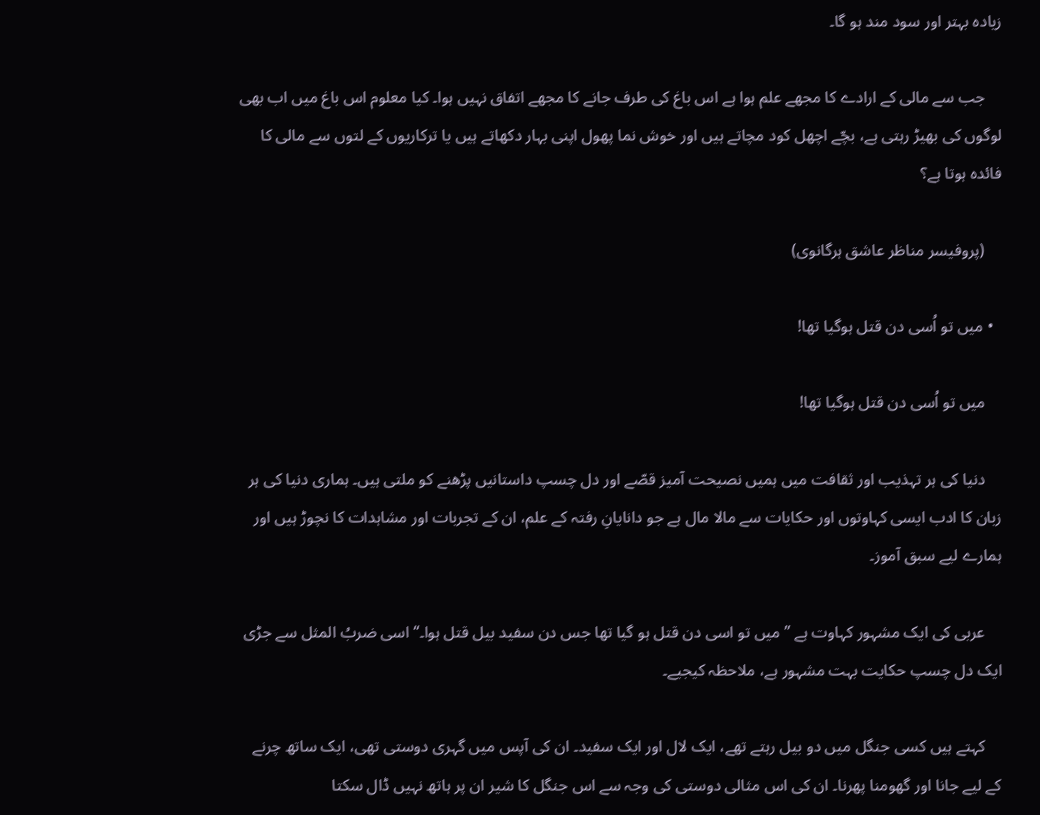زیادہ بہتر اور سود مند ہو گا۔

    جب سے مالی کے ارادے کا مجھے علم ہوا ہے اس باغ کی طرف جانے کا مجھے اتفاق نہیں ہوا۔ کیا معلوم اس باغ میں اب بھی لوگوں کی بھیڑ رہتی ہے، بچّے اچھل کود مچاتے ہیں اور خوش نما پھول اپنی بہار دکھاتے ہیں یا ترکاریوں کے لتوں سے مالی کا فائدہ ہوتا ہے؟

    (پروفیسر مناظر عاشق ہرگانوی)

  • میں تو اُسی دن قتل ہوگیا تھا!

    میں تو اُسی دن قتل ہوگیا تھا!

    دنیا کی ہر تہذیب اور ثقافت میں ہمیں نصیحت آمیز قصّے اور دل چسپ داستانیں پڑھنے کو ملتی ہیں۔ ہماری دنیا کی ہر زبان کا ادب ایسی کہاوتوں اور حکایات سے مالا مال ہے جو دانایانِ رفتہ کے علم، ان کے تجربات اور مشاہدات کا نچوڑ ہیں اور ہمارے لیے سبق آموز۔

    عربی کی ایک مشہور کہاوت ہے ”میں تو اسی دن قتل ہو گیا تھا جس دن سفید بیل قتل ہوا۔“ اسی ضربُ المثل سے جڑی ایک دل چسپ حکایت بہت مشہور ہے، ملاحظہ کیجیے۔

    کہتے ہیں کسی جنگل میں دو بیل رہتے تھے، ایک لال اور ایک سفید۔ ان کی آپس میں گہری دوستی تھی، ایک ساتھ چرنے کے لیے جانا اور گھومنا پھرنا۔ ان کی اس مثالی دوستی کی وجہ سے اس جنگل کا شیر ان پر ہاتھ نہیں ڈال سکتا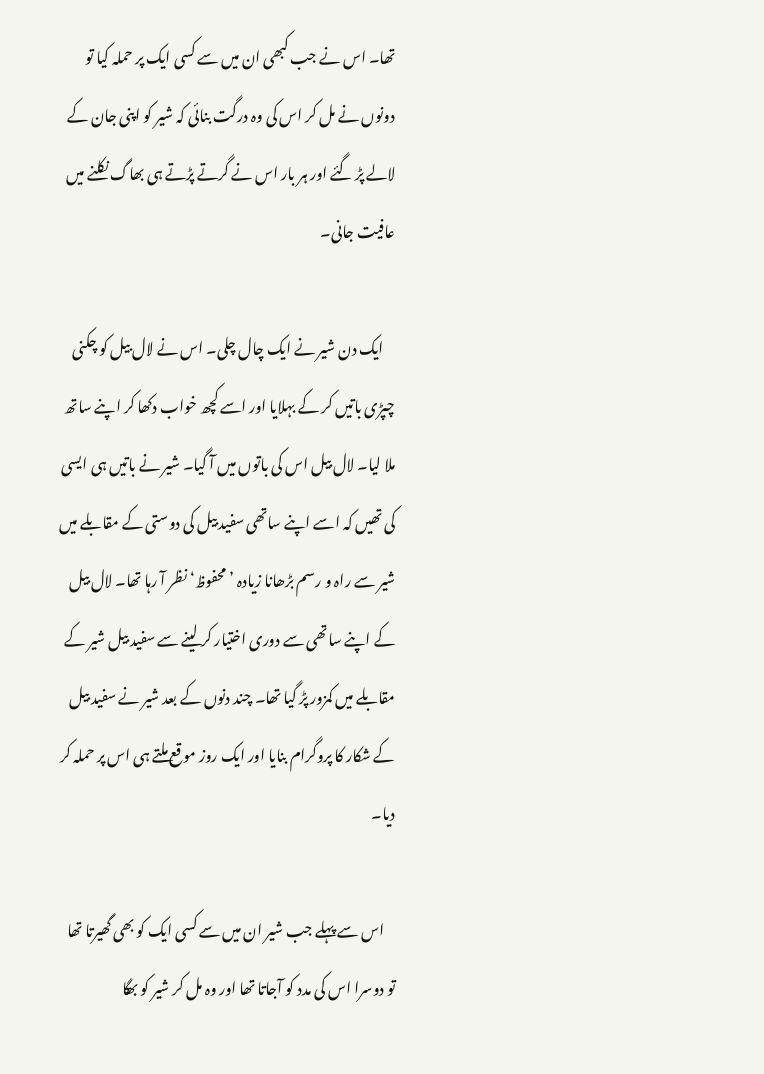تھا۔ اس نے جب کبھی ان میں سے کسی ایک پر حملہ کیا تو دونوں نے مل کر اس کی وہ درگت بنائی کہ شیر کو اپنی جان کے لالے پڑ گئے اور ہر بار اس نے گرتے پڑتے ہی بھاگ نکلنے میں‌ عافیت جانی۔

    ایک دن شیر نے ایک چال چلی۔ اس نے لال بیل کو چکنی چپڑی باتیں کر کے بہلایا اور اسے کچھ خواب دکھا کر اپنے ساتھ ملا لیا۔ لال بیل اس کی باتوں میں آ گیا۔ شیر نے باتیں ہی ایسی کی تھیں کہ اسے اپنے ساتھی سفید بیل کی دوستی کے مقابلے میں شیر سے راہ و رسم بڑھانا زیادہ ’محفوظ‘ نظر آ رہا تھا۔ لال بیل کے اپنے ساتھی سے دوری اختیار کر لینے سے سفید بیل شیر کے مقابلے میں کمزور پڑ گیا تھا۔ چند دنوں کے بعد شیر نے سفید بیل کے شکار کا پروگرام بنایا اور ایک روز موقع ملتے ہی اس پر حملہ کر دیا۔

    اس سے پہلے جب شیر ان میں سے کسی ایک کو بھی گھیرتا تھا تو دوسرا اس کی مدد کو آجاتا تھا اور وہ مل کر شیر کو بھگا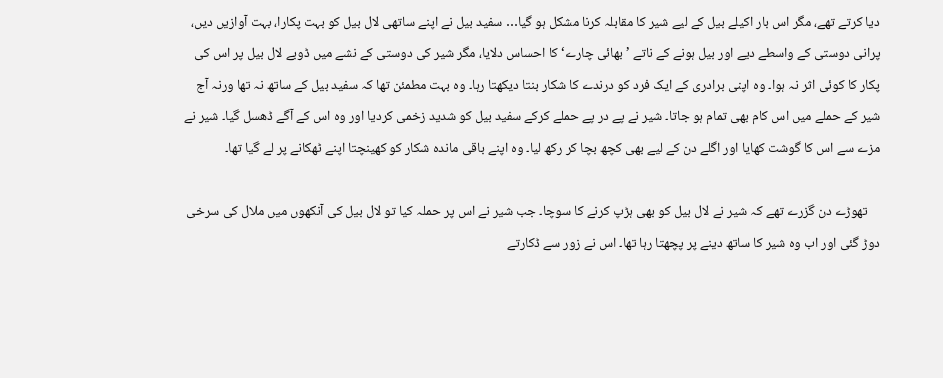دیا کرتے تھے، مگر اس بار اکیلے بیل کے لیے شیر کا مقابلہ کرنا مشکل ہو گیا… سفید بیل نے اپنے ساتھی لال بیل کو بہت پکارا، بہت آوازیں دیں، پرانی دوستی کے واسطے دیے اور بیل ہونے کے ناتے ’بھائی چارے‘ کا احساس دلایا، مگر شیر کی دوستی کے نشے میں ڈوبے لال بیل پر اس کی پکار کا کوئی اثر نہ ہوا۔ وہ اپنی برادری کے ایک فرد کو درندے کا شکار بنتا دیکھتا رہا۔ وہ بہت مطمئن تھا کہ سفید بیل کے ساتھ نہ تھا ورنہ آج شیر کے حملے میں اس کام بھی تمام ہو جاتا۔ شیر نے پے در پے حملے کرکے سفید بیل کو شدید زخمی کردیا اور وہ اس کے آگے ڈھسل گیا۔ شیر نے مزے سے اس کا گوشت کھایا اور اگلے دن کے لیے بھی کچھ بچا کر رکھ لیا۔ وہ اپنے باقی ماندہ شکار کو کھینچتا اپنے ٹھکانے پر لے گیا تھا۔

    تھوڑے دن گزرے تھے کہ شیر نے لال بیل کو بھی ہڑپ کرنے کا سوچا۔ جب شیر نے اس پر حملہ کیا تو لال بیل کی آنکھوں میں ملال کی سرخی دوڑ گئی اور اب وہ شیر کا ساتھ دینے پر پچھتا رہا تھا۔ اس نے زور سے ڈکارتے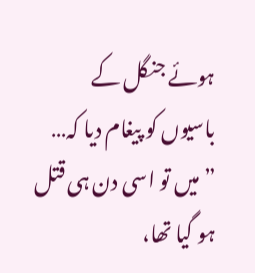ہوئے جنگل کے باسیوں کو پیغام دیا کہ… ”میں تو اسی دن ہی قتل ہو گیا تھا،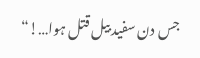جس دن سفید بیل قتل ہوا…!“